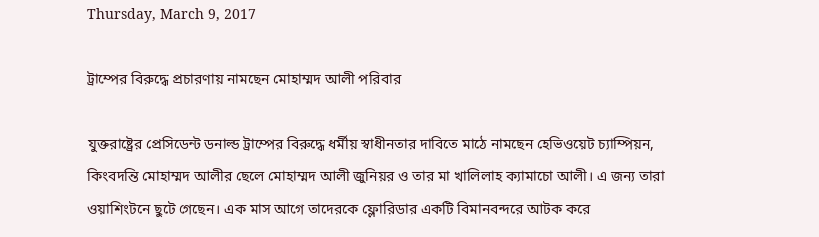Thursday, March 9, 2017

ট্রাম্পের বিরুদ্ধে প্রচারণায় নামছেন মোহাম্মদ আলী পরিবার

যুক্তরাষ্ট্রের প্রেসিডেন্ট ডনাল্ড ট্রাম্পের বিরুদ্ধে ধর্মীয় স্বাধীনতার দাবিতে মাঠে নামছেন হেভিওয়েট চ্যাম্পিয়ন, কিংবদন্তি মোহাম্মদ আলীর ছেলে মোহাম্মদ আলী জুনিয়র ও তার মা খালিলাহ ক্যামাচো আলী। এ জন্য তারা ওয়াশিংটনে ছুটে গেছেন। এক মাস আগে তাদেরকে ফ্লোরিডার একটি বিমানবন্দরে আটক করে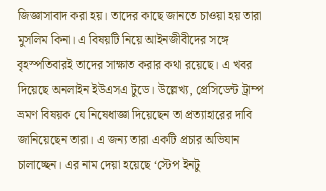জিজ্ঞাসাবাদ করা হয়। তাদের কাছে জানতে চাওয়া হয় তারা মুসলিম কিনা। এ বিষয়টি নিয়ে আইনজীবীদের সঙ্গে বৃহস্পতিবারই তাদের সাক্ষাত করার কথা রয়েছে। এ খবর দিয়েছে অনলাইন ইউএসএ টুডে। উল্লেখ্য, প্রেসিডেন্ট ট্রাম্প ভ্রমণ বিষয়ক যে নিষেধাজ্ঞা দিয়েছেন তা প্রত্যাহারের দাবি জানিয়েছেন তারা। এ জন্য তারা একটি প্রচার অভিযান চালাচ্ছেন। এর নাম দেয়া হয়েছে ‘স্টেপ ইনটু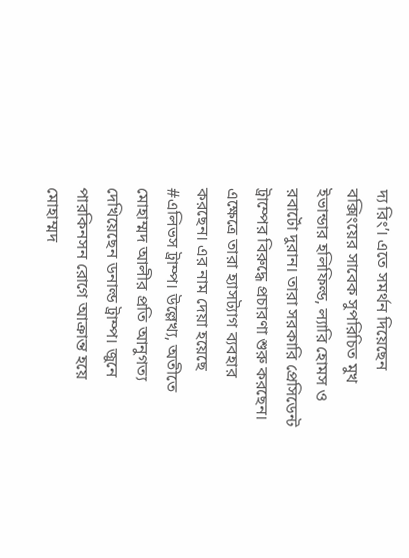দ্য রিং’। এতে সমর্থন দিয়েছেন বক্সিংয়ের সাবেক সুপরিচিত মুখ ইভান্ডার হলিফিল্ড, ল্যারি হোমস ও রবার্টো দুরান। তারা সরকারি প্রেসিডেন্ট ট্রাম্পের বিরুদ্ধে প্রচারণা শুরু করছেন। এক্ষেত্রে তারা হ্যাসট্যাগ ব্যবহার করছেন। এর নাম দেয়া হয়েছে #এলিভস ট্রাম্প। উল্লেখ্য, অতীতে মোহাম্মদ আলীর প্রতি আনুগত্য দেখিয়েছেন ডনাল্ড ট্রাম্প। জুনে পারকিনসন রোগে আক্রান্ত হয়ে মোহাম্মদ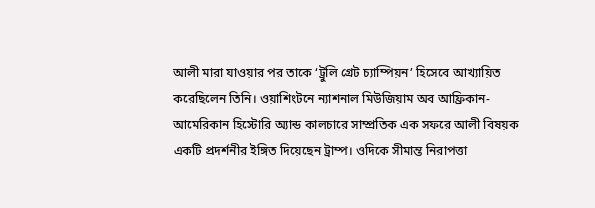আলী মারা যাওয়ার পর তাকে ‘ট্রুলি গ্রেট চ্যাম্পিয়ন’ হিসেবে আখ্যায়িত করেছিলেন তিনি। ওয়াশিংটনে ন্যাশনাল মিউজিয়াম অব আফ্রিকান-আমেরিকান হিস্টোরি অ্যান্ড কালচারে সাম্প্রতিক এক সফরে আলী বিষয়ক একটি প্রদর্শনীর ইঙ্গিত দিয়েছেন ট্রাম্প। ওদিকে সীমান্ত নিরাপত্তা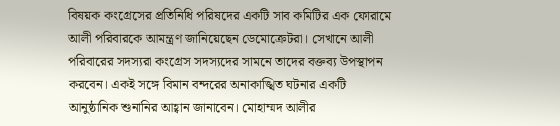বিষয়ক কংগ্রেসের প্রতিনিধি পরিষদের একটি সাব কমিটির এক ফোরামে আলী পরিবারকে আমন্ত্রণ জানিয়েছেন ডেমোক্রেটরা। সেখানে আলী পরিবারের সদস্যরা কংগ্রেস সদস্যদের সামনে তাদের বক্তব্য উপস্থাপন করবেন। একই সঙ্গে বিমান বন্দরের অনাকাঙ্খিত ঘটনার একটি আনুষ্ঠানিক শুনানির আহ্বান জানাবেন। মোহাম্মদ আলীর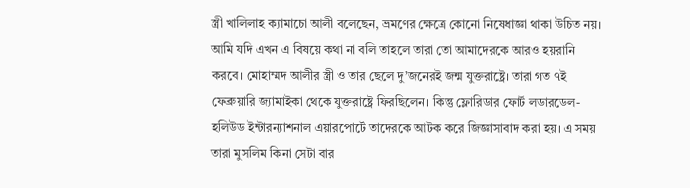স্ত্রী খালিলাহ ক্যামাচো আলী বলেছেন, ভ্রমণের ক্ষেত্রে কোনো নিষেধাজ্ঞা থাকা উচিত নয়। আমি যদি এখন এ বিষয়ে কথা না বলি তাহলে তারা তো আমাদেরকে আরও হয়রানি করবে। মোহাম্মদ আলীর স্ত্রী ও তার ছেলে দু’জনেরই জন্ম যুক্তরাষ্ট্রে। তারা গত ৭ই ফেব্রুয়ারি জ্যামাইকা থেকে যুক্তরাষ্ট্রে ফিরছিলেন। কিন্তু ফ্লোরিডার ফোর্ট লডারডেল-হলিউড ইন্টারন্যাশনাল এয়ারপোর্টে তাদেরকে আটক করে জিজ্ঞাসাবাদ করা হয়। এ সময় তারা মুসলিম কিনা সেটা বার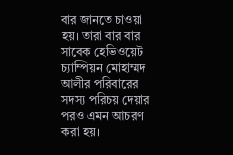বার জানতে চাওয়া হয়। তারা বার বার সাবেক হেভিওয়েট চ্যাম্পিয়ন মোহাম্মদ আলীর পরিবারের সদস্য পরিচয় দেয়ার পরও এমন আচরণ করা হয়।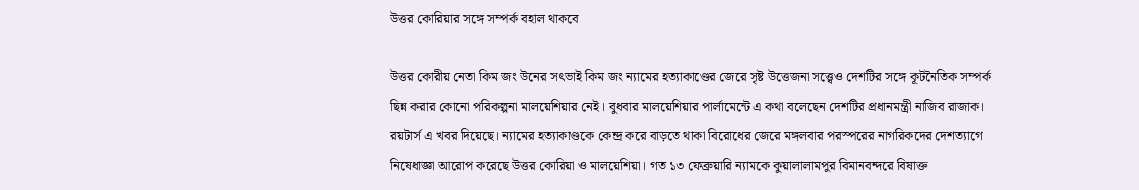উত্তর কোরিয়ার সঙ্গে সম্পর্ক বহাল থাকবে

উত্তর কোরীয় নেতা কিম জং উনের সৎভাই কিম জং ন্যামের হত্যাকাণ্ডের জেরে সৃষ্ট উত্তেজনা সত্ত্বেও দেশটির সঙ্গে কূটনৈতিক সম্পর্ক ছিন্ন করার কোনো পরিকল্পনা মালয়েশিয়ার নেই। বুধবার মালয়েশিয়ার পার্লামেন্টে এ কথা বলেছেন দেশটির প্রধানমন্ত্রী নাজিব রাজাক। রয়টার্স এ খবর দিয়েছে। ন্যামের হত্যাকাণ্ডকে কেন্দ্র করে বাড়তে থাকা বিরোধের জেরে মঙ্গলবার পরস্পরের নাগরিকদের দেশত্যাগে নিষেধাজ্ঞা আরোপ করেছে উত্তর কোরিয়া ও মালয়েশিয়া। গত ১৩ ফেব্রুয়ারি ন্যামকে কুয়ালালামপুর বিমানবন্দরে বিষাক্ত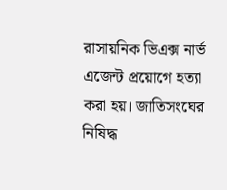রাসায়নিক ভিএক্স নার্ভ এজেন্ট প্রয়োগে হত্যা করা হয়। জাতিসংঘের নিষিদ্ধ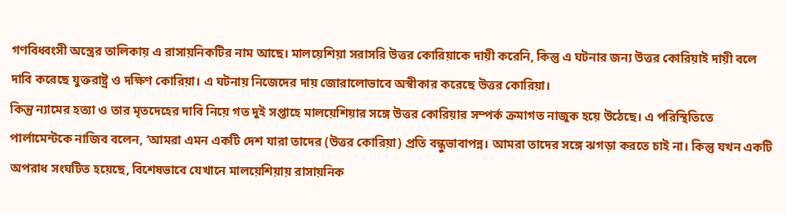গণবিধ্বংসী অস্ত্রের তালিকায় এ রাসায়নিকটির নাম আছে। মালয়েশিয়া সরাসরি উত্তর কোরিয়াকে দায়ী করেনি, কিন্তু এ ঘটনার জন্য উত্তর কোরিয়াই দায়ী বলে দাবি করেছে যুক্তরাষ্ট্র ও দক্ষিণ কোরিয়া। এ ঘটনায় নিজেদের দায় জোরালোভাবে অস্বীকার করেছে উত্তর কোরিয়া।
কিন্তু ন্যামের হত্যা ও তার মৃতদেহের দাবি নিয়ে গত দুই সপ্তাহে মালয়েশিয়ার সঙ্গে উত্তর কোরিয়ার সম্পর্ক ক্রমাগত নাজুক হয়ে উঠেছে। এ পরিস্থিতিতে পার্লামেন্টকে নাজিব বলেন, ‘আমরা এমন একটি দেশ যারা তাদের (উত্তর কোরিয়া) প্রতি বন্ধুভাবাপন্ন। আমরা তাদের সঙ্গে ঝগড়া করতে চাই না। কিন্তু যখন একটি অপরাধ সংঘটিত হয়েছে, বিশেষভাবে যেখানে মালয়েশিয়ায় রাসায়নিক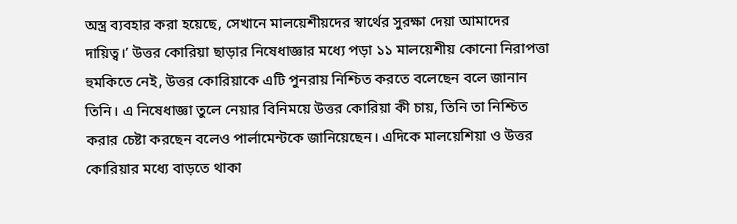অস্ত্র ব্যবহার করা হয়েছে, সেখানে মালয়েশীয়দের স্বার্থের সুরক্ষা দেয়া আমাদের দায়িত্ব।’ উত্তর কোরিয়া ছাড়ার নিষেধাজ্ঞার মধ্যে পড়া ১১ মালয়েশীয় কোনো নিরাপত্তা হুমকিতে নেই, উত্তর কোরিয়াকে এটি পুনরায় নিশ্চিত করতে বলেছেন বলে জানান তিনি। এ নিষেধাজ্ঞা তুলে নেয়ার বিনিময়ে উত্তর কোরিয়া কী চায়, তিনি তা নিশ্চিত করার চেষ্টা করছেন বলেও পার্লামেন্টকে জানিয়েছেন। এদিকে মালয়েশিয়া ও উত্তর কোরিয়ার মধ্যে বাড়তে থাকা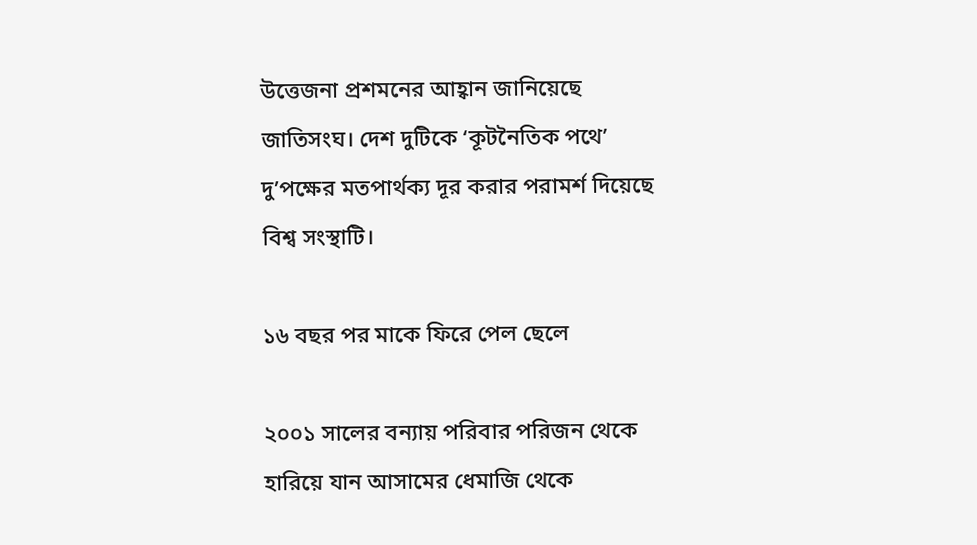উত্তেজনা প্রশমনের আহ্বান জানিয়েছে জাতিসংঘ। দেশ দুটিকে ‘কূটনৈতিক পথে’ দু’পক্ষের মতপার্থক্য দূর করার পরামর্শ দিয়েছে বিশ্ব সংস্থাটি।

১৬ বছর পর মাকে ফিরে পেল ছেলে

২০০১ সালের বন্যায় পরিবার পরিজন থেকে হারিয়ে যান আসামের ধেমাজি থেকে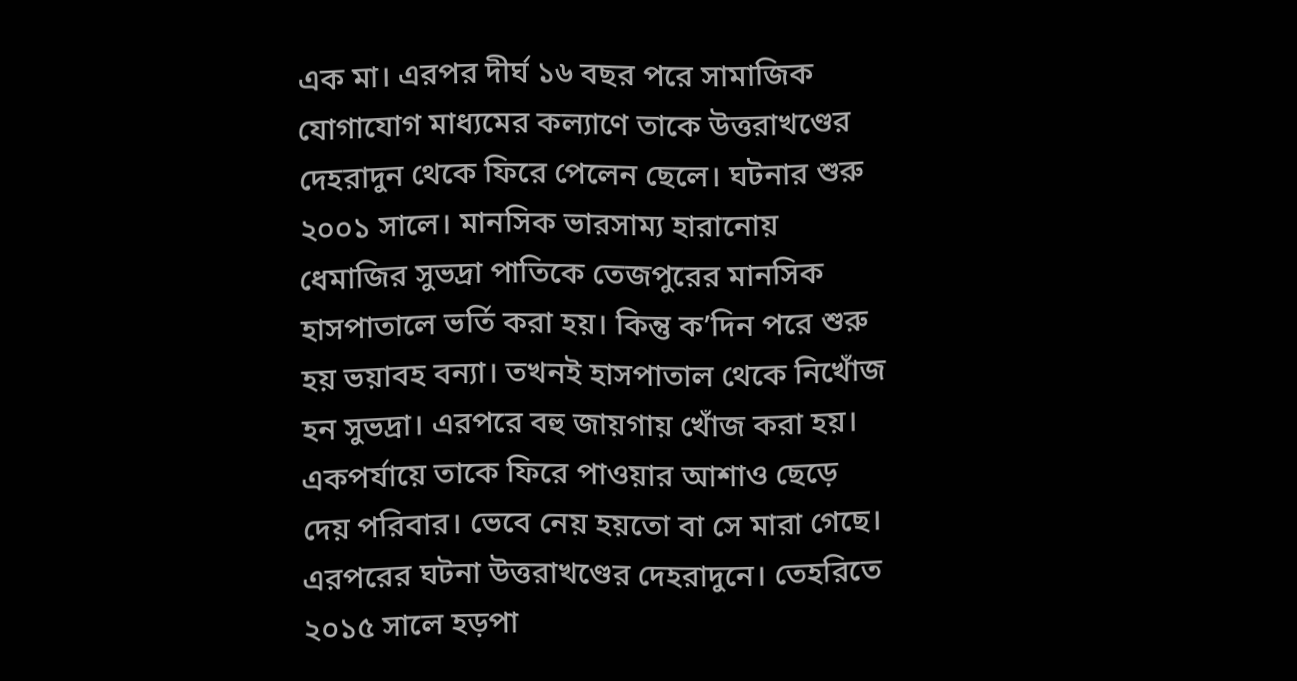এক মা। এরপর দীর্ঘ ১৬ বছর পরে সামাজিক যোগাযোগ মাধ্যমের কল্যাণে তাকে উত্তরাখণ্ডের দেহরাদুন থেকে ফিরে পেলেন ছেলে। ঘটনার শুরু ২০০১ সালে। মানসিক ভারসাম্য হারানোয় ধেমাজির সুভদ্রা পাতিকে তেজপুরের মানসিক হাসপাতালে ভর্তি করা হয়। কিন্তু ক’দিন পরে শুরু হয় ভয়াবহ বন্যা। তখনই হাসপাতাল থেকে নিখোঁজ হন সুভদ্রা। এরপরে বহু জায়গায় খোঁজ করা হয়। একপর্যায়ে তাকে ফিরে পাওয়ার আশাও ছেড়ে দেয় পরিবার। ভেবে নেয় হয়তো বা সে মারা গেছে। এরপরের ঘটনা উত্তরাখণ্ডের দেহরাদুনে। তেহরিতে ২০১৫ সালে হড়পা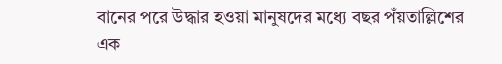বানের পরে উদ্ধার হওয়া মানুষদের মধ্যে বছর পঁয়তাল্লিশের এক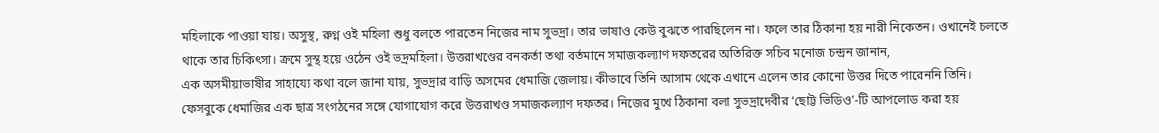মহিলাকে পাওয়া যায়। অসুস্থ, রুগ্ন ওই মহিলা শুধু বলতে পারতেন নিজের নাম সুভদ্রা। তার ভাষাও কেউ বুঝতে পারছিলেন না। ফলে তার ঠিকানা হয় নারী নিকেতন। ওখানেই চলতে থাকে তার চিকিৎসা। ক্রমে সুস্থ হয়ে ওঠেন ওই ভদ্রমহিলা। উত্তরাখণ্ডের বনকর্তা তথা বর্তমানে সমাজকল্যাণ দফতরের অতিরিক্ত সচিব মনোজ চন্দ্রন জানান,
এক অসমীয়াভাষীর সাহায্যে কথা বলে জানা যায়, সুভদ্রার বাড়ি অসমের ধেমাজি জেলায়। কীভাবে তিনি আসাম থেকে এখানে এলেন তার কোনো উত্তর দিতে পারেননি তিনি। ফেসবুকে ধেমাজির এক ছাত্র সংগঠনের সঙ্গে যোগাযোগ করে উত্তরাখণ্ড সমাজকল্যাণ দফতর। নিজের মুখে ঠিকানা বলা সুভদ্রাদেবীর ‘ছোট্ট ভিডিও’-টি আপলোড করা হয়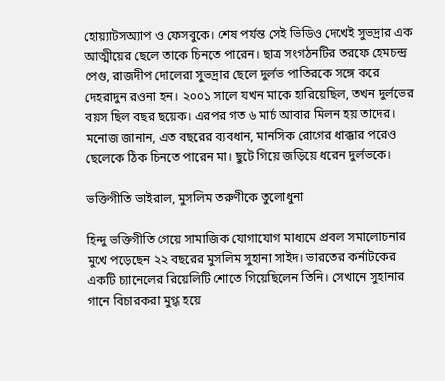হোয়্যাটসঅ্যাপ ও ফেসবুকে। শেষ পর্যন্ত সেই ভিডিও দেখেই সুভদ্রার এক আত্মীয়ের ছেলে তাকে চিনতে পারেন। ছাত্র সংগঠনটির তরফে হেমচন্দ্র পেগু, রাজদীপ দোলেরা সুভদ্রার ছেলে দুর্লভ পাতিরকে সঙ্গে করে দেহরাদুন রওনা হন। ২০০১ সালে যখন মাকে হারিয়েছিল, তখন দুর্লভের বয়স ছিল বছর ছয়েক। এরপর গত ৬ মার্চ আবার মিলন হয় তাদের। মনোজ জানান, এত বছরের ব্যবধান, মানসিক রোগের ধাক্কার পরেও ছেলেকে ঠিক চিনতে পারেন মা। ছুটে গিয়ে জড়িয়ে ধরেন দুর্লভকে।

ভক্তিগীতি ভাইরাল, মুসলিম তরুণীকে তুলোধুনা

হিন্দু ভক্তিগীতি গেয়ে সামাজিক যোগাযোগ মাধ্যমে প্রবল সমালোচনার মুখে পড়েছেন ২২ বছরের মুসলিম সুহানা সাইদ। ভারতের কর্নাটকের একটি চ্যানেলের রিয়েলিটি শোতে গিয়েছিলেন তিনি। সেখানে সুহানার গানে বিচারকরা মুগ্ধ হয়ে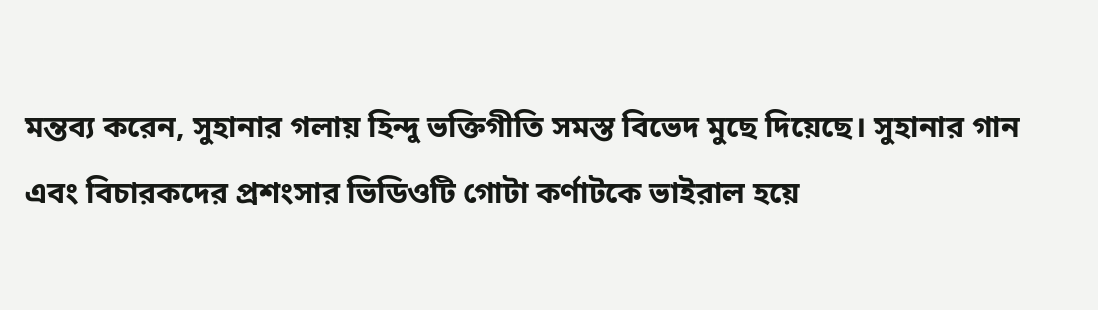মন্তব্য করেন, সুহানার গলায় হিন্দু ভক্তিগীতি সমস্ত বিভেদ মুছে দিয়েছে। সুহানার গান এবং বিচারকদের প্রশংসার ভিডিওটি গোটা কর্ণাটকে ভাইরাল হয়ে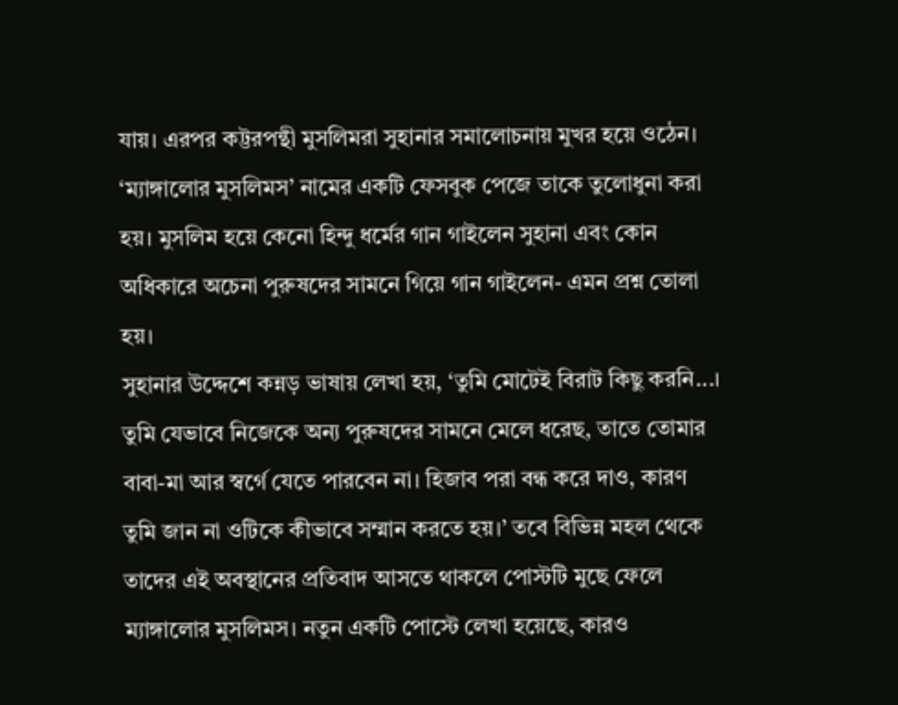যায়। এরপর কট্টরপন্থী মুসলিমরা সুহানার সমালোচনায় মুখর হয়ে ওঠেন। ‘ম্যাঙ্গালোর মুসলিমস’ নামের একটি ফেসবুক পেজে তাকে তুলোধুনা করা হয়। মুসলিম হয়ে কেনো হিন্দু ধর্মের গান গাইলেন সুহানা এবং কোন অধিকারে অচেনা পুরুষদের সামনে গিয়ে গান গাইলেন- এমন প্রশ্ন তোলা হয়।
সুহানার উদ্দেশে কন্নড় ভাষায় লেখা হয়, ‘তুমি মোটেই বিরাট কিছু করনি...। তুমি যেভাবে নিজেকে অন্য পুরুষদের সামনে মেলে ধরেছ, তাতে তোমার বাবা-মা আর স্বর্গে যেতে পারবেন না। হিজাব পরা বন্ধ করে দাও, কারণ তুমি জান না ওটিকে কীভাবে সম্মান করতে হয়।’ তবে বিভিন্ন মহল থেকে তাদের এই অবস্থানের প্রতিবাদ আসতে থাকলে পোস্টটি মুছে ফেলে ম্যাঙ্গালোর মুসলিমস। নতুন একটি পোস্টে লেখা হয়েছে, কারও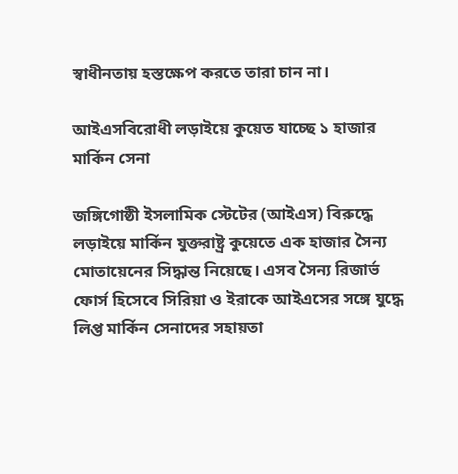স্বাধীনতায় হস্তক্ষেপ করতে তারা চান না।

আইএসবিরোধী লড়াইয়ে কুয়েত যাচ্ছে ১ হাজার মার্কিন সেনা

জঙ্গিগোষ্ঠী ইসলামিক স্টেটের (আইএস) বিরুদ্ধে লড়াইয়ে মার্কিন যুক্তরাষ্ট্র কুয়েতে এক হাজার সৈন্য মোতায়েনের সিদ্ধান্ত নিয়েছে। এসব সৈন্য রিজার্ভ ফোর্স হিসেবে সিরিয়া ও ইরাকে আইএসের সঙ্গে যুদ্ধে লিপ্ত মার্কিন সেনাদের সহায়তা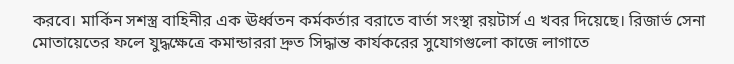করবে। মার্কিন সশস্ত্র বাহিনীর এক ঊর্ধ্বতন কর্মকর্তার বরাতে বার্তা সংস্থা রয়টার্স এ খবর দিয়েছে। রিজার্ভ সেনা মোতায়েতের ফলে যুদ্ধক্ষেত্রে কমান্ডাররা দ্রুত সিদ্ধান্ত কার্যকরের সুযোগগুলো কাজে লাগাতে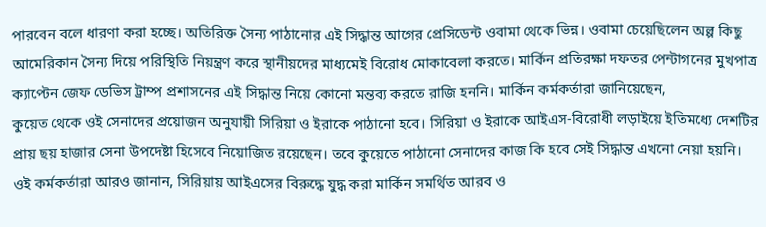পারবেন বলে ধারণা করা হচ্ছে। অতিরিক্ত সৈন্য পাঠানোর এই সিদ্ধান্ত আগের প্রেসিডেন্ট ওবামা থেকে ভিন্ন। ওবামা চেয়েছিলেন অল্প কিছু আমেরিকান সৈন্য দিয়ে পরিস্থিতি নিয়ন্ত্রণ করে স্থানীয়দের মাধ্যমেই বিরোধ মোকাবেলা করতে। মার্কিন প্রতিরক্ষা দফতর পেন্টাগনের মুখপাত্র ক্যাপ্টেন জেফ ডেভিস ট্রাম্প প্রশাসনের এই সিদ্ধান্ত নিয়ে কোনো মন্তব্য করতে রাজি হননি। মার্কিন কর্মকর্তারা জানিয়েছেন,
কুয়েত থেকে ওই সেনাদের প্রয়োজন অনুযায়ী সিরিয়া ও ইরাকে পাঠানো হবে। সিরিয়া ও ইরাকে আইএস-বিরোধী লড়াইয়ে ইতিমধ্যে দেশটির প্রায় ছয় হাজার সেনা উপদেষ্টা হিসেবে নিয়োজিত রয়েছেন। তবে কুয়েতে পাঠানো সেনাদের কাজ কি হবে সেই সিদ্ধান্ত এখনো নেয়া হয়নি। ওই কর্মকর্তারা আরও জানান, সিরিয়ায় আইএসের বিরুদ্ধে যুদ্ধ করা মার্কিন সমর্থিত আরব ও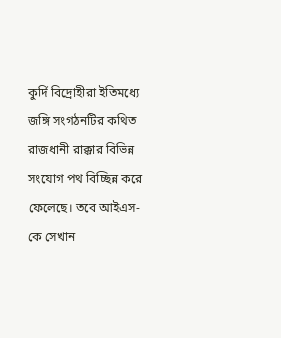কুর্দি বিদ্রোহীরা ইতিমধ্যে জঙ্গি সংগঠনটির কথিত রাজধানী রাক্কার বিভিন্ন সংযোগ পথ বিচ্ছিন্ন করে ফেলেছে। তবে আইএস-কে সেখান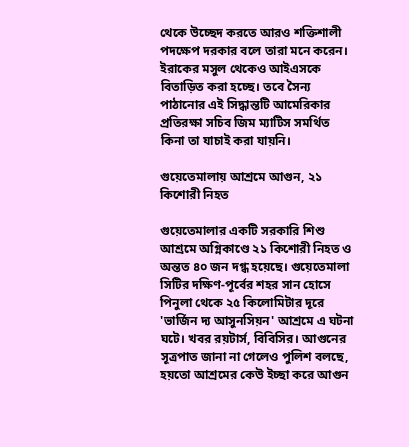থেকে উচ্ছেদ করতে আরও শক্তিশালী পদক্ষেপ দরকার বলে তারা মনে করেন। ইরাকের মসুল থেকেও আইএসকে বিতাড়িত করা হচ্ছে। তবে সৈন্য পাঠানোর এই সিদ্ধান্তটি আমেরিকার প্রতিরক্ষা সচিব জিম ম্যাটিস সমর্থিত কিনা তা যাচাই করা যায়নি।

গুয়েতেমালায় আশ্রমে আগুন, ২১ কিশোরী নিহত

গুয়েতেমালার একটি সরকারি শিশু আশ্রমে অগ্নিকাণ্ডে ২১ কিশোরী নিহত ও অন্তত ৪০ জন দগ্ধ হয়েছে। গুয়েতেমালা সিটির দক্ষিণ-পূর্বের শহর সান হোসে পিনুলা থেকে ২৫ কিলোমিটার দূরে 'ভার্জিন দ্য আসুনসিয়ন' আশ্রমে এ ঘটনা ঘটে। খবর রয়টার্স, বিবিসির। আগুনের সূত্রপাত জানা না গেলেও পুলিশ বলছে, হয়তো আশ্রমের কেউ ইচ্ছা করে আগুন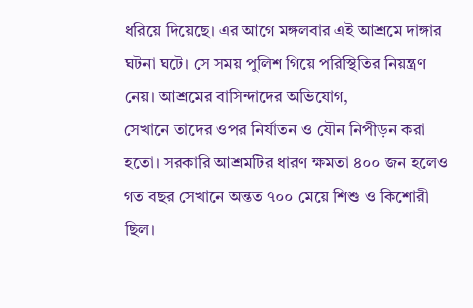ধরিয়ে দিয়েছে। এর আগে মঙ্গলবার এই আশ্রমে দাঙ্গার ঘটনা ঘটে। সে সময় পুলিশ গিয়ে পরিস্থিতির নিয়ন্ত্রণ নেয়। আশ্রমের বাসিন্দাদের অভিযোগ,
সেখানে তাদের ওপর নির্যাতন ও যৌন নিপীড়ন করা হতো। সরকারি আশ্রমটির ধারণ ক্ষমতা ৪০০ জন হলেও গত বছর সেখানে অন্তত ৭০০ মেয়ে শিশু ও কিশোরী ছিল।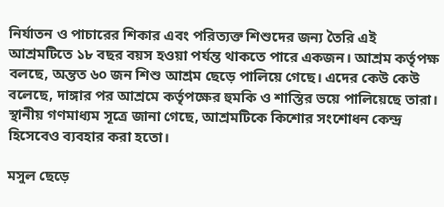নির্যাতন ও পাচারের শিকার এবং পরিত্যক্ত শিশুদের জন্য তৈরি এই আশ্রমটিতে ১৮ বছর বয়স হওয়া পর্যন্ত থাকতে পারে একজন। আশ্রম কর্তৃপক্ষ বলছে, অন্তত ৬০ জন শিশু আশ্রম ছেড়ে পালিয়ে গেছে। এদের কেউ কেউ বলেছে, দাঙ্গার পর আশ্রমে কর্তৃপক্ষের হুমকি ও শাস্তির ভয়ে পালিয়েছে তারা। স্থানীয় গণমাধ্যম সূত্রে জানা গেছে, আশ্রমটিকে কিশোর সংশোধন কেন্দ্র হিসেবেও ব্যবহার করা হতো।

মসুল ছেড়ে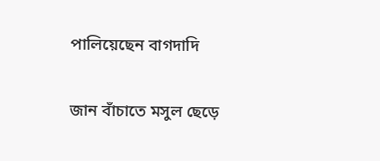পালিয়েছেন বাগদাদি

জান বাঁচাতে মসুল ছেড়ে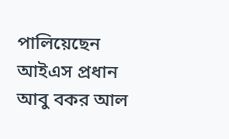পালিয়েছেন আইএস প্রধান আবু বকর আল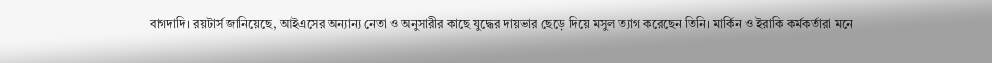বাগদাদি। রয়টার্স জানিয়েছে, আইএসের অন্যান্য নেতা ও অনুসারীর কাছে যুদ্ধের দায়ভার ছেড়ে দিয়ে মসুল ত্যাগ করেছেন তিনি। মার্কিন ও ইরাকি কর্মকর্তারা মনে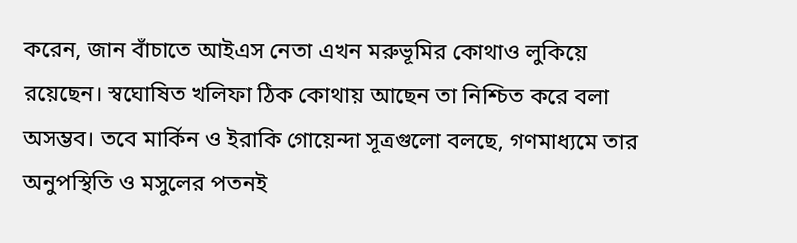করেন, জান বাঁচাতে আইএস নেতা এখন মরুভূমির কোথাও লুকিয়ে রয়েছেন। স্বঘোষিত খলিফা ঠিক কোথায় আছেন তা নিশ্চিত করে বলা অসম্ভব। তবে মার্কিন ও ইরাকি গোয়েন্দা সূত্রগুলো বলছে, গণমাধ্যমে তার অনুপস্থিতি ও মসুলের পতনই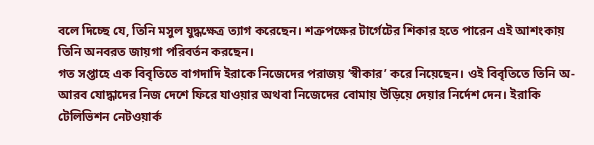বলে দিচ্ছে যে, তিনি মসুল যুদ্ধক্ষেত্র ত্যাগ করেছেন। শত্রুপক্ষের টার্গেটের শিকার হতে পারেন এই আশংকায় তিনি অনবরত জায়গা পরিবর্তন করছেন।
গত সপ্তাহে এক বিবৃতিতে বাগদাদি ইরাকে নিজেদের পরাজয় ‘স্বীকার’ করে নিয়েছেন। ওই বিবৃতিতে তিনি অ-আরব যোদ্ধাদের নিজ দেশে ফিরে যাওয়ার অথবা নিজেদের বোমায় উড়িয়ে দেয়ার নির্দেশ দেন। ইরাকি টেলিভিশন নেটওয়ার্ক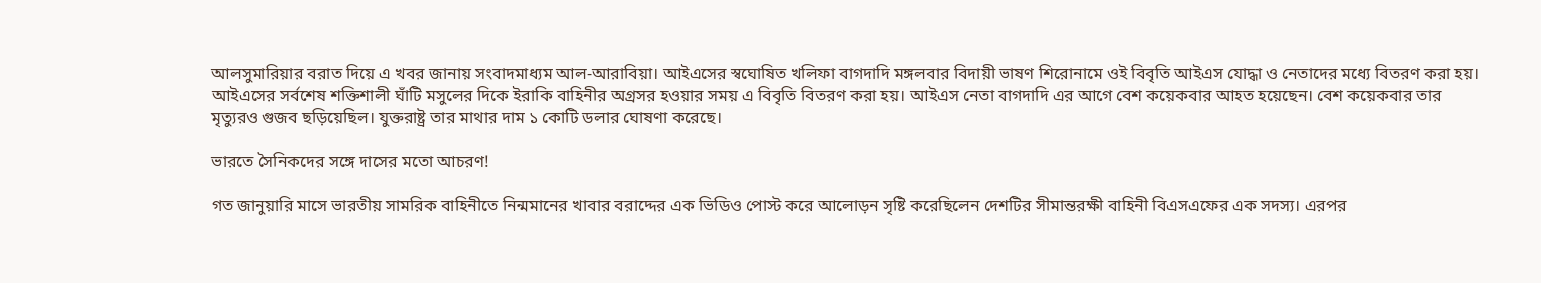আলসুমারিয়ার বরাত দিয়ে এ খবর জানায় সংবাদমাধ্যম আল-আরাবিয়া। আইএসের স্বঘোষিত খলিফা বাগদাদি মঙ্গলবার বিদায়ী ভাষণ শিরোনামে ওই বিবৃতি আইএস যোদ্ধা ও নেতাদের মধ্যে বিতরণ করা হয়। আইএসের সর্বশেষ শক্তিশালী ঘাঁটি মসুলের দিকে ইরাকি বাহিনীর অগ্রসর হওয়ার সময় এ বিবৃতি বিতরণ করা হয়। আইএস নেতা বাগদাদি এর আগে বেশ কয়েকবার আহত হয়েছেন। বেশ কয়েকবার তার মৃত্যুরও গুজব ছড়িয়েছিল। যুক্তরাষ্ট্র তার মাথার দাম ১ কোটি ডলার ঘোষণা করেছে।

ভারতে সৈনিকদের সঙ্গে দাসের মতো আচরণ!

গত জানুয়ারি মাসে ভারতীয় সামরিক বাহিনীতে নিন্মমানের খাবার বরাদ্দের এক ভিডিও পোস্ট করে আলোড়ন সৃষ্টি করেছিলেন দেশটির সীমান্তরক্ষী বাহিনী বিএসএফের এক সদস্য। এরপর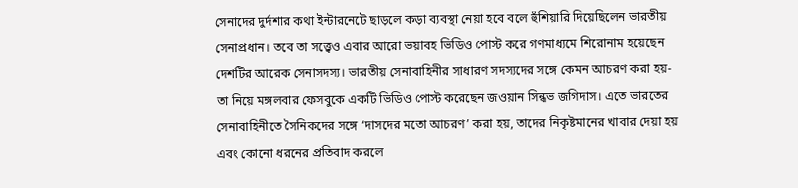সেনাদের দুর্দশার কথা ইন্টারনেটে ছাড়লে কড়া ব্যবস্থা নেয়া হবে বলে হুঁশিয়ারি দিয়েছিলেন ভারতীয় সেনাপ্রধান। তবে তা সত্ত্বেও এবার আরো ভয়াবহ ভিডিও পোস্ট করে গণমাধ্যমে শিরোনাম হয়েছেন দেশটির আরেক সেনাসদস্য। ভারতীয় সেনাবাহিনীর সাধারণ সদস্যদের সঙ্গে কেমন আচরণ করা হয়- তা নিয়ে মঙ্গলবার ফেসবুকে একটি ভিডিও পোস্ট করেছেন জওয়ান সিন্ধভ জগিদাস। এতে ভারতের সেনাবাহিনীতে সৈনিকদের সঙ্গে ‘দাসদের মতো আচরণ’ করা হয়, তাদের নিকৃষ্টমানের খাবার দেয়া হয় এবং কোনো ধরনের প্রতিবাদ করলে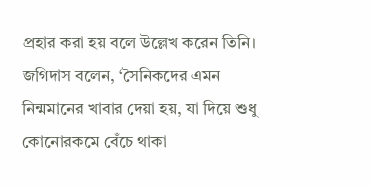প্রহার করা হয় বলে উল্লেখ করেন তিনি। জগিদাস বলেন, ‘সৈনিকদের এমন নিন্মমানের খাবার দেয়া হয়, যা দিয়ে শুধু কোনোরকমে বেঁচে থাকা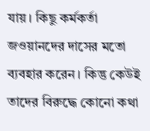যায়। কিছু কর্মকর্তা জওয়ানদের দাসের মতো ব্যবহার করেন। কিন্তু কেউই তাদের বিরুদ্ধে কোনো কথা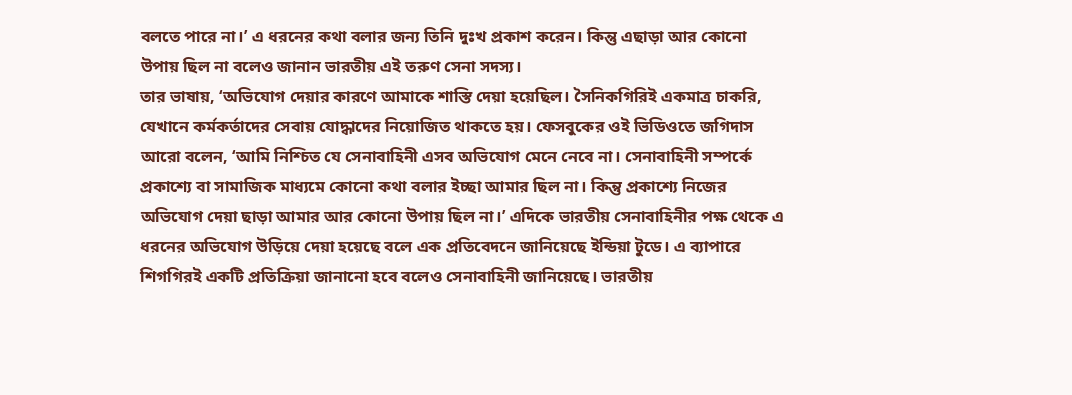বলতে পারে না।’ এ ধরনের কথা বলার জন্য তিনি দুঃখ প্রকাশ করেন। কিন্তু এছাড়া আর কোনো উপায় ছিল না বলেও জানান ভারতীয় এই তরুণ সেনা সদস্য।
তার ভাষায়, ‘অভিযোগ দেয়ার কারণে আমাকে শাস্তি দেয়া হয়েছিল। সৈনিকগিরিই একমাত্র চাকরি, যেখানে কর্মকর্তাদের সেবায় যোদ্ধাদের নিয়োজিত থাকতে হয়। ফেসবুকের ওই ভিডিওতে জগিদাস আরো বলেন, ‘আমি নিশ্চিত যে সেনাবাহিনী এসব অভিযোগ মেনে নেবে না। সেনাবাহিনী সম্পর্কে প্রকাশ্যে বা সামাজিক মাধ্যমে কোনো কথা বলার ইচ্ছা আমার ছিল না। কিন্তু প্রকাশ্যে নিজের অভিযোগ দেয়া ছাড়া আমার আর কোনো উপায় ছিল না।’ এদিকে ভারতীয় সেনাবাহিনীর পক্ষ থেকে এ ধরনের অভিযোগ উড়িয়ে দেয়া হয়েছে বলে এক প্রতিবেদনে জানিয়েছে ইন্ডিয়া টুডে। এ ব্যাপারে শিগগিরই একটি প্রতিক্রিয়া জানানো হবে বলেও সেনাবাহিনী জানিয়েছে। ভারতীয়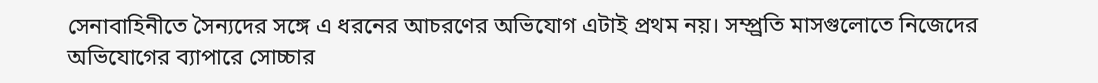সেনাবাহিনীতে সৈন্যদের সঙ্গে এ ধরনের আচরণের অভিযোগ এটাই প্রথম নয়। সম্প্র্রতি মাসগুলোতে নিজেদের অভিযোগের ব্যাপারে সোচ্চার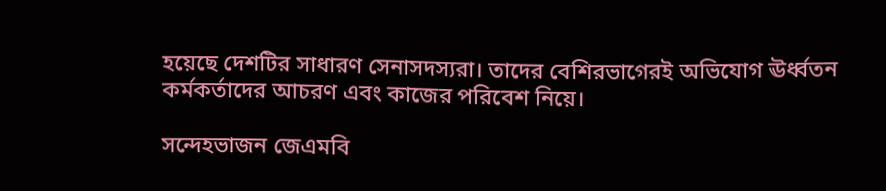হয়েছে দেশটির সাধারণ সেনাসদস্যরা। তাদের বেশিরভাগেরই অভিযোগ ঊর্ধ্বতন কর্মকর্তাদের আচরণ এবং কাজের পরিবেশ নিয়ে।

সন্দেহভাজন জেএমবি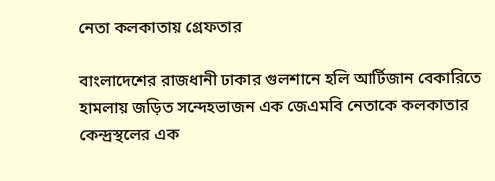নেতা কলকাতায় গ্রেফতার

বাংলাদেশের রাজধানী ঢাকার গুলশানে হলি আর্টিজান বেকারিতে হামলায় জড়িত সন্দেহভাজন এক জেএমবি নেতাকে কলকাতার কেন্দ্রস্থলের এক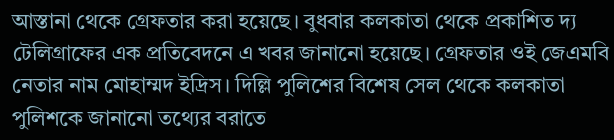আস্তানা থেকে গ্রেফতার করা হয়েছে। বুধবার কলকাতা থেকে প্রকাশিত দ্য টেলিগ্রাফের এক প্রতিবেদনে এ খবর জানানো হয়েছে। গ্রেফতার ওই জেএমবি নেতার নাম মোহাম্মদ ইদ্রিস। দিল্লি পুলিশের বিশেষ সেল থেকে কলকাতা পুলিশকে জানানো তথ্যের বরাতে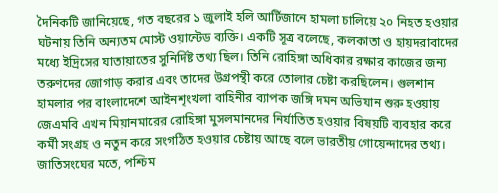দৈনিকটি জানিয়েছে, গত বছরের ১ জুলাই হলি আর্টিজানে হামলা চালিয়ে ২০ নিহত হওয়ার ঘটনায় তিনি অন্যতম মোস্ট ওয়ান্টেড ব্যক্তি। একটি সূত্র বলেছে, কলকাতা ও হায়দরাবাদের মধ্যে ইদ্রিসের যাতায়াতের সুনির্দিষ্ট তথ্য ছিল। তিনি রোহিঙ্গা অধিকার রক্ষার কাজের জন্য তরুণদের জোগাড় করার এবং তাদের উগ্রপন্থী করে তোলার চেষ্টা করছিলেন। গুলশান হামলার পর বাংলাদেশে আইনশৃংখলা বাহিনীর ব্যাপক জঙ্গি দমন অভিযান শুরু হওয়ায় জেএমবি এখন মিয়ানমারের রোহিঙ্গা মুসলমানদের নির্যাতিত হওয়ার বিষয়টি ব্যবহার করে কর্মী সংগ্রহ ও নতুন করে সংগঠিত হওয়ার চেষ্টায় আছে বলে ভারতীয় গোয়েন্দাদের তথ্য। জাতিসংঘের মতে, পশ্চিম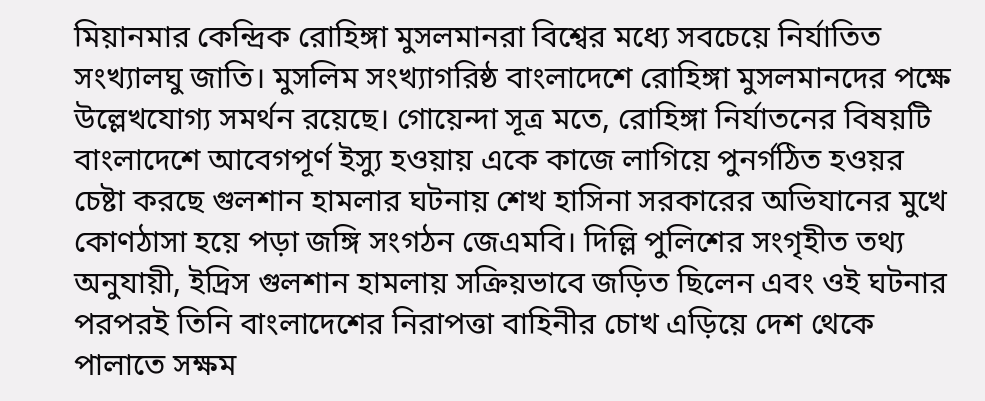মিয়ানমার কেন্দ্রিক রোহিঙ্গা মুসলমানরা বিশ্বের মধ্যে সবচেয়ে নির্যাতিত সংখ্যালঘু জাতি। মুসলিম সংখ্যাগরিষ্ঠ বাংলাদেশে রোহিঙ্গা মুসলমানদের পক্ষে উল্লেখযোগ্য সমর্থন রয়েছে। গোয়েন্দা সূত্র মতে, রোহিঙ্গা নির্যাতনের বিষয়টি বাংলাদেশে আবেগপূর্ণ ইস্যু হওয়ায় একে কাজে লাগিয়ে পুনর্গঠিত হওয়র চেষ্টা করছে গুলশান হামলার ঘটনায় শেখ হাসিনা সরকারের অভিযানের মুখে কোণঠাসা হয়ে পড়া জঙ্গি সংগঠন জেএমবি। দিল্লি পুলিশের সংগৃহীত তথ্য অনুযায়ী, ইদ্রিস গুলশান হামলায় সক্রিয়ভাবে জড়িত ছিলেন এবং ওই ঘটনার পরপরই তিনি বাংলাদেশের নিরাপত্তা বাহিনীর চোখ এড়িয়ে দেশ থেকে পালাতে সক্ষম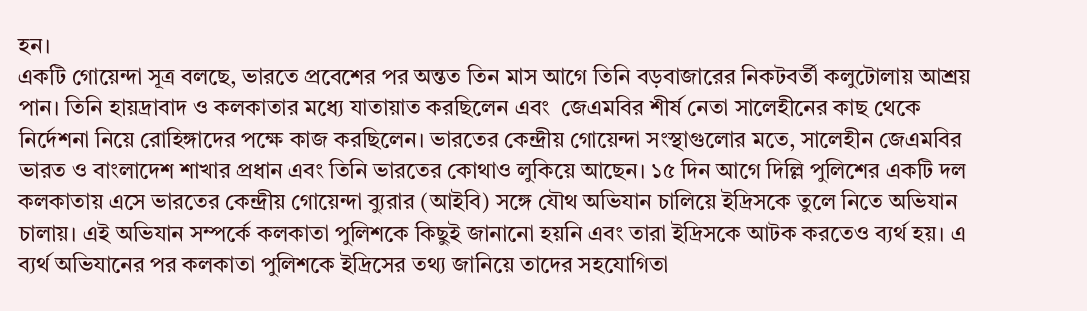হন।
একটি গোয়েন্দা সূত্র বলছে, ভারতে প্রবেশের পর অন্তত তিন মাস আগে তিনি বড়বাজারের নিকটবর্তী কলুটোলায় আশ্রয় পান। তিনি হায়দ্রাবাদ ও কলকাতার মধ্যে যাতায়াত করছিলেন এবং  জেএমবির শীর্ষ নেতা সালেহীনের কাছ থেকে নির্দেশনা নিয়ে রোহিঙ্গাদের পক্ষে কাজ করছিলেন। ভারতের কেন্দ্রীয় গোয়েন্দা সংস্থাগুলোর মতে, সালেহীন জেএমবির ভারত ও বাংলাদেশ শাখার প্রধান এবং তিনি ভারতের কোথাও লুকিয়ে আছেন। ১৫ দিন আগে দিল্লি পুলিশের একটি দল কলকাতায় এসে ভারতের কেন্দ্রীয় গোয়েন্দা ব্যুরার (আইবি) সঙ্গে যৌথ অভিযান চালিয়ে ইদ্রিসকে তুলে নিতে অভিযান চালায়। এই অভিযান সম্পর্কে কলকাতা পুলিশকে কিছুই জানানো হয়নি এবং তারা ইদ্রিসকে আটক করতেও ব্যর্থ হয়। এ ব্যর্থ অভিযানের পর কলকাতা পুলিশকে ইদ্রিসের তথ্য জানিয়ে তাদের সহযোগিতা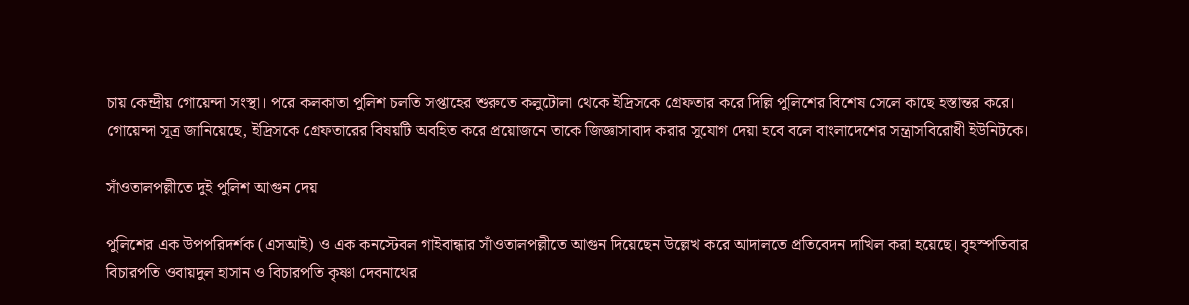চায় কেন্দ্রীয় গোয়েন্দা সংস্থা। পরে কলকাতা পুলিশ চলতি সপ্তাহের শুরুতে কলুটোলা থেকে ইদ্রিসকে গ্রেফতার করে দিল্লি পুলিশের বিশেষ সেলে কাছে হস্তান্তর করে। গোয়েন্দা সূত্র জানিয়েছে, ইদ্রিসকে গ্রেফতারের বিষয়টি অবহিত করে প্রয়োজনে তাকে জিজ্ঞাসাবাদ করার সুযোগ দেয়া হবে বলে বাংলাদেশের সন্ত্রাসবিরোধী ইউনিটকে।

সাঁওতালপল্লীতে দুই পুলিশ আগুন দেয়

পুলিশের এক উপপরিদর্শক (এসআই) ও এক কনস্টেবল গাইবান্ধার সাঁওতালপল্লীতে আগুন দিয়েছেন উল্লেখ করে আদালতে প্রতিবেদন দাখিল করা হয়েছে। বৃহস্পতিবার বিচারপতি ওবায়দুল হাসান ও বিচারপতি কৃষ্ণা দেবনাথের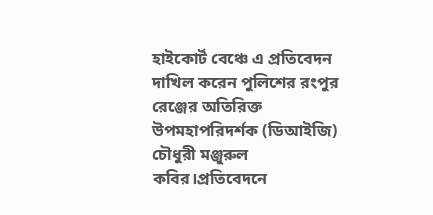হাইকোর্ট বেঞ্চে এ প্রতিবেদন দাখিল করেন পুলিশের রংপুর রেঞ্জের অতিরিক্ত উপমহাপরিদর্শক (ডিআইজি) চৌধুরী মঞ্জুরুল কবির।প্রতিবেদনে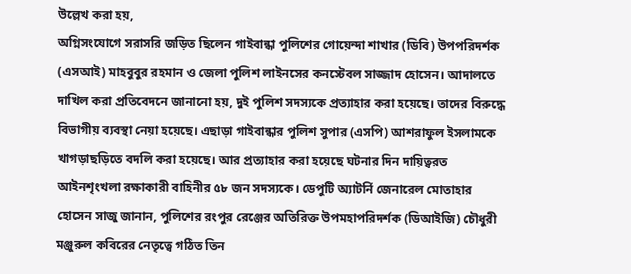উল্লেখ করা হয়,
অগ্নিসংযোগে সরাসরি জড়িত ছিলেন গাইবান্ধা পুলিশের গোয়েন্দা শাখার (ডিবি) উপপরিদর্শক (এসআই) মাহবুবুর রহমান ও জেলা পুলিশ লাইনসের কনস্টেবল সাজ্জাদ হোসেন। আদালতে দাখিল করা প্রতিবেদনে জানানো হয়, দুই পুলিশ সদস্যকে প্রত্যাহার করা হয়েছে। তাদের বিরুদ্ধে বিভাগীয় ব্যবস্থা নেয়া হয়েছে। এছাড়া গাইবান্ধার পুলিশ সুপার (এসপি) আশরাফুল ইসলামকে খাগড়াছড়িতে বদলি করা হয়েছে। আর প্রত্যাহার করা হয়েছে ঘটনার দিন দায়িত্বরত আইনশৃংখলা রক্ষাকারী বাহিনীর ৫৮ জন সদস্যকে। ডেপুটি অ্যাটর্নি জেনারেল মোতাহার হোসেন সাজু জানান, পুলিশের রংপুর রেঞ্জের অতিরিক্ত উপমহাপরিদর্শক (ডিআইজি) চৌধুরী মঞ্জুরুল কবিরের নেতৃত্বে গঠিত তিন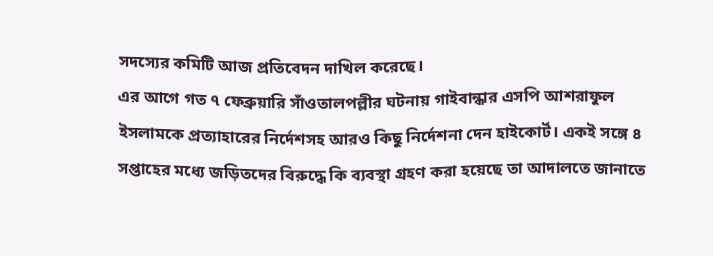সদস্যের কমিটি আজ প্রতিবেদন দাখিল করেছে।
এর আগে গত ৭ ফেব্রুয়ারি সাঁওতালপল্লীর ঘটনায় গাইবান্ধার এসপি আশরাফুল ইসলামকে প্রত্যাহারের নির্দেশসহ আরও কিছু নির্দেশনা দেন হাইকোর্ট। একই সঙ্গে ৪ সপ্তাহের মধ্যে জড়িতদের বিরুদ্ধে কি ব্যবস্থা গ্রহণ করা হয়েছে তা আদালতে জানাতে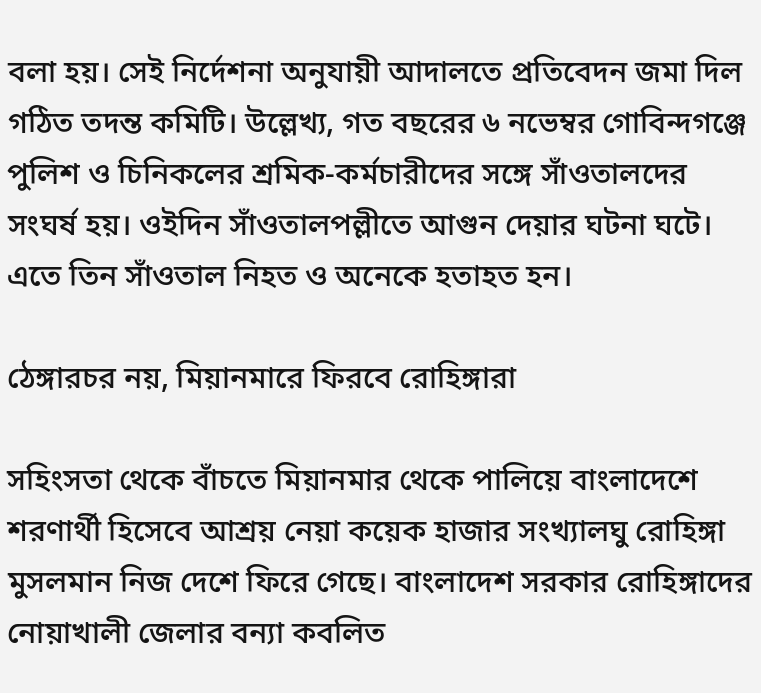বলা হয়। সেই নির্দেশনা অনুযায়ী আদালতে প্রতিবেদন জমা দিল গঠিত তদন্ত কমিটি। উল্লেখ্য, গত বছরের ৬ নভেম্বর গোবিন্দগঞ্জে পুলিশ ও চিনিকলের শ্রমিক-কর্মচারীদের সঙ্গে সাঁওতালদের সংঘর্ষ হয়। ওইদিন সাঁওতালপল্লীতে আগুন দেয়ার ঘটনা ঘটে। এতে তিন সাঁওতাল নিহত ও অনেকে হতাহত হন।

ঠেঙ্গারচর নয়, মিয়ানমারে ফিরবে রোহিঙ্গারা

সহিংসতা থেকে বাঁচতে মিয়ানমার থেকে পালিয়ে বাংলাদেশে শরণার্থী হিসেবে আশ্রয় নেয়া কয়েক হাজার সংখ্যালঘু রোহিঙ্গা মুসলমান নিজ দেশে ফিরে গেছে। বাংলাদেশ সরকার রোহিঙ্গাদের নোয়াখালী জেলার বন্যা কবলিত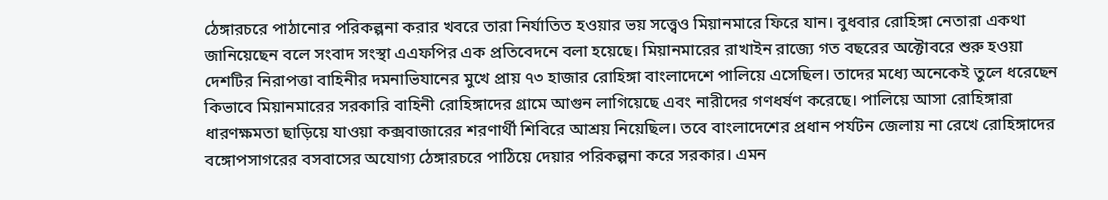ঠেঙ্গারচরে পাঠানোর পরিকল্পনা করার খবরে তারা নির্যাতিত হওয়ার ভয় সত্ত্বেও মিয়ানমারে ফিরে যান। বুধবার রোহিঙ্গা নেতারা একথা জানিয়েছেন বলে সংবাদ সংস্থা এএফপির এক প্রতিবেদনে বলা হয়েছে। মিয়ানমারের রাখাইন রাজ্যে গত বছরের অক্টোবরে শুরু হওয়া দেশটির নিরাপত্তা বাহিনীর দমনাভিযানের মুখে প্রায় ৭৩ হাজার রোহিঙ্গা বাংলাদেশে পালিয়ে এসেছিল। তাদের মধ্যে অনেকেই তুলে ধরেছেন কিভাবে মিয়ানমারের সরকারি বাহিনী রোহিঙ্গাদের গ্রামে আগুন লাগিয়েছে এবং নারীদের গণধর্ষণ করেছে। পালিয়ে আসা রোহিঙ্গারা ধারণক্ষমতা ছাড়িয়ে যাওয়া কক্সবাজারের শরণার্থী শিবিরে আশ্রয় নিয়েছিল। তবে বাংলাদেশের প্রধান পর্যটন জেলায় না রেখে রোহিঙ্গাদের বঙ্গোপসাগরের বসবাসের অযোগ্য ঠেঙ্গারচরে পাঠিয়ে দেয়ার পরিকল্পনা করে সরকার। এমন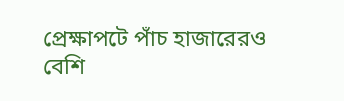প্রেক্ষাপটে পাঁচ হাজারেরও বেশি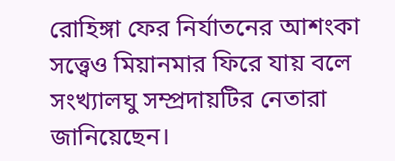রোহিঙ্গা ফের নির্যাতনের আশংকা সত্ত্বেও মিয়ানমার ফিরে যায় বলে সংখ্যালঘু সম্প্রদায়টির নেতারা জানিয়েছেন।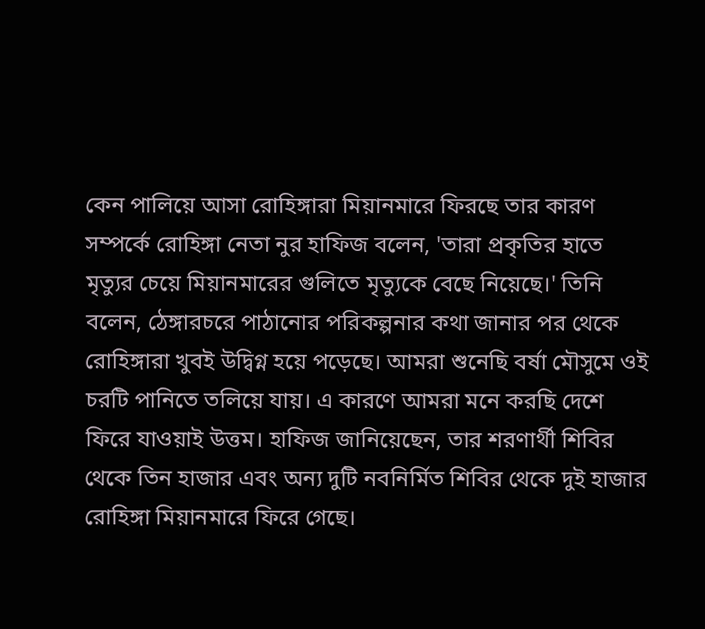কেন পালিয়ে আসা রোহিঙ্গারা মিয়ানমারে ফিরছে তার কারণ সম্পর্কে রোহিঙ্গা নেতা নুর হাফিজ বলেন, 'তারা প্রকৃতির হাতে মৃত্যুর চেয়ে মিয়ানমারের গুলিতে মৃত্যুকে বেছে নিয়েছে।' তিনি বলেন, ঠেঙ্গারচরে পাঠানোর পরিকল্পনার কথা জানার পর থেকে রোহিঙ্গারা খুবই উদ্বিগ্ন হয়ে পড়েছে। আমরা শুনেছি বর্ষা মৌসুমে ওই চরটি পানিতে তলিয়ে যায়। এ কারণে আমরা মনে করছি দেশে ফিরে যাওয়াই উত্তম। হাফিজ জানিয়েছেন, তার শরণার্থী শিবির থেকে তিন হাজার এবং অন্য দুটি নবনির্মিত শিবির থেকে দুই হাজার রোহিঙ্গা মিয়ানমারে ফিরে গেছে।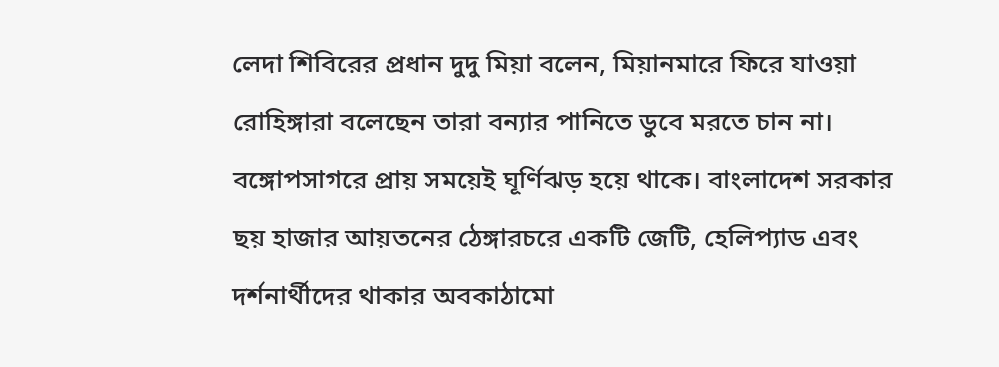লেদা শিবিরের প্রধান দুদু মিয়া বলেন, মিয়ানমারে ফিরে যাওয়া রোহিঙ্গারা বলেছেন তারা বন্যার পানিতে ডুবে মরতে চান না। বঙ্গোপসাগরে প্রায় সময়েই ঘূর্ণিঝড় হয়ে থাকে। বাংলাদেশ সরকার ছয় হাজার আয়তনের ঠেঙ্গারচরে একটি জেটি, হেলিপ্যাড এবং দর্শনার্থীদের থাকার অবকাঠামো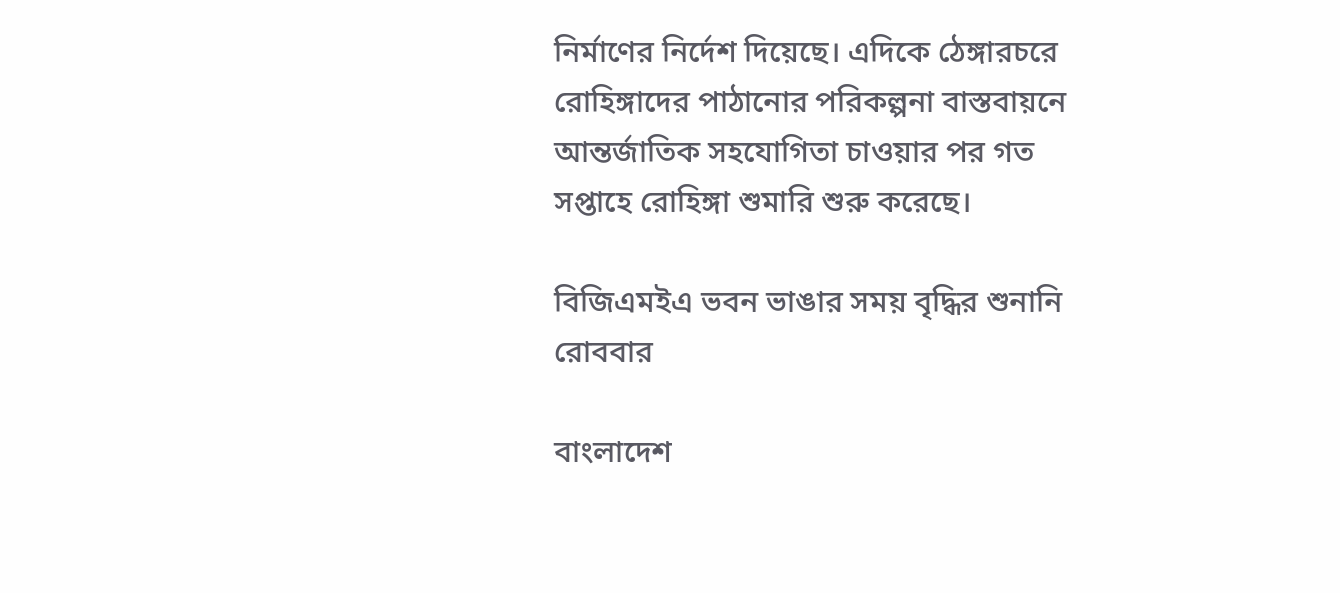নির্মাণের নির্দেশ দিয়েছে। এদিকে ঠেঙ্গারচরে রোহিঙ্গাদের পাঠানোর পরিকল্পনা বাস্তবায়নে আন্তর্জাতিক সহযোগিতা চাওয়ার পর গত সপ্তাহে রোহিঙ্গা শুমারি শুরু করেছে।

বিজিএমইএ ভবন ভাঙার সময় বৃদ্ধির শুনানি রোববার

বাংলাদেশ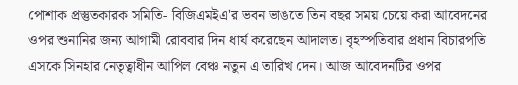পোশাক প্রস্তুতকারক সমিতি- বিজিএমইএ'র ভবন ভাঙতে তিন বছর সময় চেয়ে করা আবেদনের ওপর শুনানির জন্য আগামী রোববার দিন ধার্য করেছেন আদালত। বৃহস্পতিবার প্রধান বিচারপতি এসকে সিনহার নেতৃত্বাধীন আপিল বেঞ্চ নতুন এ তারিখ দেন। আজ আবেদনটির ওপর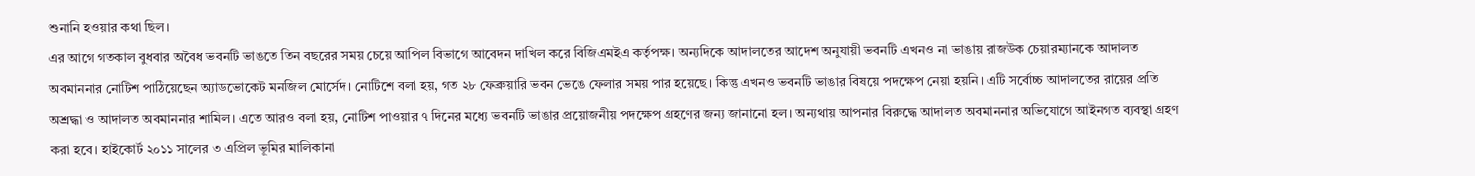শুনানি হওয়ার কথা ছিল।
এর আগে গতকাল বুধবার অবৈধ ভবনটি ভাঙতে তিন বছরের সময় চেয়ে আপিল বিভাগে আবেদন দাখিল করে বিজিএমইএ কর্তৃপক্ষ। অন্যদিকে আদালতের আদেশ অনুযায়ী ভবনটি এখনও না ভাঙায় রাজউক চেয়ারম্যানকে আদালত অবমাননার নোটিশ পাঠিয়েছেন অ্যাডভোকেট মনজিল মোর্সেদ। নোটিশে বলা হয়, গত ২৮ ফেব্রুয়ারি ভবন ভেঙে ফেলার সময় পার হয়েছে। কিন্তু এখনও ভবনটি ভাঙার বিষয়ে পদক্ষেপ নেয়া হয়নি। এটি সর্বোচ্চ আদালতের রায়ের প্রতি অশ্রদ্ধা ও আদালত অবমাননার শামিল। এতে আরও বলা হয়, নোটিশ পাওয়ার ৭ দিনের মধ্যে ভবনটি ভাঙার প্রয়োজনীয় পদক্ষেপ গ্রহণের জন্য জানানো হল। অন্যথায় আপনার বিরুদ্ধে আদালত অবমাননার অভিযোগে আইনগত ব্যবস্থা গ্রহণ করা হবে। হাইকোর্ট ২০১১ সালের ৩ এপ্রিল ভূমির মালিকানা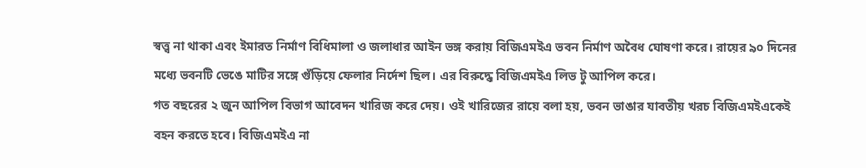স্বত্ত্ব না থাকা এবং ইমারত নির্মাণ বিধিমালা ও জলাধার আইন ভঙ্গ করায় বিজিএমইএ ভবন নির্মাণ অবৈধ ঘোষণা করে। রায়ের ৯০ দিনের মধ্যে ভবনটি ভেঙে মাটির সঙ্গে গুঁড়িয়ে ফেলার নির্দেশ ছিল। এর বিরুদ্ধে বিজিএমইএ লিভ টু আপিল করে।
গত বছরের ২ জুন আপিল বিভাগ আবেদন খারিজ করে দেয়। ওই খারিজের রায়ে বলা হয়, ভবন ভাঙার যাবতীয় খরচ বিজিএমইএকেই বহন করতে হবে। বিজিএমইএ না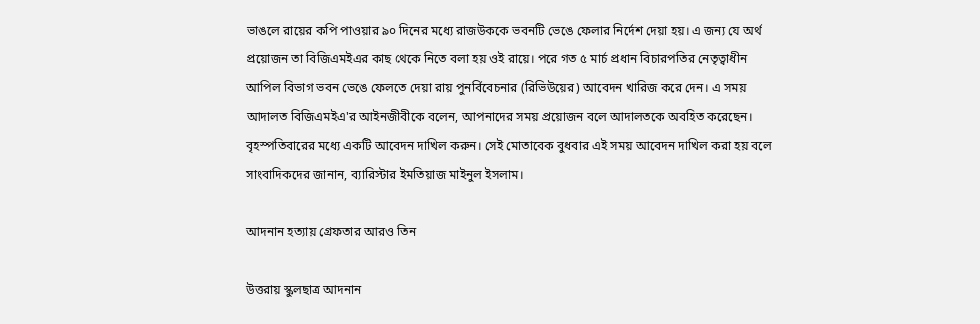ভাঙলে রায়ের কপি পাওয়ার ৯০ দিনের মধ্যে রাজউককে ভবনটি ভেঙে ফেলার নির্দেশ দেয়া হয়। এ জন্য যে অর্থ প্রয়োজন তা বিজিএমইএর কাছ থেকে নিতে বলা হয় ওই রায়ে। পরে গত ৫ মার্চ প্রধান বিচারপতির নেতৃত্বাধীন আপিল বিভাগ ভবন ভেঙে ফেলতে দেয়া রায় পুনর্বিবেচনার (রিভিউয়ের) আবেদন খারিজ করে দেন। এ সময় আদালত বিজিএমইএ'র আইনজীবীকে বলেন, আপনাদের সময় প্রয়োজন বলে আদালতকে অবহিত করেছেন। বৃহস্পতিবারের মধ্যে একটি আবেদন দাখিল করুন। সেই মোতাবেক বুধবার এই সময় আবেদন দাখিল করা হয় বলে সাংবাদিকদের জানান, ব্যারিস্টার ইমতিয়াজ মাইনুল ইসলাম।

আদনান হত্যায় গ্রেফতার আরও তিন

উত্তরায় স্কুলছাত্র আদনান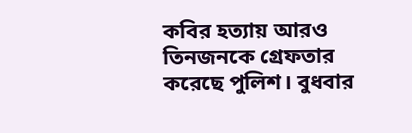কবির হত্যায় আরও তিনজনকে গ্রেফতার করেছে পুলিশ। বুধবার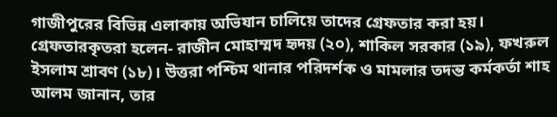গাজীপুরের বিভিন্ন এলাকায় অভিযান চালিয়ে তাদের গ্রেফতার করা হয়। গ্রেফতারকৃতরা হলেন- রাজীন মোহাম্মদ হৃদয় (২০), শাকিল সরকার (১৯), ফখরুল ইসলাম শ্রাবণ (১৮)। উত্তরা পশ্চিম থানার পরিদর্শক ও মামলার তদন্ত কর্মকর্তা শাহ আলম জানান, তার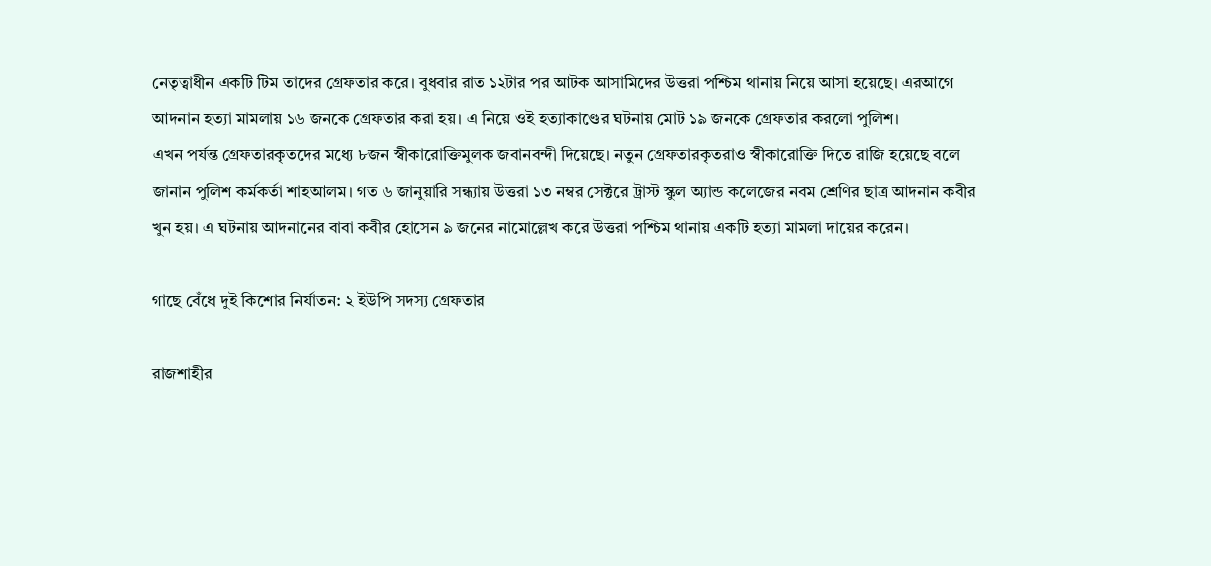নেতৃত্বাধীন একটি টিম তাদের গ্রেফতার করে। বুধবার রাত ১২টার পর আটক আসামিদের উত্তরা পশ্চিম থানায় নিয়ে আসা হয়েছে। এরআগে আদনান হত্যা মামলায় ১৬ জনকে গ্রেফতার করা হয়। এ নিয়ে ওই হত্যাকাণ্ডের ঘটনায় মোট ১৯ জনকে গ্রেফতার করলো পুলিশ।
এখন পর্যন্ত গ্রেফতারকৃতদের মধ্যে ৮জন স্বীকারোক্তিমুলক জবানবন্দী দিয়েছে। নতুন গ্রেফতারকৃতরাও স্বীকারোক্তি দিতে রাজি হয়েছে বলে জানান পুলিশ কর্মকর্তা শাহআলম। গত ৬ জানুয়ারি সন্ধ্যায় উত্তরা ১৩ নম্বর সেক্টরে ট্রাস্ট স্কুল অ্যান্ড কলেজের নবম শ্রেণির ছাত্র আদনান কবীর খুন হয়। এ ঘটনায় আদনানের বাবা কবীর হোসেন ৯ জনের নামোল্লেখ করে উত্তরা পশ্চিম থানায় একটি হত্যা মামলা দায়ের করেন।

গাছে বেঁধে দুই কিশোর নির্যাতন: ২ ইউপি সদস্য গ্রেফতার

রাজশাহীর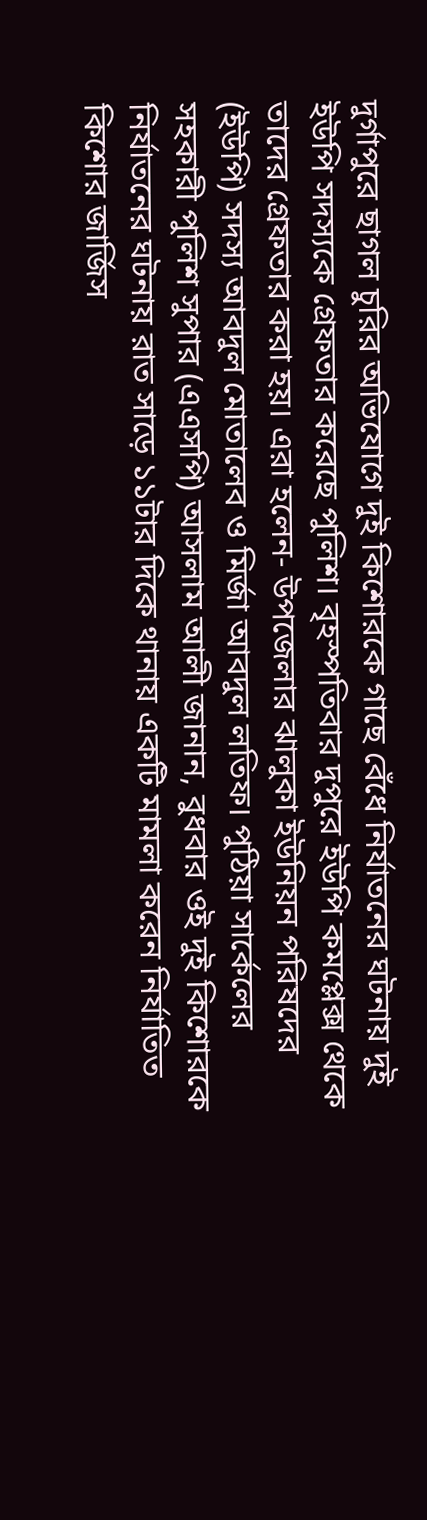দুর্গাপুরে ছাগল চুরির অভিযোগে দুই কিশোরকে গাছে বেঁধে নির্যাতনের ঘটনায় দুই ইউপি সদস্যকে গ্রেফতার করেছে পুলিশ। বৃহস্পতিবার দুপুরে ইউপি কমপ্লেক্স থেকে তাদের গ্রেফতার করা হয়। এরা হলেন- উপজেলার ঝালুকা ইউনিয়ন পরিষদের (ইউপি) সদস্য আবদুল মোতালেব ও মির্জা আবদুল লতিফ। পুঠিয়া সার্কেলের সহকারী পুলিশ সুপার (এএসপি) আসলাম আলী জানান, বুধবার ওই দুই কিশোরকে নির্যাতনের ঘটনায় রাত সাড়ে ১১টার দিকে থানায় একটি মামলা করেন নির্যাতিত কিশোর জার্জিস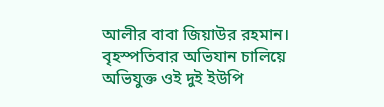আলীর বাবা জিয়াউর রহমান। বৃহস্পতিবার অভিযান চালিয়ে অভিযুক্ত ওই দুই ইউপি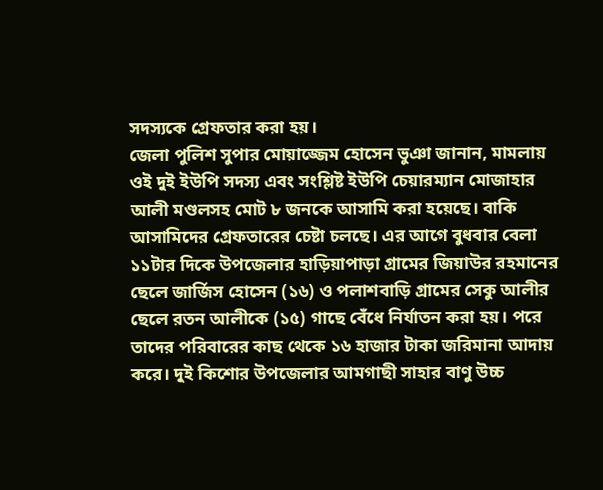সদস্যকে গ্রেফতার করা হয়।
জেলা পুলিশ সুপার মোয়াজ্জেম হোসেন ভুঞা জানান, মামলায় ওই দুই ইউপি সদস্য এবং সংশ্লিষ্ট ইউপি চেয়ারম্যান মোজাহার আলী মণ্ডলসহ মোট ৮ জনকে আসামি করা হয়েছে। বাকি আসামিদের গ্রেফতারের চেষ্টা চলছে। এর আগে বুধবার বেলা ১১টার দিকে উপজেলার হাড়িয়াপাড়া গ্রামের জিয়াউর রহমানের ছেলে জার্জিস হোসেন (১৬) ও পলাশবাড়ি গ্রামের সেকু আলীর ছেলে রতন আলীকে (১৫) গাছে বেঁধে নির্যাতন করা হয়। পরে তাদের পরিবারের কাছ থেকে ১৬ হাজার টাকা জরিমানা আদায় করে। দুই কিশোর উপজেলার আমগাছী সাহার বাণু উচ্চ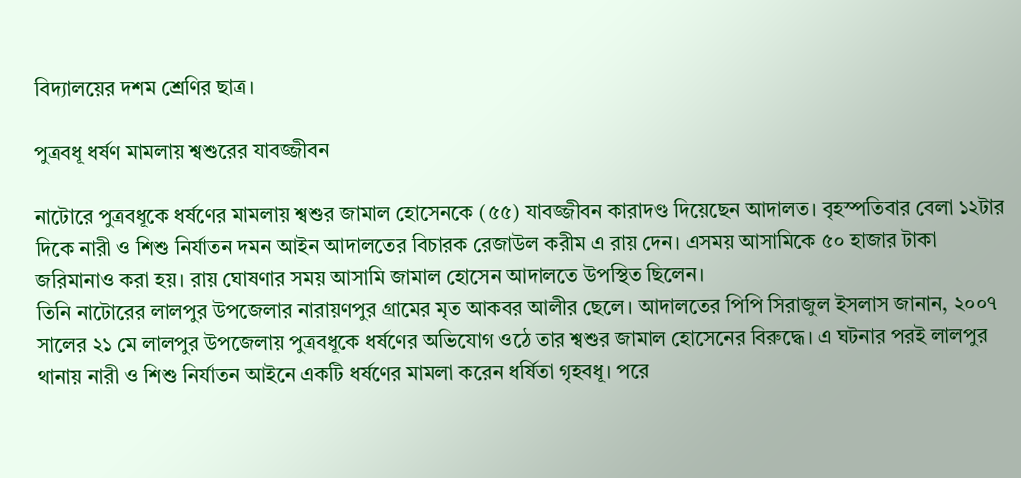বিদ্যালয়ের দশম শ্রেণির ছাত্র।

পুত্রবধূ ধর্ষণ মামলায় শ্বশুরের যাবজ্জীবন

নাটোরে পুত্রবধূকে ধর্ষণের মামলায় শ্বশুর জামাল হোসেনকে (৫৫) যাবজ্জীবন কারাদণ্ড দিয়েছেন আদালত। বৃহস্পতিবার বেলা ১২টার দিকে নারী ও শিশু নির্যাতন দমন আইন আদালতের বিচারক রেজাউল করীম এ রায় দেন। এসময় আসামিকে ৫০ হাজার টাকা জরিমানাও করা হয়। রায় ঘোষণার সময় আসামি জামাল হোসেন আদালতে উপস্থিত ছিলেন।
তিনি নাটোরের লালপুর উপজেলার নারায়ণপুর গ্রামের মৃত আকবর আলীর ছেলে। আদালতের পিপি সিরাজুল ইসলাস জানান, ২০০৭ সালের ২১ মে লালপুর উপজেলায় পুত্রবধূকে ধর্ষণের অভিযোগ ওঠে তার শ্বশুর জামাল হোসেনের বিরুদ্ধে। এ ঘটনার পরই লালপুর থানায় নারী ও শিশু নির্যাতন আইনে একটি ধর্ষণের মামলা করেন ধর্ষিতা গৃহবধূ। পরে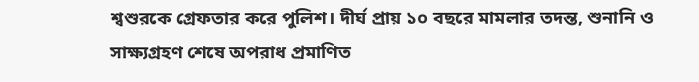শ্বশুরকে গ্রেফতার করে পুলিশ। দীর্ঘ প্রায় ১০ বছরে মামলার তদন্ত, শুনানি ও সাক্ষ্যগ্রহণ শেষে অপরাধ প্রমাণিত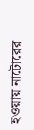হওয়ায় নাটোরের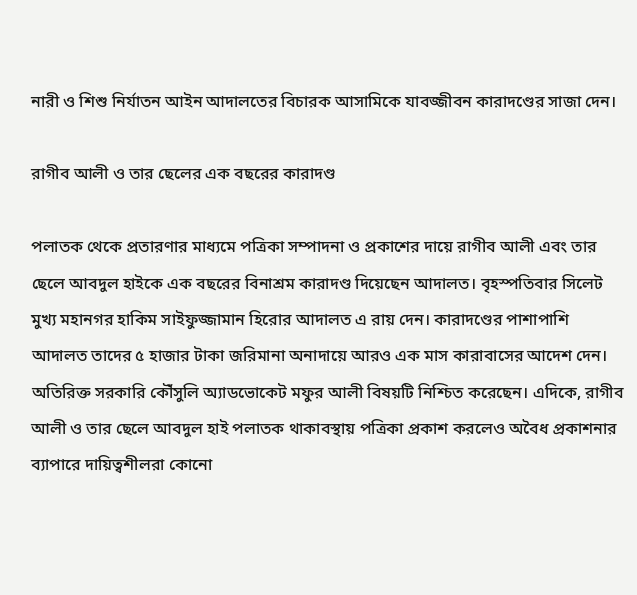নারী ও শিশু নির্যাতন আইন আদালতের বিচারক আসামিকে যাবজ্জীবন কারাদণ্ডের সাজা দেন।

রাগীব আলী ও তার ছেলের এক বছরের কারাদণ্ড

পলাতক থেকে প্রতারণার মাধ্যমে পত্রিকা সম্পাদনা ও প্রকাশের দায়ে রাগীব আলী এবং তার ছেলে আবদুল হাইকে এক বছরের বিনাশ্রম কারাদণ্ড দিয়েছেন আদালত। বৃহস্পতিবার সিলেট মুখ্য মহানগর হাকিম সাইফুজ্জামান হিরোর আদালত এ রায় দেন। কারাদণ্ডের পাশাপাশি আদালত তাদের ৫ হাজার টাকা জরিমানা অনাদায়ে আরও এক মাস কারাবাসের আদেশ দেন। অতিরিক্ত সরকারি কৌঁসুলি অ্যাডভোকেট মফুর আলী বিষয়টি নিশ্চিত করেছেন। এদিকে, রাগীব আলী ও তার ছেলে আবদুল হাই পলাতক থাকাবস্থায় পত্রিকা প্রকাশ করলেও অবৈধ প্রকাশনার ব্যাপারে দায়িত্বশীলরা কোনো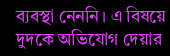ব্যবস্থা নেননি। এ বিষয়ে দুদকে অভিযোগ দেয়ার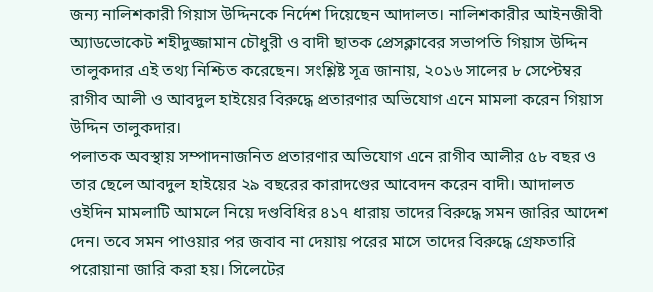জন্য নালিশকারী গিয়াস উদ্দিনকে নির্দেশ দিয়েছেন আদালত। নালিশকারীর আইনজীবী অ্যাডভোকেট শহীদুজ্জামান চৌধুরী ও বাদী ছাতক প্রেসক্লাবের সভাপতি গিয়াস উদ্দিন তালুকদার এই তথ্য নিশ্চিত করেছেন। সংশ্লিষ্ট সূত্র জানায়, ২০১৬ সালের ৮ সেপ্টেম্বর রাগীব আলী ও আবদুল হাইয়ের বিরুদ্ধে প্রতারণার অভিযোগ এনে মামলা করেন গিয়াস উদ্দিন তালুকদার।
পলাতক অবস্থায় সম্পাদনাজনিত প্রতারণার অভিযোগ এনে রাগীব আলীর ৫৮ বছর ও তার ছেলে আবদুল হাইয়ের ২৯ বছরের কারাদণ্ডের আবেদন করেন বাদী। আদালত ওইদিন মামলাটি আমলে নিয়ে দণ্ডবিধির ৪১৭ ধারায় তাদের বিরুদ্ধে সমন জারির আদেশ দেন। তবে সমন পাওয়ার পর জবাব না দেয়ায় পরের মাসে তাদের বিরুদ্ধে গ্রেফতারি পরোয়ানা জারি করা হয়। সিলেটের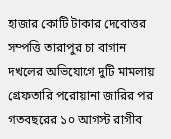হাজার কোটি টাকার দেবোত্তর সম্পত্তি তারাপুর চা বাগান দখলের অভিযোগে দুটি মামলায় গ্রেফতারি পরোয়ানা জারির পর গতবছরের ১০ আগস্ট রাগীব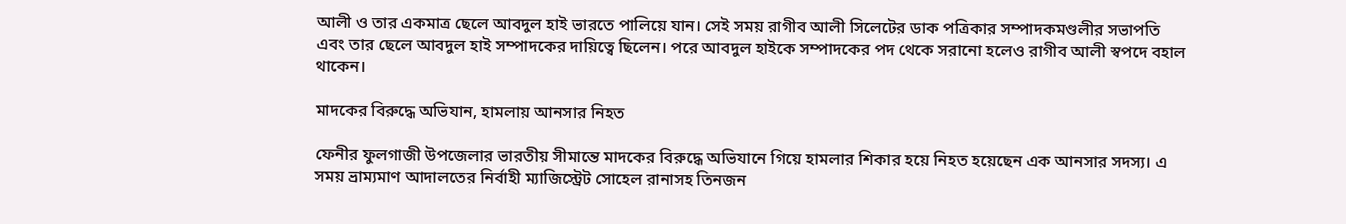আলী ও তার একমাত্র ছেলে আবদুল হাই ভারতে পালিয়ে যান। সেই সময় রাগীব আলী সিলেটের ডাক পত্রিকার সম্পাদকমণ্ডলীর সভাপতি এবং তার ছেলে আবদুল হাই সম্পাদকের দায়িত্বে ছিলেন। পরে আবদুল হাইকে সম্পাদকের পদ থেকে সরানো হলেও রাগীব আলী স্বপদে বহাল থাকেন।

মাদকের বিরুদ্ধে অভিযান, হামলায় আনসার নিহত

ফেনীর ফুলগাজী উপজেলার ভারতীয় সীমান্তে মাদকের বিরুদ্ধে অভিযানে গিয়ে হামলার শিকার হয়ে নিহত হয়েছেন এক আনসার সদস্য। এ সময় ভ্রাম্যমাণ আদালতের নির্বাহী ম্যাজিস্ট্রেট সোহেল রানাসহ তিনজন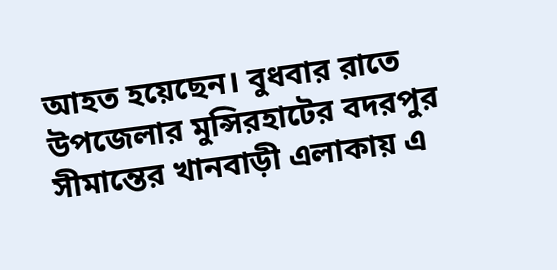আহত হয়েছেন। বুধবার রাতে উপজেলার মুন্সিরহাটের বদরপুর সীমান্তের খানবাড়ী এলাকায় এ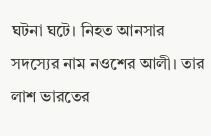ঘটনা ঘটে। নিহত আনসার সদস্যের নাম নওশের আলী। তার লাশ ভারতের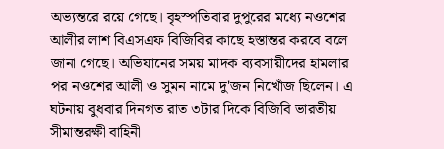অভ্যন্তরে রয়ে গেছে। বৃহস্পতিবার দুপুরের মধ্যে নওশের আলীর লাশ বিএসএফ বিজিবির কাছে হস্তান্তর করবে বলে জানা গেছে। অভিযানের সময় মাদক ব্যবসায়ীদের হামলার পর নওশের আলী ও সুমন নামে দু'জন নিখোঁজ ছিলেন। এ ঘটনায় বুধবার দিনগত রাত ৩টার দিকে বিজিবি ভারতীয় সীমান্তরক্ষী বাহিনী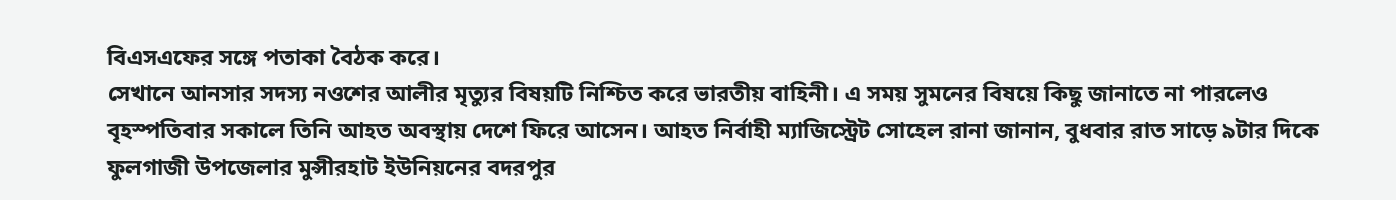বিএসএফের সঙ্গে পতাকা বৈঠক করে।
সেখানে আনসার সদস্য নওশের আলীর মৃত্যুর বিষয়টি নিশ্চিত করে ভারতীয় বাহিনী। এ সময় সুমনের বিষয়ে কিছু জানাতে না পারলেও বৃহস্পতিবার সকালে তিনি আহত অবস্থায় দেশে ফিরে আসেন। আহত নির্বাহী ম্যাজিস্ট্রেট সোহেল রানা জানান, বুধবার রাত সাড়ে ৯টার দিকে ফুলগাজী উপজেলার মুন্সীরহাট ইউনিয়নের বদরপুর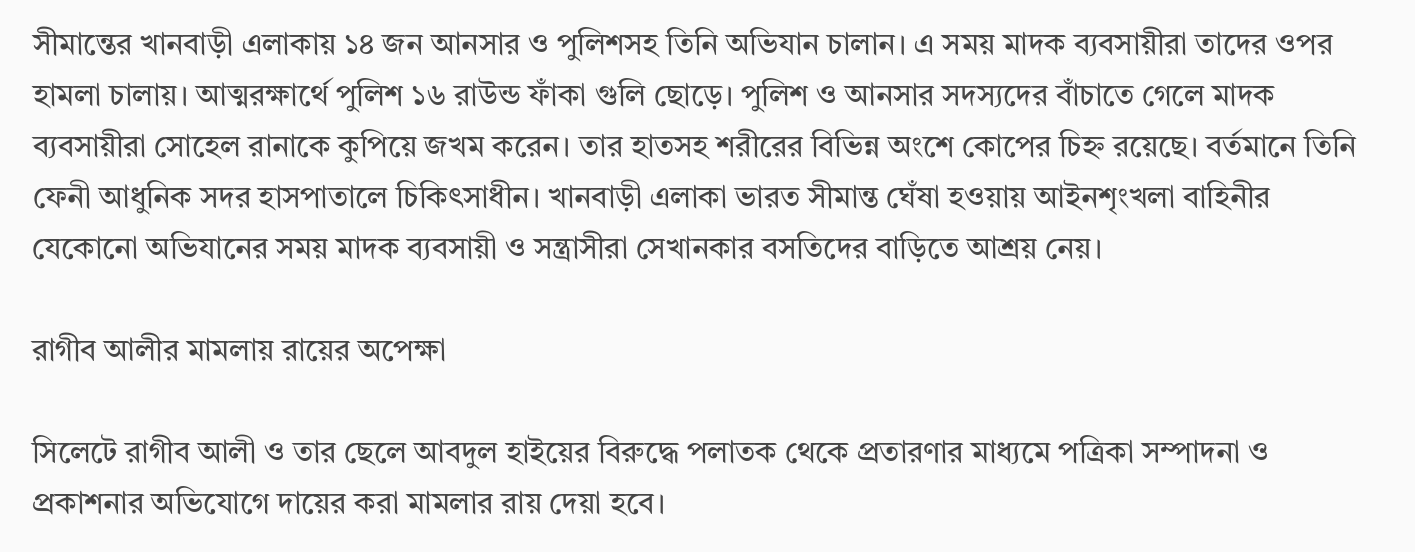সীমান্তের খানবাড়ী এলাকায় ১৪ জন আনসার ও পুলিশসহ তিনি অভিযান চালান। এ সময় মাদক ব্যবসায়ীরা তাদের ওপর হামলা চালায়। আত্মরক্ষার্থে পুলিশ ১৬ রাউন্ড ফাঁকা গুলি ছোড়ে। পুলিশ ও আনসার সদস্যদের বাঁচাতে গেলে মাদক ব্যবসায়ীরা সোহেল রানাকে কুপিয়ে জখম করেন। তার হাতসহ শরীরের বিভিন্ন অংশে কোপের চিহ্ন রয়েছে। বর্তমানে তিনি ফেনী আধুনিক সদর হাসপাতালে চিকিৎসাধীন। খানবাড়ী এলাকা ভারত সীমান্ত ঘেঁষা হওয়ায় আইনশৃংখলা বাহিনীর যেকোনো অভিযানের সময় মাদক ব্যবসায়ী ও সন্ত্রাসীরা সেখানকার বসতিদের বাড়িতে আশ্রয় নেয়।

রাগীব আলীর মামলায় রায়ের অপেক্ষা

সিলেটে রাগীব আলী ও তার ছেলে আবদুল হাইয়ের বিরুদ্ধে পলাতক থেকে প্রতারণার মাধ্যমে পত্রিকা সম্পাদনা ও প্রকাশনার অভিযোগে দায়ের করা মামলার রায় দেয়া হবে।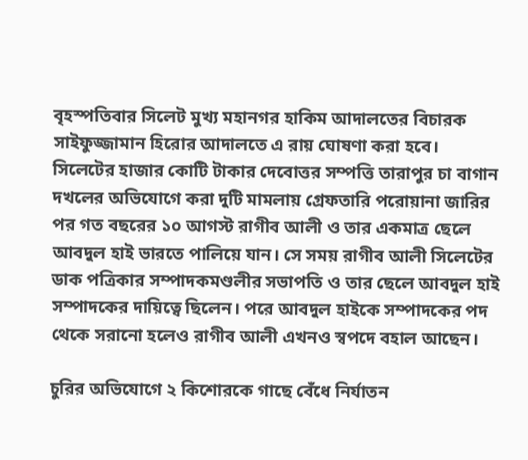বৃহস্পতিবার সিলেট মুখ্য মহানগর হাকিম আদালতের বিচারক সাইফুজ্জামান হিরোর আদালতে এ রায় ঘোষণা করা হবে। সিলেটের হাজার কোটি টাকার দেবোত্তর সম্পত্তি তারাপুর চা বাগান দখলের অভিযোগে করা দুটি মামলায় গ্রেফতারি পরোয়ানা জারির পর গত বছরের ১০ আগস্ট রাগীব আলী ও তার একমাত্র ছেলে আবদুল হাই ভারতে পালিয়ে যান। সে সময় রাগীব আলী সিলেটের ডাক পত্রিকার সম্পাদকমণ্ডলীর সভাপতি ও তার ছেলে আবদুল হাই সম্পাদকের দায়িত্বে ছিলেন। পরে আবদুল হাইকে সম্পাদকের পদ থেকে সরানো হলেও রাগীব আলী এখনও স্বপদে বহাল আছেন।

চুরির অভিযোগে ২ কিশোরকে গাছে বেঁধে নির্যাতন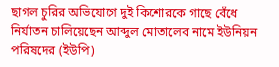ছাগল চুরির অভিযোগে দুই কিশোরকে গাছে বেঁধে নির্যাতন চালিয়েছেন আব্দুল মোতালেব নামে ইউনিয়ন পরিষদের (ইউপি)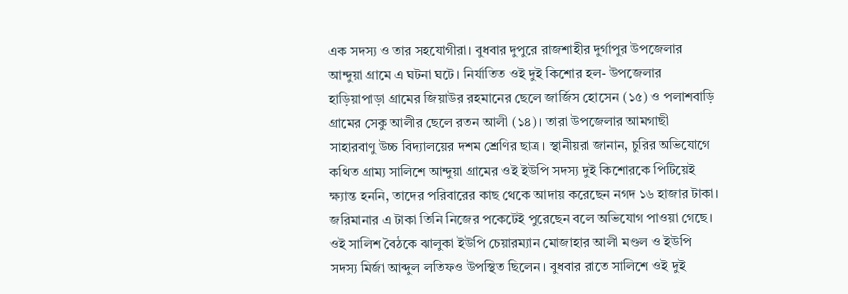এক সদস্য ও তার সহযোগীরা। বুধবার দুপুরে রাজশাহীর দুর্গাপুর উপজেলার আন্দুয়া গ্রামে এ ঘটনা ঘটে। নির্যাতিত ওই দুই কিশোর হল- উপজেলার হাড়িয়াপাড়া গ্রামের জিয়াউর রহমানের ছেলে জার্জিস হোসেন (১৫) ও পলাশবাড়ি গ্রামের সেকু আলীর ছেলে রতন আলী (১৪)। তারা উপজেলার আমগাছী সাহারবাণু উচ্চ বিদ্যালয়ের দশম শ্রেণির ছাত্র। স্থানীয়রা জানান, চুরির অভিযোগে কথিত গ্রাম্য সালিশে আন্দুয়া গ্রামের ওই ইউপি সদস্য দুই কিশোরকে পিটিয়েই ক্ষ্যান্ত হননি, তাদের পরিবারের কাছ থেকে আদায় করেছেন নগদ ১৬ হাজার টাকা। জরিমানার এ টাকা তিনি নিজের পকেটেই পুরেছেন বলে অভিযোগ পাওয়া গেছে। ওই সালিশ বৈঠকে ঝালুকা ইউপি চেয়ারম্যান মোজাহার আলী মণ্ডল ও ইউপি সদস্য মির্জা আব্দুল লতিফও উপস্থিত ছিলেন। বুধবার রাতে সালিশে ওই দুই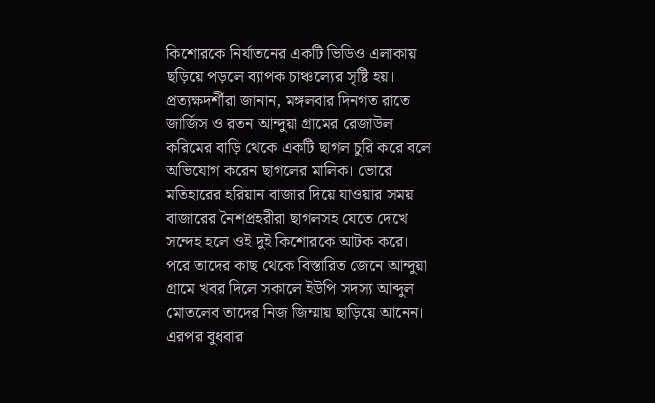কিশোরকে নির্যাতনের একটি ভিডিও এলাকায় ছড়িয়ে পড়লে ব্যাপক চাঞ্চল্যের সৃষ্টি হয়। প্রত্যক্ষদর্শীরা জানান, মঙ্গলবার দিনগত রাতে জার্জিস ও রতন আন্দুয়া গ্রামের রেজাউল করিমের বাড়ি থেকে একটি ছাগল চুরি করে বলে অভিযোগ করেন ছাগলের মালিক। ভোরে মতিহারের হরিয়ান বাজার দিয়ে যাওয়ার সময় বাজারের নৈশপ্রহরীরা ছাগলসহ যেতে দেখে সন্দেহ হলে ওই দুই কিশোরকে আটক করে। পরে তাদের কাছ থেকে বিস্তারিত জেনে আন্দুয়া গ্রামে খবর দিলে সকালে ইউপি সদস্য আব্দুল মোতলেব তাদের নিজ জিম্মায় ছাড়িয়ে আনেন। এরপর বুধবার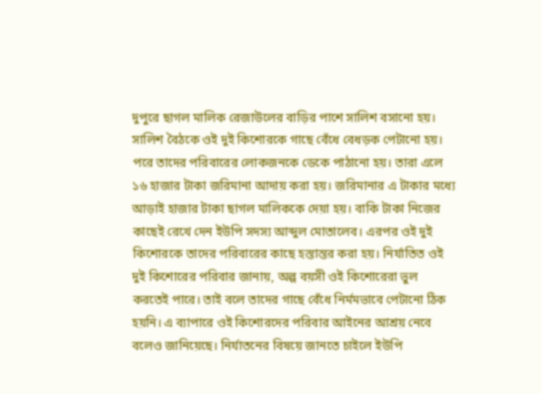দুপুরে ছাগল মালিক রেজাউলের বাড়ির পাশে সালিশ বসানো হয়। সালিশ বৈঠকে ওই দুই কিশোরকে গাছে বেঁধে বেধড়ক পেটানো হয়।
পরে তাদের পরিবারের লোকজনকে ডেকে পাঠানো হয়। তারা এলে ১৬ হাজার টাকা জরিমানা আদায় করা হয়। জরিমানার এ টাকার মধ্যে আড়াই হাজার টাকা ছাগল মালিককে দেয়া হয়। বাকি টাকা নিজের কাছেই রেখে দেন ইউপি সদস্য আব্দুল মোতালেব। এরপর ওই দুই কিশোরকে তাদের পরিবারের কাছে হস্তান্তর করা হয়। নির্যাতিত ওই দুই কিশোরের পরিবার জানায়, অল্প বয়সী ওই কিশোরেরা ভুল করতেই পারে। তাই বলে তাদের গাছে বেঁধে নির্মমভাবে পেটানো ঠিক হয়নি। এ ব্যাপারে ওই কিশোরদের পরিবার আইনের আশ্রয় নেবে বলেও জানিয়েছে। নির্যাতনের বিষয়ে জানতে চাইলে ইউপি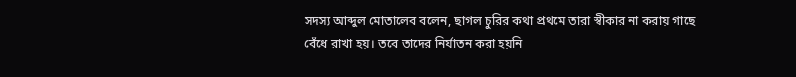সদস্য আব্দুল মোতালেব বলেন, ছাগল চুরির কথা প্রথমে তারা স্বীকার না করায় গাছে বেঁধে রাখা হয়। তবে তাদের নির্যাতন করা হয়নি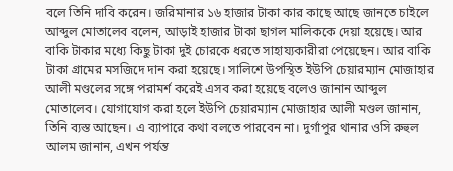বলে তিনি দাবি করেন। জরিমানার ১৬ হাজার টাকা কার কাছে আছে জানতে চাইলে আব্দুল মোতালেব বলেন, আড়াই হাজার টাকা ছাগল মালিককে দেয়া হয়েছে। আর বাকি টাকার মধ্যে কিছু টাকা দুই চোরকে ধরতে সাহায্যকারীরা পেয়েছেন। আর বাকি টাকা গ্রামের মসজিদে দান করা হয়েছে। সালিশে উপস্থিত ইউপি চেয়ারম্যান মোজাহার আলী মণ্ডলের সঙ্গে পরামর্শ করেই এসব করা হয়েছে বলেও জানান আব্দুল মোতালেব। যোগাযোগ করা হলে ইউপি চেয়ারম্যান মোজাহার আলী মণ্ডল জানান, তিনি ব্যস্ত আছেন। এ ব্যাপারে কথা বলতে পারবেন না। দুর্গাপুর থানার ওসি রুহুল আলম জানান, এখন পর্যন্ত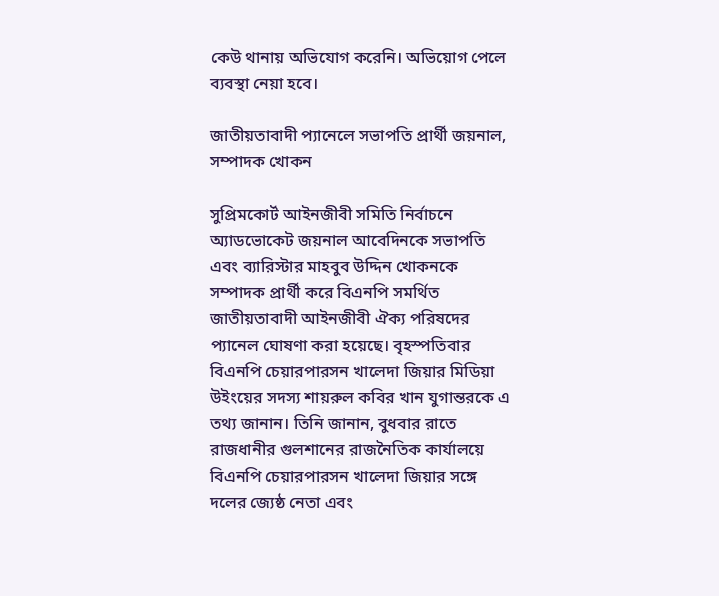কেউ থানায় অভিযোগ করেনি। অভিয়োগ পেলে ব্যবস্থা নেয়া হবে।

জাতীয়তাবাদী প্যানেলে সভাপতি প্রার্থী জয়নাল, সম্পাদক খোকন

সুপ্রিমকোর্ট আইনজীবী সমিতি নির্বাচনে অ্যাডভোকেট জয়নাল আবেদিনকে সভাপতি এবং ব্যারিস্টার মাহবুব উদ্দিন খোকনকে সম্পাদক প্রার্থী করে বিএনপি সমর্থিত জাতীয়তাবাদী আইনজীবী ঐক্য পরিষদের প্যানেল ঘোষণা করা হয়েছে। বৃহস্পতিবার বিএনপি চেয়ারপারসন খালেদা জিয়ার মিডিয়া উইংয়ের সদস্য শায়রুল কবির খান যুগান্তরকে এ তথ্য জানান। তিনি জানান, বুধবার রাতে রাজধানীর গুলশানের রাজনৈতিক কার্যালয়ে বিএনপি চেয়ারপারসন খালেদা জিয়ার সঙ্গে দলের জ্যেষ্ঠ নেতা এবং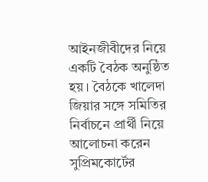আইনজীবীদের নিয়ে একটি বৈঠক অনুষ্ঠিত হয়। বৈঠকে খালেদা জিয়ার সঙ্গে সমিতির নির্বাচনে প্রার্থী নিয়ে আলোচনা করেন সুপ্রিমকোর্টের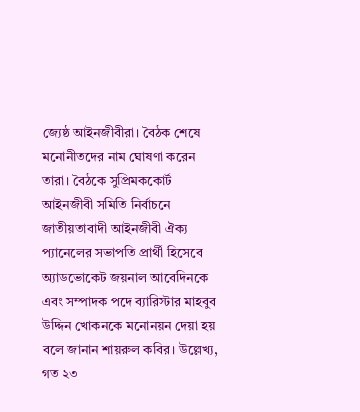জ্যেষ্ঠ আইনজীবীরা। বৈঠক শেষে মনোনীতদের নাম ঘোষণা করেন তারা। বৈঠকে সুপ্রিমককোর্ট আইনজীবী সমিতি নির্বাচনে জাতীয়তাবাদী আইনজীবী ঐক্য প্যানেলের সভাপতি প্রার্থী হিসেবে অ্যাডভোকেট জয়নাল আবেদিনকে এবং সম্পাদক পদে ব্যারিস্টার মাহবুব উদ্দিন খোকনকে মনোনয়ন দেয়া হয় বলে জানান শায়রুল কবির। উল্লেখ্য, গত ২৩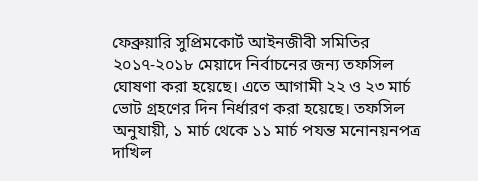ফেব্রুয়ারি সুপ্রিমকোর্ট আইনজীবী সমিতির ২০১৭-২০১৮ মেয়াদে নির্বাচনের জন্য তফসিল ঘোষণা করা হয়েছে। এতে আগামী ২২ ও ২৩ মার্চ ভোট গ্রহণের দিন নির্ধারণ করা হয়েছে। তফসিল অনুযায়ী, ১ মার্চ থেকে ১১ মার্চ পযন্ত মনোনয়নপত্র দাখিল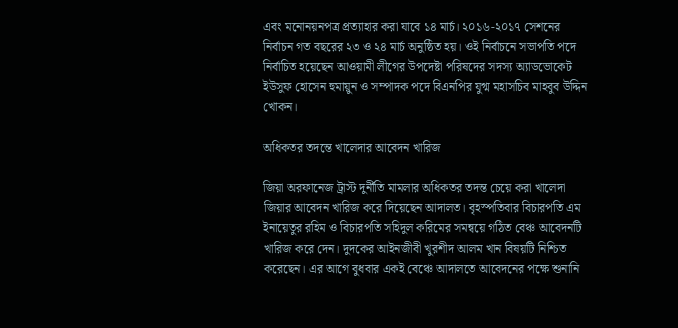এবং মনোনয়নপত্র প্রত্যাহার করা যাবে ১৪ মার্চ। ২০১৬-২০১৭ সেশনের নির্বাচন গত বছরের ২৩ ও ২৪ মার্চ অনুষ্ঠিত হয়। ওই নির্বাচনে সভাপতি পদে নির্বাচিত হয়েছেন আওয়ামী লীগের উপদেষ্টা পরিষদের সদস্য অ্যাডভোকেট ইউসুফ হোসেন হুমায়ুন ও সম্পাদক পদে বিএনপির যুগ্ম মহাসচিব মাহবুব উদ্দিন খোকন।

অধিকতর তদন্তে খালেদার আবেদন খারিজ

জিয়া অরফানেজ ট্রাস্ট দুর্নীতি মামলার অধিকতর তদন্ত চেয়ে করা খালেদা জিয়ার আবেদন খারিজ করে দিয়েছেন আদালত। বৃহস্পতিবার বিচারপতি এম ইনায়েতুর রহিম ও বিচারপতি সহিদুল করিমের সমন্বয়ে গঠিত বেঞ্চ আবেদনটি খারিজ করে দেন। দুদকের আইনজীবী খুরশীদ আলম খান বিষয়টি নিশ্চিত করেছেন। এর আগে বুধবার একই বেঞ্চে আদালতে আবেদনের পক্ষে শুনানি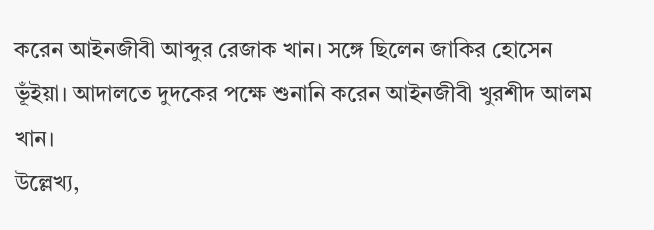করেন আইনজীবী আব্দুর রেজাক খান। সঙ্গে ছিলেন জাকির হোসেন ভূঁইয়া। আদালতে দুদকের পক্ষে শুনানি করেন আইনজীবী খুরশীদ আলম খান।
উল্লেখ্য,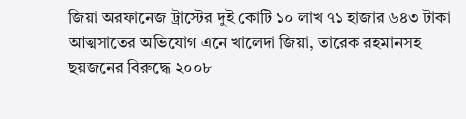জিয়া অরফানেজ ট্রাস্টের দুই কোটি ১০ লাখ ৭১ হাজার ৬৪৩ টাকা আত্মসাতের অভিযোগ এনে খালেদা জিয়া, তারেক রহমানসহ ছয়জনের বিরুদ্ধে ২০০৮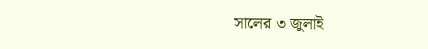সালের ৩ জুলাই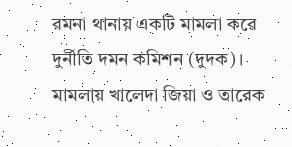রমনা থানায় একটি মামলা করে দুর্নীতি দমন কমিশন (দুদক)। মামলায় খালেদা জিয়া ও তারেক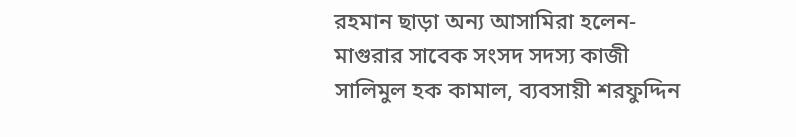রহমান ছাড়া অন্য আসামিরা হলেন- মাগুরার সাবেক সংসদ সদস্য কাজী সালিমুল হক কামাল, ব্যবসায়ী শরফুদ্দিন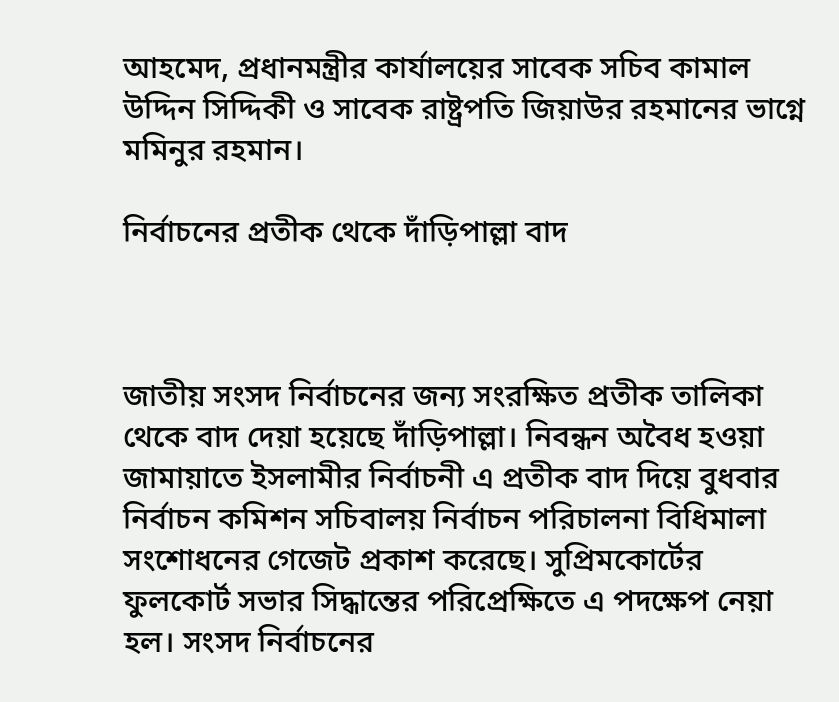আহমেদ, প্রধানমন্ত্রীর কার্যালয়ের সাবেক সচিব কামাল উদ্দিন সিদ্দিকী ও সাবেক রাষ্ট্রপতি জিয়াউর রহমানের ভাগ্নে মমিনুর রহমান।

নির্বাচনের প্রতীক থেকে দাঁড়িপাল্লা বাদ



জাতীয় সংসদ নির্বাচনের জন্য সংরক্ষিত প্রতীক তালিকা থেকে বাদ দেয়া হয়েছে দাঁড়িপাল্লা। নিবন্ধন অবৈধ হওয়া জামায়াতে ইসলামীর নির্বাচনী এ প্রতীক বাদ দিয়ে বুধবার নির্বাচন কমিশন সচিবালয় নির্বাচন পরিচালনা বিধিমালা সংশোধনের গেজেট প্রকাশ করেছে। সুপ্রিমকোর্টের ফুলকোর্ট সভার সিদ্ধান্তের পরিপ্রেক্ষিতে এ পদক্ষেপ নেয়া হল। সংসদ নির্বাচনের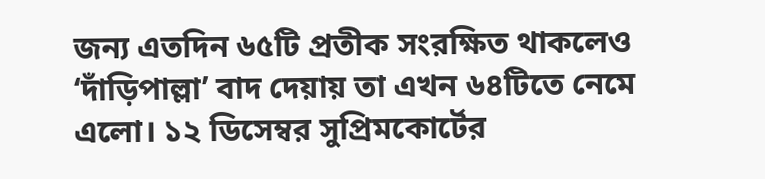জন্য এতদিন ৬৫টি প্রতীক সংরক্ষিত থাকলেও ‘দাঁড়িপাল্লা’ বাদ দেয়ায় তা এখন ৬৪টিতে নেমে এলো। ১২ ডিসেম্বর সুপ্রিমকোর্টের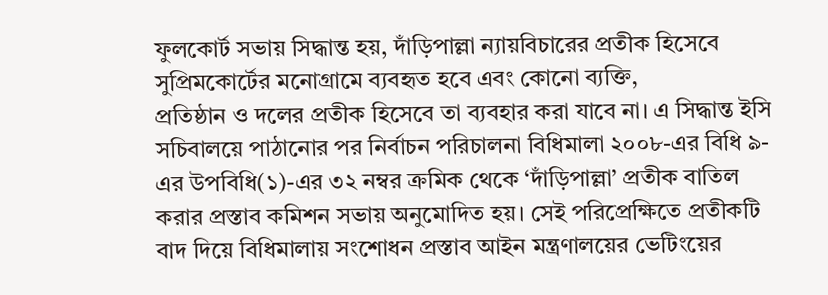ফুলকোর্ট সভায় সিদ্ধান্ত হয়, দাঁড়িপাল্লা ন্যায়বিচারের প্রতীক হিসেবে সুপ্রিমকোর্টের মনোগ্রামে ব্যবহৃত হবে এবং কোনো ব্যক্তি,
প্রতিষ্ঠান ও দলের প্রতীক হিসেবে তা ব্যবহার করা যাবে না। এ সিদ্ধান্ত ইসি সচিবালয়ে পাঠানোর পর নির্বাচন পরিচালনা বিধিমালা ২০০৮-এর বিধি ৯-এর উপবিধি(১)-এর ৩২ নম্বর ক্রমিক থেকে ‘দাঁড়িপাল্লা’ প্রতীক বাতিল করার প্রস্তাব কমিশন সভায় অনুমোদিত হয়। সেই পরিপ্রেক্ষিতে প্রতীকটি বাদ দিয়ে বিধিমালায় সংশোধন প্রস্তাব আইন মন্ত্রণালয়ের ভেটিংয়ের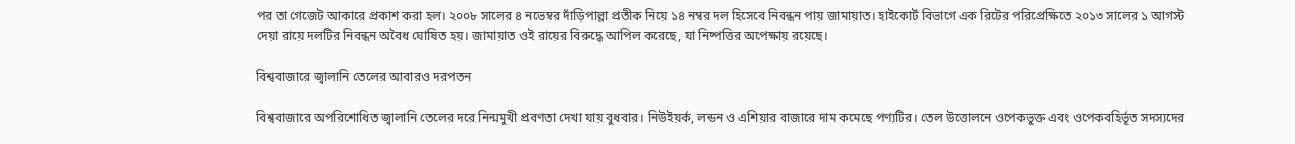পর তা গেজেট আকারে প্রকাশ করা হল। ২০০৮ সালের ৪ নভেম্বর দাঁড়িপাল্লা প্রতীক নিয়ে ১৪ নম্বর দল হিসেবে নিবন্ধন পায় জামায়াত। হাইকোর্ট বিভাগে এক রিটের পরিপ্রেক্ষিতে ২০১৩ সালের ১ আগস্ট দেয়া রায়ে দলটির নিবন্ধন অবৈধ ঘোষিত হয়। জামায়াত ওই রায়ের বিরুদ্ধে আপিল করেছে, যা নিষ্পত্তির অপেক্ষায় রয়েছে।

বিশ্ববাজারে জ্বালানি তেলের আবারও দরপতন

বিশ্ববাজারে অপরিশোধিত জ্বালানি তেলের দরে নিন্মমুখী প্রবণতা দেখা যায় বুধবার। নিউইয়র্ক, লন্ডন ও এশিয়ার বাজারে দাম কমেছে পণ্যটির। তেল উত্তোলনে ওপেকভুক্ত এবং ওপেকবহির্ভূত সদস্যদের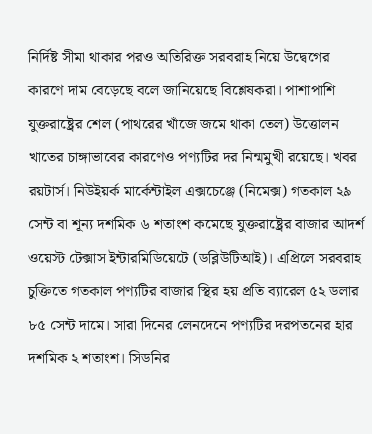নির্দিষ্ট সীমা থাকার পরও অতিরিক্ত সরবরাহ নিয়ে উদ্বেগের কারণে দাম বেড়েছে বলে জানিয়েছে বিশ্লেষকরা। পাশাপাশি যুক্তরাষ্ট্রের শেল (পাথরের খাঁজে জমে থাকা তেল) উত্তোলন খাতের চাঙ্গাভাবের কারণেও পণ্যটির দর নিন্মমুখী রয়েছে। খবর রয়টার্স। নিউইয়র্ক মার্কেন্টাইল এক্সচেঞ্জে (নিমেক্স) গতকাল ২৯ সেন্ট বা শূন্য দশমিক ৬ শতাংশ কমেছে যুক্তরাষ্ট্রের বাজার আদর্শ ওয়েস্ট টেক্সাস ইন্টারমিডিয়েটে (ডব্লিউটিআই)। এপ্রিলে সরবরাহ চুক্তিতে গতকাল পণ্যটির বাজার স্থির হয় প্রতি ব্যারেল ৫২ ডলার ৮৫ সেন্ট দামে। সারা দিনের লেনদেনে পণ্যটির দরপতনের হার দশমিক ২ শতাংশ। সিডনির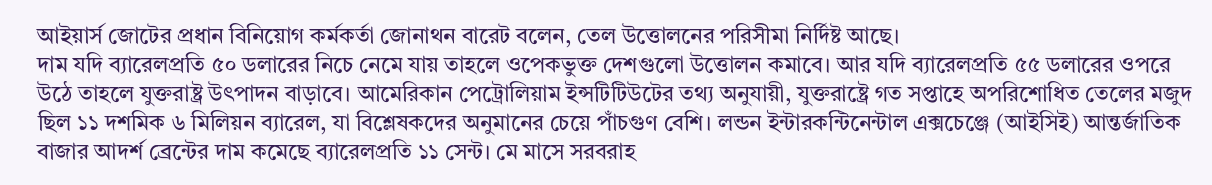আইয়ার্স জোটের প্রধান বিনিয়োগ কর্মকর্তা জোনাথন বারেট বলেন, তেল উত্তোলনের পরিসীমা নির্দিষ্ট আছে।
দাম যদি ব্যারেলপ্রতি ৫০ ডলারের নিচে নেমে যায় তাহলে ওপেকভুক্ত দেশগুলো উত্তোলন কমাবে। আর যদি ব্যারেলপ্রতি ৫৫ ডলারের ওপরে উঠে তাহলে যুক্তরাষ্ট্র উৎপাদন বাড়াবে। আমেরিকান পেট্রোলিয়াম ইন্সটিটিউটের তথ্য অনুযায়ী, যুক্তরাষ্ট্রে গত সপ্তাহে অপরিশোধিত তেলের মজুদ ছিল ১১ দশমিক ৬ মিলিয়ন ব্যারেল, যা বিশ্লেষকদের অনুমানের চেয়ে পাঁচগুণ বেশি। লন্ডন ইন্টারকন্টিনেন্টাল এক্সচেঞ্জে (আইসিই) আন্তর্জাতিক বাজার আদর্শ ব্রেন্টের দাম কমেছে ব্যারেলপ্রতি ১১ সেন্ট। মে মাসে সরবরাহ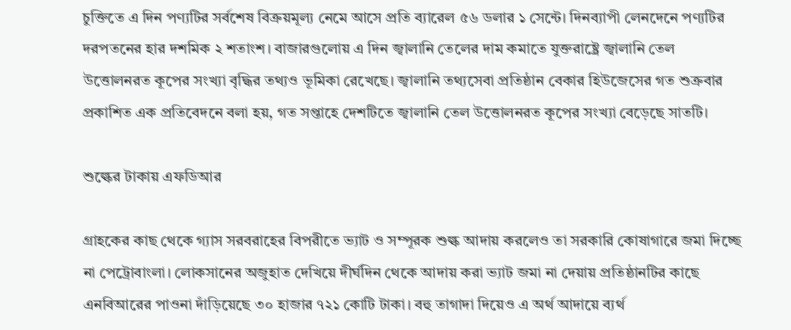চুক্তিতে এ দিন পণ্যটির সর্বশেষ বিক্রয়মূল্য নেমে আসে প্রতি ব্যারেল ৫৬ ডলার ১ সেন্টে। দিনব্যাপী লেনদেনে পণ্যটির দরপতনের হার দশমিক ২ শতাংশ। বাজারগুলোয় এ দিন জ্বালানি তেলের দাম কমাতে যুক্তরাষ্ট্রে জ্বালানি তেল উত্তোলনরত কূপের সংখ্যা বৃদ্ধির তথ্যও ভূমিকা রেখেছে। জ্বালানি তথ্যসেবা প্রতিষ্ঠান বেকার হিউজেসের গত শুক্রবার প্রকাশিত এক প্রতিবেদনে বলা হয়, গত সপ্তাহে দেশটিতে জ্বালানি তেল উত্তোলনরত কূপের সংখ্যা বেড়েছে সাতটি।

শুল্কের টাকায় এফডিআর

গ্রাহকের কাছ থেকে গ্যাস সরবরাহের বিপরীতে ভ্যাট ও সম্পূরক শুল্ক আদায় করলেও তা সরকারি কোষাগারে জমা দিচ্ছে না পেট্রোবাংলা। লোকসানের অজুহাত দেখিয়ে দীর্ঘদিন থেকে আদায় করা ভ্যাট জমা না দেয়ায় প্রতিষ্ঠানটির কাছে এনবিআরের পাওনা দাঁড়িয়েছে ৩০ হাজার ৭২১ কোটি টাকা। বহু তাগাদা দিয়েও এ অর্থ আদায়ে ব্যর্থ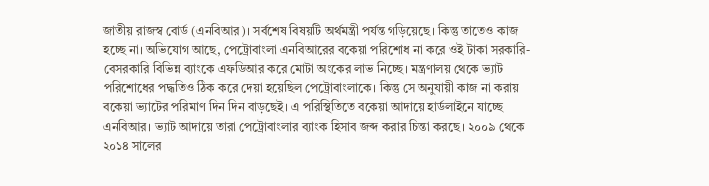জাতীয় রাজস্ব বোর্ড (এনবিআর)। সর্বশেষ বিষয়টি অর্থমন্ত্রী পর্যন্ত গড়িয়েছে। কিন্তু তাতেও কাজ হচ্ছে না। অভিযোগ আছে, পেট্রোবাংলা এনবিআরের বকেয়া পরিশোধ না করে ওই টাকা সরকারি-বেসরকারি বিভিন্ন ব্যাংকে এফডিআর করে মোটা অংকের লাভ নিচ্ছে। মন্ত্রণালয় থেকে ভ্যাট পরিশোধের পদ্ধতিও ঠিক করে দেয়া হয়েছিল পেট্রোবাংলাকে। কিন্তু সে অনুযায়ী কাজ না করায় বকেয়া ভ্যাটের পরিমাণ দিন দিন বাড়ছেই। এ পরিস্থিতিতে বকেয়া আদায়ে হার্ডলাইনে যাচ্ছে এনবিআর। ভ্যাট আদায়ে তারা পেট্রোবাংলার ব্যাংক হিসাব জব্দ করার চিন্তা করছে। ২০০৯ থেকে ২০১৪ সালের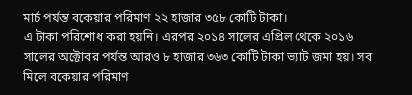মার্চ পর্যন্ত বকেয়ার পরিমাণ ২২ হাজার ৩৫৮ কোটি টাকা।
এ টাকা পরিশোধ করা হয়নি। এরপর ২০১৪ সালের এপ্রিল থেকে ২০১৬ সালের অক্টোবর পর্যন্ত আরও ৮ হাজার ৩৬৩ কোটি টাকা ভ্যাট জমা হয়। সব মিলে বকেয়ার পরিমাণ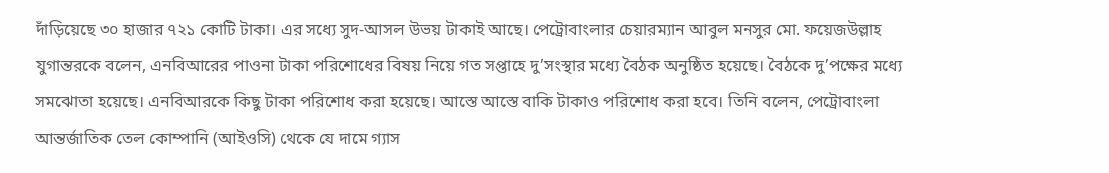দাঁড়িয়েছে ৩০ হাজার ৭২১ কোটি টাকা। এর সধ্যে সুদ-আসল উভয় টাকাই আছে। পেট্রোবাংলার চেয়ারম্যান আবুল মনসুর মো. ফয়েজউল্লাহ যুগান্তরকে বলেন, এনবিআরের পাওনা টাকা পরিশোধের বিষয় নিয়ে গত সপ্তাহে দু’সংস্থার মধ্যে বৈঠক অনুষ্ঠিত হয়েছে। বৈঠকে দু’পক্ষের মধ্যে সমঝোতা হয়েছে। এনবিআরকে কিছু টাকা পরিশোধ করা হয়েছে। আস্তে আস্তে বাকি টাকাও পরিশোধ করা হবে। তিনি বলেন, পেট্রোবাংলা আন্তর্জাতিক তেল কোম্পানি (আইওসি) থেকে যে দামে গ্যাস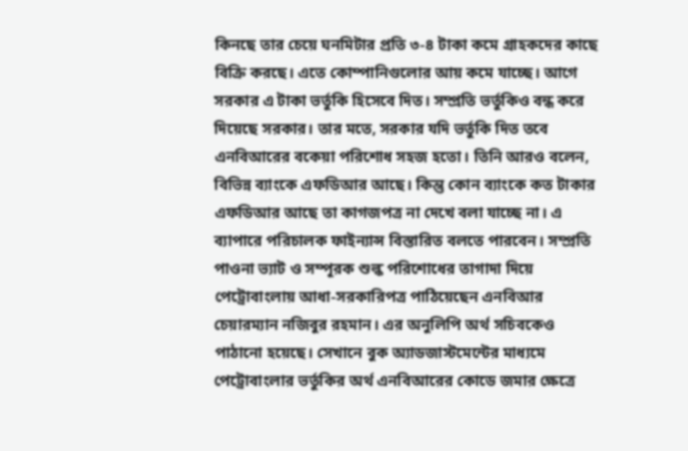কিনছে তার চেয়ে ঘনমিটার প্রতি ৩-৪ টাকা কমে গ্রাহকদের কাছে বিক্রি করছে। এতে কোম্পানিগুলোর আয় কমে যাচ্ছে। আগে সরকার এ টাকা ভর্তুকি হিসেবে দিত। সম্প্রতি ভর্তুকিও বন্ধ করে দিয়েছে সরকার। তার মতে, সরকার যদি ভর্তুকি দিত তবে এনবিআরের বকেয়া পরিশোধ সহজ হতো। তিনি আরও বলেন, বিভিন্ন ব্যাংকে এফডিআর আছে। কিন্তু কোন ব্যাংকে কত টাকার এফডিআর আছে তা কাগজপত্র না দেখে বলা যাচ্ছে না। এ ব্যাপারে পরিচালক ফাইন্যান্স বিস্তারিত বলতে পারবেন। সম্প্রতি পাওনা ভ্যাট ও সম্পূরক শুল্ক পরিশোধের তাগাদা দিয়ে পেট্রোবাংলায় আধা-সরকারিপত্র পাঠিয়েছেন এনবিআর চেয়ারম্যান নজিবুর রহমান। এর অনুলিপি অর্থ সচিবকেও পাঠানো হয়েছে। সেখানে বুক অ্যাডজাস্টমেন্টের মাধ্যমে পেট্রোবাংলার ভর্তুকির অর্থ এনবিআরের কোডে জমার ক্ষেত্রে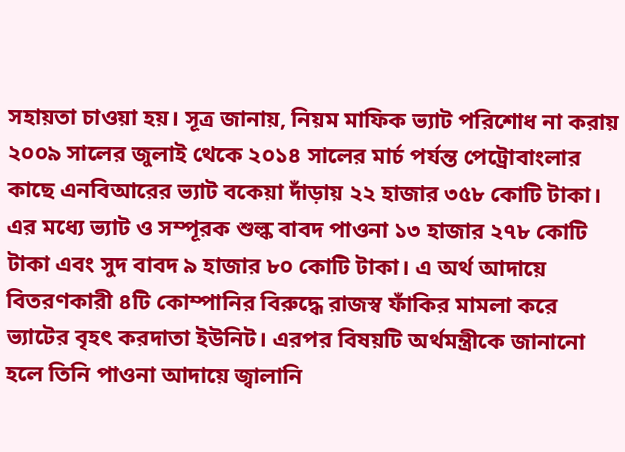সহায়তা চাওয়া হয়। সূত্র জানায়, নিয়ম মাফিক ভ্যাট পরিশোধ না করায় ২০০৯ সালের জুলাই থেকে ২০১৪ সালের মার্চ পর্যন্ত পেট্রোবাংলার কাছে এনবিআরের ভ্যাট বকেয়া দাঁড়ায় ২২ হাজার ৩৫৮ কোটি টাকা। এর মধ্যে ভ্যাট ও সম্পূরক শুল্ক বাবদ পাওনা ১৩ হাজার ২৭৮ কোটি টাকা এবং সুদ বাবদ ৯ হাজার ৮০ কোটি টাকা। এ অর্থ আদায়ে বিতরণকারী ৪টি কোম্পানির বিরুদ্ধে রাজস্ব ফাঁকির মামলা করে ভ্যাটের বৃহৎ করদাতা ইউনিট। এরপর বিষয়টি অর্থমন্ত্রীকে জানানো হলে তিনি পাওনা আদায়ে জ্বালানি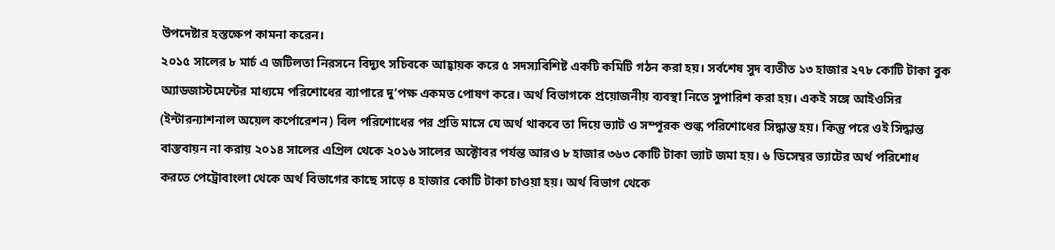উপদেষ্টার হস্তক্ষেপ কামনা করেন।
২০১৫ সালের ৮ মার্চ এ জটিলতা নিরসনে বিদ্যুৎ সচিবকে আহ্বায়ক করে ৫ সদস্যবিশিষ্ট একটি কমিটি গঠন করা হয়। সর্বশেষ সুদ ব্যতীত ১৩ হাজার ২৭৮ কোটি টাকা বুক অ্যাডজাস্টমেন্টের মাধ্যমে পরিশোধের ব্যাপারে দু’পক্ষ একমত পোষণ করে। অর্থ বিভাগকে প্রয়োজনীয় ব্যবস্থা নিতে সুপারিশ করা হয়। একই সঙ্গে আইওসির (ইন্টারন্যাশনাল অয়েল কর্পোরেশন) বিল পরিশোধের পর প্রতি মাসে যে অর্থ থাকবে তা দিয়ে ভ্যাট ও সম্পূরক শুল্ক পরিশোধের সিদ্ধান্ত হয়। কিন্তু পরে ওই সিদ্ধান্ত বাস্তবায়ন না করায় ২০১৪ সালের এপ্রিল থেকে ২০১৬ সালের অক্টোবর পর্যন্ত আরও ৮ হাজার ৩৬৩ কোটি টাকা ভ্যাট জমা হয়। ৬ ডিসেম্বর ভ্যাটের অর্থ পরিশোধ করতে পেট্রোবাংলা থেকে অর্থ বিভাগের কাছে সাড়ে ৪ হাজার কোটি টাকা চাওয়া হয়। অর্থ বিভাগ থেকে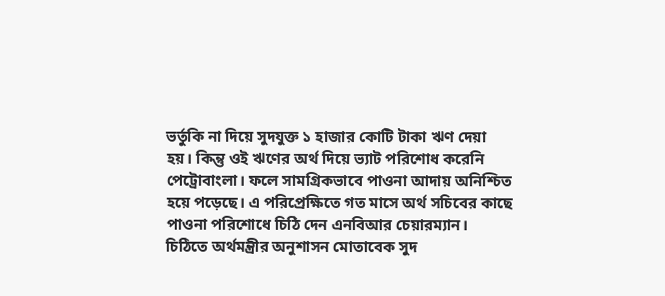ভর্তুকি না দিয়ে সুদযুক্ত ১ হাজার কোটি টাকা ঋণ দেয়া হয়। কিন্তু ওই ঋণের অর্থ দিয়ে ভ্যাট পরিশোধ করেনি পেট্রোবাংলা। ফলে সামগ্রিকভাবে পাওনা আদায় অনিশ্চিত হয়ে পড়েছে। এ পরিপ্রেক্ষিতে গত মাসে অর্থ সচিবের কাছে পাওনা পরিশোধে চিঠি দেন এনবিআর চেয়ারম্যান। চিঠিতে অর্থমন্ত্রীর অনুশাসন মোতাবেক সুদ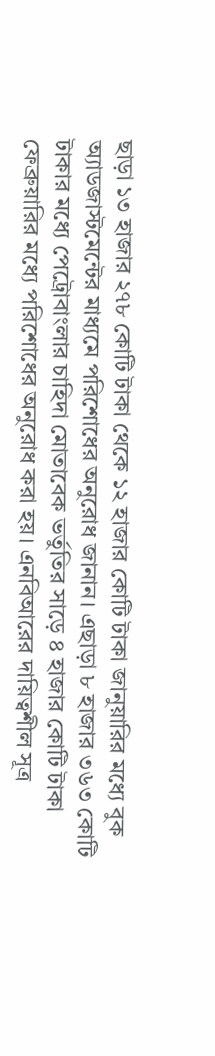ছাড়া ১৩ হাজার ২৭৮ কোটি টাকা থেকে ১২ হাজার কোটি টাকা জানুয়ারির মধ্যে বুক অ্যাডজাস্টমেন্টের মাধ্যমে পরিশোধের অনুরোধ জানান। এছাড়া ৮ হাজার ৩৬৩ কোটি টাকার মধ্যে পেট্রোবাংলার চাহিদা মোতাবেক ভর্তুতির সাড়ে ৪ হাজার কোটি টাকা ফেব্রুয়ারির মধ্যে পরিশোধের অনুরোধ করা হয়। এনবিআরের দায়িত্বশীল সূত্র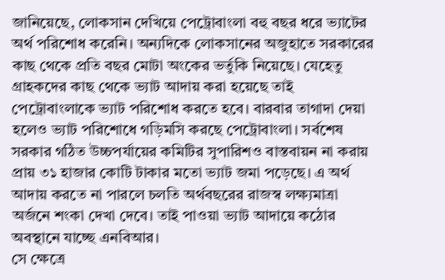জানিয়েছে, লোকসান দেখিয়ে পেট্রোবাংলা বহু বছর ধরে ভ্যাটের অর্থ পরিশোধ করেনি। অন্যদিকে লোকসানের অজুহাতে সরকারের কাছ থেকে প্রতি বছর মোটা অংকের ভর্তুকি নিয়েছে। যেহেতু গ্রাহকদের কাছ থেকে ভ্যাট আদায় করা হয়েছে তাই পেট্রোবাংলাকে ভ্যাট পরিশোধ করতে হবে। বারবার তাগাদা দেয়া হলেও ভ্যাট পরিশোধে গড়িমসি করছে পেট্রোবাংলা। সর্বশেষ সরকার গঠিত উচ্চপর্যায়ের কমিটির সুপারিশও বাস্তবায়ন না করায় প্রায় ৩১ হাজার কোটি টাকার মতো ভ্যাট জমা পড়েছে। এ অর্থ আদায় করতে না পারলে চলতি অর্থবছরের রাজস্ব লক্ষ্যমাত্রা অর্জনে শংকা দেখা দেবে। তাই পাওয়া ভ্যাট আদায়ে কঠোর অবস্থানে যাচ্ছে এনবিআর।
সে ক্ষেত্রে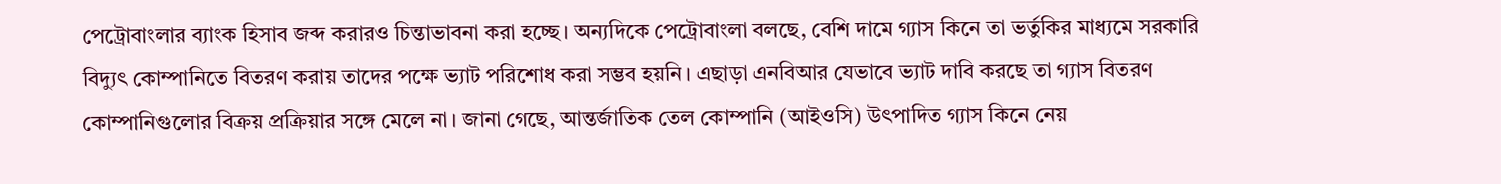পেট্রোবাংলার ব্যাংক হিসাব জব্দ করারও চিন্তাভাবনা করা হচ্ছে। অন্যদিকে পেট্রোবাংলা বলছে, বেশি দামে গ্যাস কিনে তা ভর্তুকির মাধ্যমে সরকারি বিদ্যুৎ কোম্পানিতে বিতরণ করায় তাদের পক্ষে ভ্যাট পরিশোধ করা সম্ভব হয়নি। এছাড়া এনবিআর যেভাবে ভ্যাট দাবি করছে তা গ্যাস বিতরণ কোম্পানিগুলোর বিক্রয় প্রক্রিয়ার সঙ্গে মেলে না। জানা গেছে, আন্তর্জাতিক তেল কোম্পানি (আইওসি) উৎপাদিত গ্যাস কিনে নেয়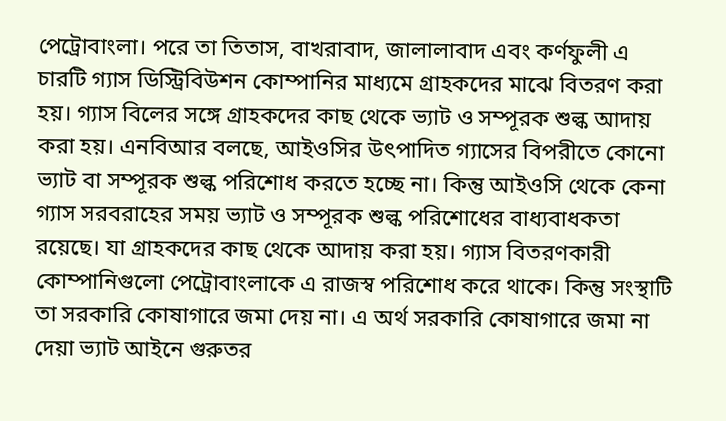পেট্রোবাংলা। পরে তা তিতাস, বাখরাবাদ, জালালাবাদ এবং কর্ণফুলী এ চারটি গ্যাস ডিস্ট্রিবিউশন কোম্পানির মাধ্যমে গ্রাহকদের মাঝে বিতরণ করা হয়। গ্যাস বিলের সঙ্গে গ্রাহকদের কাছ থেকে ভ্যাট ও সম্পূরক শুল্ক আদায় করা হয়। এনবিআর বলছে, আইওসির উৎপাদিত গ্যাসের বিপরীতে কোনো ভ্যাট বা সম্পূরক শুল্ক পরিশোধ করতে হচ্ছে না। কিন্তু আইওসি থেকে কেনা গ্যাস সরবরাহের সময় ভ্যাট ও সম্পূরক শুল্ক পরিশোধের বাধ্যবাধকতা রয়েছে। যা গ্রাহকদের কাছ থেকে আদায় করা হয়। গ্যাস বিতরণকারী কোম্পানিগুলো পেট্রোবাংলাকে এ রাজস্ব পরিশোধ করে থাকে। কিন্তু সংস্থাটি তা সরকারি কোষাগারে জমা দেয় না। এ অর্থ সরকারি কোষাগারে জমা না দেয়া ভ্যাট আইনে গুরুতর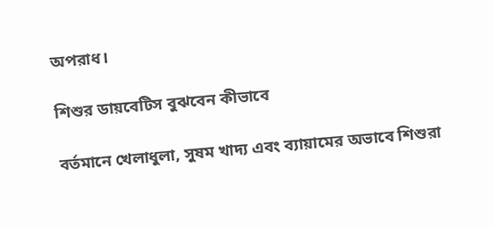অপরাধ।

শিশুর ডায়বেটিস বুঝবেন কীভাবে

বর্তমানে খেলাধুলা, সুষম খাদ্য এবং ব্যায়ামের অভাবে শিশুরা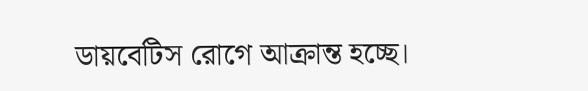ডায়বেটিস রোগে আক্রান্ত হচ্ছে।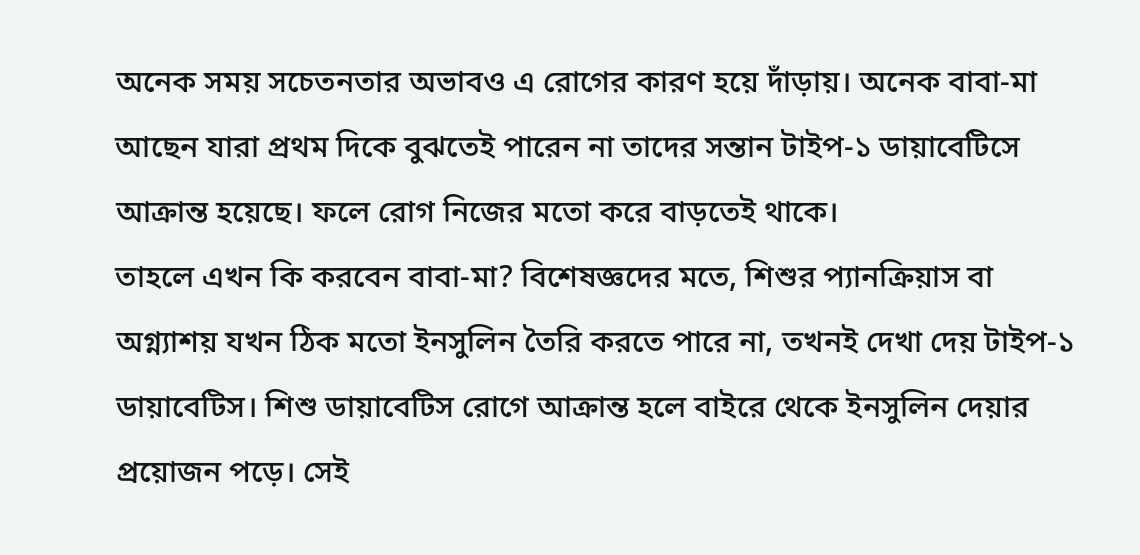অনেক সময় সচেতনতার অভাবও এ রোগের কারণ হয়ে দাঁড়ায়। অনেক বাবা-মা আছেন যারা প্রথম দিকে বুঝতেই পারেন না তাদের সন্তান টাইপ-১ ডায়াবেটিসে আক্রান্ত হয়েছে। ফলে রোগ নিজের মতো করে বাড়তেই থাকে।
তাহলে এখন কি করবেন বাবা-মা? বিশেষজ্ঞদের মতে, শিশুর প্যানক্রিয়াস বা অগ্ন্যাশয় যখন ঠিক মতো ইনসুলিন তৈরি করতে পারে না, তখনই দেখা দেয় টাইপ-১ ডায়াবেটিস। শিশু ডায়াবেটিস রোগে আক্রান্ত হলে বাইরে থেকে ইনসুলিন দেয়ার প্রয়োজন পড়ে। সেই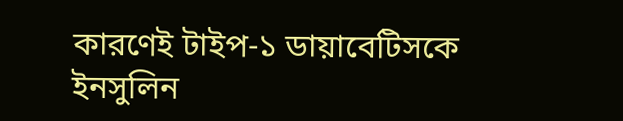কারণেই টাইপ-১ ডায়াবেটিসকে ইনসুলিন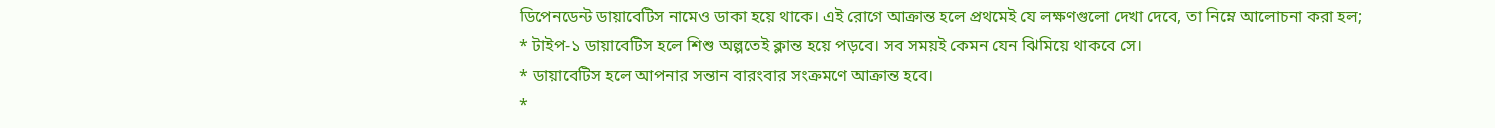ডিপেনডেন্ট ডায়াবেটিস নামেও ডাকা হয়ে থাকে। এই রোগে আক্রান্ত হলে প্রথমেই যে লক্ষণগুলো দেখা দেবে, তা নিম্নে আলোচনা করা হল;
* টাইপ-১ ডায়াবেটিস হলে শিশু অল্পতেই ক্লান্ত হয়ে পড়বে। সব সময়ই কেমন যেন ঝিমিয়ে থাকবে সে।
* ডায়াবেটিস হলে আপনার সন্তান বারংবার সংক্রমণে আক্রান্ত হবে।
*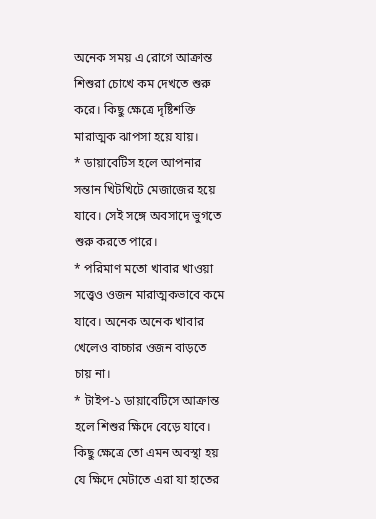অনেক সময় এ রোগে আক্রান্ত শিশুরা চোখে কম দেখতে শুরু করে। কিছু ক্ষেত্রে দৃষ্টিশক্তি মারাত্মক ঝাপসা হয়ে যায়।
* ডায়াবেটিস হলে আপনার সন্তান খিটখিটে মেজাজের হয়ে যাবে। সেই সঙ্গে অবসাদে ভুগতে শুরু করতে পারে।
* পরিমাণ মতো খাবার খাওয়া সত্ত্বেও ওজন মারাত্মকভাবে কমে যাবে। অনেক অনেক খাবার খেলেও বাচ্চার ওজন বাড়তে চায় না।
* টাইপ-১ ডায়াবেটিসে আক্রান্ত হলে শিশুর ক্ষিদে বেড়ে যাবে। কিছু ক্ষেত্রে তো এমন অবস্থা হয় যে ক্ষিদে মেটাতে এরা যা হাতের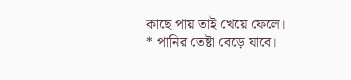কাছে পায় তাই খেয়ে ফেলে।
* পানির তেষ্টা বেড়ে যাবে।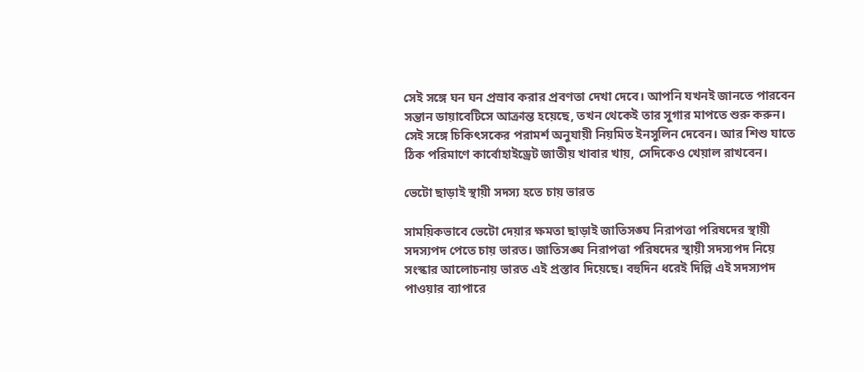সেই সঙ্গে ঘন ঘন প্রস্রাব করার প্রবণতা দেখা দেবে। আপনি যখনই জানতে পারবেন সন্তান ডায়াবেটিসে আক্রান্ত হয়েছে, তখন থেকেই তার সুগার মাপতে শুরু করুন। সেই সঙ্গে চিকিৎসকের পরামর্শ অনুযায়ী নিয়মিত ইনসুলিন দেবেন। আর শিশু যাতে ঠিক পরিমাণে কার্বোহাইড্রেট জাতীয় খাবার খায়, সেদিকেও খেয়াল রাখবেন।

ভেটো ছাড়াই স্থায়ী সদস্য হতে চায় ভারত

সাময়িকভাবে ভেটো দেয়ার ক্ষমতা ছাড়াই জাতিসঙ্ঘ নিরাপত্তা পরিষদের স্থায়ী সদস্যপদ পেতে চায় ভারত। জাতিসঙ্ঘ নিরাপত্তা পরিষদের স্থায়ী সদস্যপদ নিয়ে সংস্কার আলোচনায় ভারত এই প্রস্তাব দিয়েছে। বহুদিন ধরেই দিল্লি এই সদস্যপদ পাওয়ার ব্যাপারে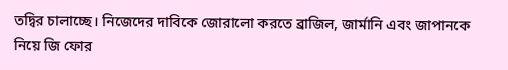তদ্বির চালাচ্ছে। নিজেদের দাবিকে জোরালো করতে ব্রাজিল, জার্মানি এবং জাপানকে নিয়ে জি ফোর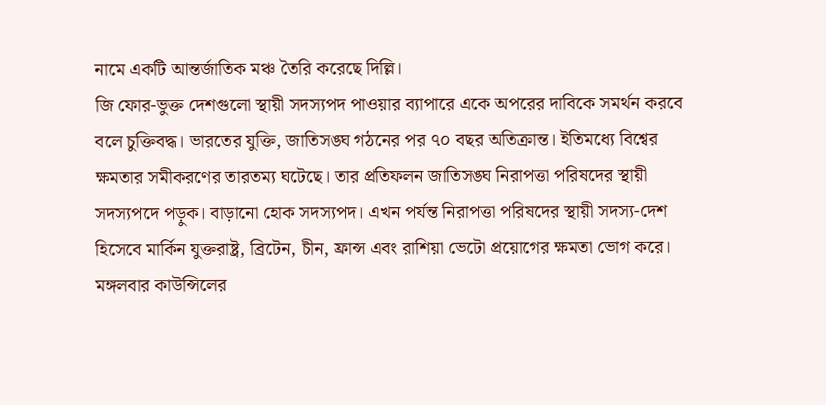নামে একটি আন্তর্জাতিক মঞ্চ তৈরি করেছে দিল্লি।
জি ফোর-ভুক্ত দেশগুলো স্থায়ী সদস্যপদ পাওয়ার ব্যাপারে একে অপরের দাবিকে সমর্থন করবে বলে চুক্তিবদ্ধ। ভারতের যুক্তি, জাতিসঙ্ঘ গঠনের পর ৭০ বছর অতিক্রান্ত। ইতিমধ্যে বিশ্বের ক্ষমতার সমীকরণের তারতম্য ঘটেছে। তার প্রতিফলন জাতিসঙ্ঘ নিরাপত্তা পরিষদের স্থায়ী সদস্যপদে পড়ুক। বাড়ানো হোক সদস্যপদ। এখন পর্যন্ত নিরাপত্তা পরিষদের স্থায়ী সদস্য-দেশ হিসেবে মার্কিন যুক্তরাষ্ট্র, ব্রিটেন, চীন, ফ্রান্স এবং রাশিয়া ভেটো প্রয়োগের ক্ষমতা ভোগ করে। মঙ্গলবার কাউন্সিলের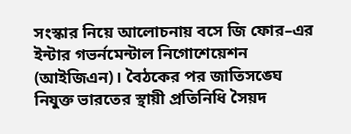সংস্কার নিয়ে আলোচনায় বসে জি ফোর–এর ইন্টার গভর্নমেন্টাল নিগোশেয়েশন (আইজিএন)। বৈঠকের পর জাতিসঙ্ঘে নিযুক্ত ভারতের স্থায়ী প্রতিনিধি সৈয়দ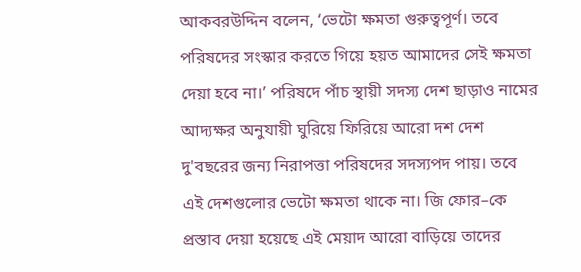আকবরউদ্দিন বলেন, ‘ভেটো ক্ষমতা গুরুত্বপূর্ণ। তবে পরিষদের সংস্কার করতে গিয়ে হয়ত আমাদের সেই ক্ষমতা দেয়া হবে না।’ পরিষদে পাঁচ স্থায়ী সদস্য দেশ ছাড়াও নামের আদ্যক্ষর অনুযায়ী ঘুরিয়ে ফিরিয়ে আরো দশ দেশ দু'বছরের জন্য নিরাপত্তা পরিষদের সদস্যপদ পায়। তবে এই দেশগুলোর ভেটো ক্ষমতা থাকে না। জি ফোর–কে প্রস্তাব দেয়া হয়েছে এই মেয়াদ আরো বাড়িয়ে তাদের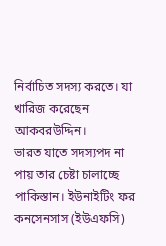নির্বাচিত সদস্য করতে। যা খারিজ করেছেন আকবরউদ্দিন।
ভারত যাতে সদস্যপদ না পায় তার চেষ্টা চালাচ্ছে পাকিস্তান। ইউনাইটিং ফর কনসেনসাস (ইউএফসি)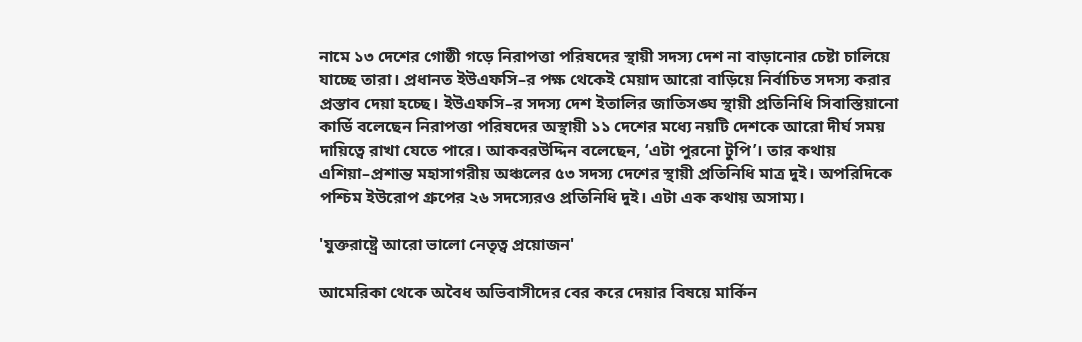নামে ১৩ দেশের গোষ্ঠী গড়ে নিরাপত্তা পরিষদের স্থায়ী সদস্য দেশ না বাড়ানোর চেষ্টা চালিয়ে যাচ্ছে তারা। প্রধানত ইউএফসি–র পক্ষ থেকেই মেয়াদ আরো বাড়িয়ে নির্বাচিত সদস্য করার প্রস্তাব দেয়া হচ্ছে। ‌ইউএফসি–র সদস্য দেশ ইতালির জাতিসঙ্ঘ স্থায়ী প্রতিনিধি সিবাস্তিয়ানো কার্ডি বলেছেন নিরাপত্তা পরিষদের অস্থায়ী ১১ দেশের মধ্যে নয়টি দেশকে আরো দীর্ঘ সময় দায়িত্বে রাখা যেতে পারে। আকবরউদ্দিন বলেছেন, ‘এটা পুরনো টুপি’। তার কথায় এশিয়া–প্রশান্ত মহাসাগরীয় অঞ্চলের ৫৩ সদস্য দেশের স্থায়ী প্রতিনিধি মাত্র দুই। অপরিদিকে পশ্চিম ইউরোপ গ্রুপের ২৬ সদস্যেরও প্রতিনিধি দুই। এটা এক কথায় অসাম্য।

'যুক্তরাষ্ট্রে আরো ভালো নেতৃত্ব প্রয়োজন'

আমেরিকা থেকে অবৈধ অভিবাসীদের বের করে দেয়ার বিষয়ে মার্কিন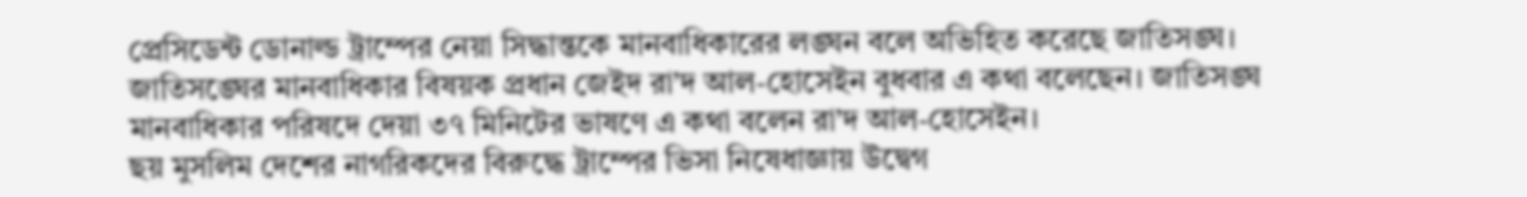প্রেসিডেন্ট ডোনাল্ড ট্রাম্পের নেয়া সিদ্ধান্তকে মানবাধিকারের লঙ্ঘন বলে অভিহিত করেছে জাতিসঙ্ঘ। জাতিসঙ্ঘের মানবাধিকার বিষয়ক প্রধান জেইদ রা’দ আল-হোসেইন বুধবার এ কথা বলেছেন। জাতিসঙ্ঘ মানবাধিকার পরিষদে দেয়া ৩৭ মিনিটের ভাষণে এ কথা বলেন রা’দ আল-হোসেইন।
ছয় মুসলিম দেশের নাগরিকদের বিরুদ্ধে ট্রাম্পের ভিসা নিষেধাজ্ঞায় উদ্বেগ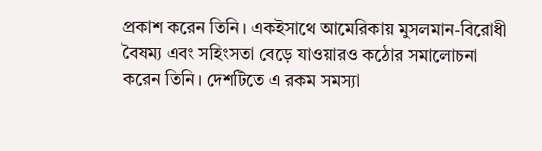প্রকাশ করেন তিনি। একইসাথে আমেরিকায় মুসলমান-বিরোধী বৈষম্য এবং সহিংসতা বেড়ে যাওয়ারও কঠোর সমালোচনা করেন তিনি। দেশটিতে এ রকম সমস্যা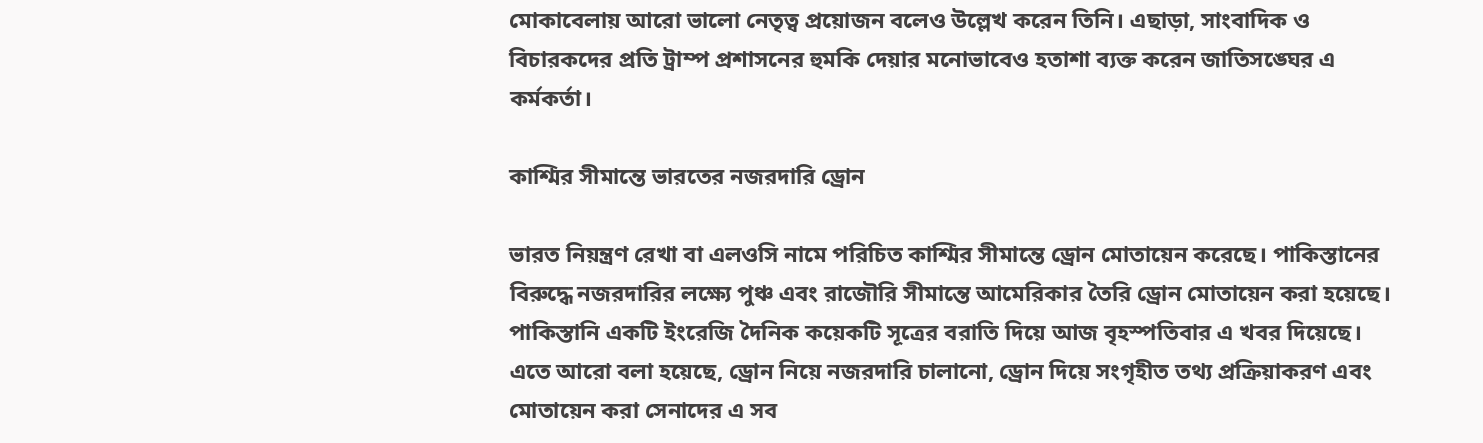মোকাবেলায় আরো ভালো নেতৃত্ব প্রয়োজন বলেও উল্লেখ করেন তিনি। এছাড়া, সাংবাদিক ও বিচারকদের প্রতি ট্রাম্প প্রশাসনের হুমকি দেয়ার মনোভাবেও হতাশা ব্যক্ত করেন জাতিসঙ্ঘের এ কর্মকর্তা।

কাশ্মির সীমান্তে ভারতের নজরদারি ড্রোন

ভারত নিয়ন্ত্রণ রেখা বা এলওসি নামে পরিচিত কাশ্মির সীমান্তে ড্রোন মোতায়েন করেছে। পাকিস্তানের বিরুদ্ধে নজরদারির লক্ষ্যে পুঞ্চ এবং রাজৌরি সীমান্তে আমেরিকার তৈরি ড্রোন মোতায়েন করা হয়েছে। পাকিস্তানি একটি ইংরেজি দৈনিক কয়েকটি সূত্রের বরাতি দিয়ে আজ বৃহস্পতিবার এ খবর দিয়েছে।
এতে আরো বলা হয়েছে, ড্রোন নিয়ে নজরদারি চালানো, ড্রোন দিয়ে সংগৃহীত তথ্য প্রক্রিয়াকরণ এবং মোতায়েন করা সেনাদের এ সব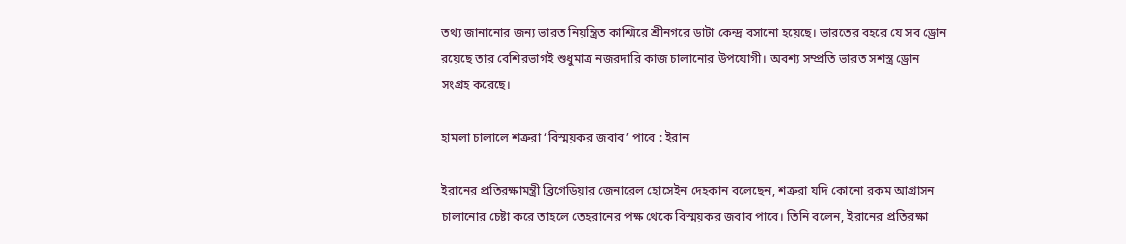তথ্য জানানোর জন্য ভারত নিয়ন্ত্রিত কাশ্মিরে শ্রীনগরে ডাটা কেন্দ্র বসানো হয়েছে। ভারতের বহরে যে সব ড্রোন রয়েছে তার বেশিরভাগই শুধুমাত্র নজরদারি কাজ চালানোর উপযোগী। অবশ্য সম্প্রতি ভারত সশস্ত্র ড্রোন সংগ্রহ করেছে।

হামলা চালালে শত্রুরা ‘বিস্ময়কর জবাব’ পাবে : ইরান

ইরানের প্রতিরক্ষামন্ত্রী ব্রিগেডিয়ার জেনারেল হোসেইন দেহকান বলেছেন, শত্রুরা যদি কোনো রকম আগ্রাসন চালানোর চেষ্টা করে তাহলে তেহরানের পক্ষ থেকে বিস্ময়কর জবাব পাবে। তিনি বলেন, ইরানের প্রতিরক্ষা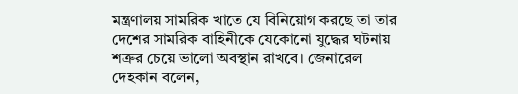মন্ত্রণালয় সামরিক খাতে যে বিনিয়োগ করছে তা তার দেশের সামরিক বাহিনীকে যেকোনো যুদ্ধের ঘটনায় শত্রুর চেয়ে ভালো অবস্থান রাখবে। জেনারেল দেহকান বলেন,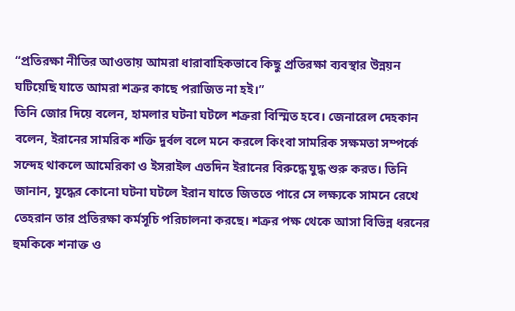“প্রতিরক্ষা নীতির আওতায় আমরা ধারাবাহিকভাবে কিছু প্রতিরক্ষা ব্যবস্থার উন্নয়ন ঘটিয়েছি যাতে আমরা শত্রুর কাছে পরাজিত না হই।”
তিনি জোর দিয়ে বলেন, হামলার ঘটনা ঘটলে শত্রুরা বিস্মিত হবে। জেনারেল দেহকান বলেন, ইরানের সামরিক শক্তি দুর্বল বলে মনে করলে কিংবা সামরিক সক্ষমতা সম্পর্কে সন্দেহ থাকলে আমেরিকা ও ইসরাইল এতদিন ইরানের বিরুদ্ধে যুদ্ধ শুরু করত। তিনি জানান, যুদ্ধের কোনো ঘটনা ঘটলে ইরান যাতে জিততে পারে সে লক্ষ্যকে সামনে রেখে তেহরান তার প্রতিরক্ষা কর্মসূচি পরিচালনা করছে। শত্রুর পক্ষ থেকে আসা বিভিন্ন ধরনের হুমকিকে শনাক্ত ও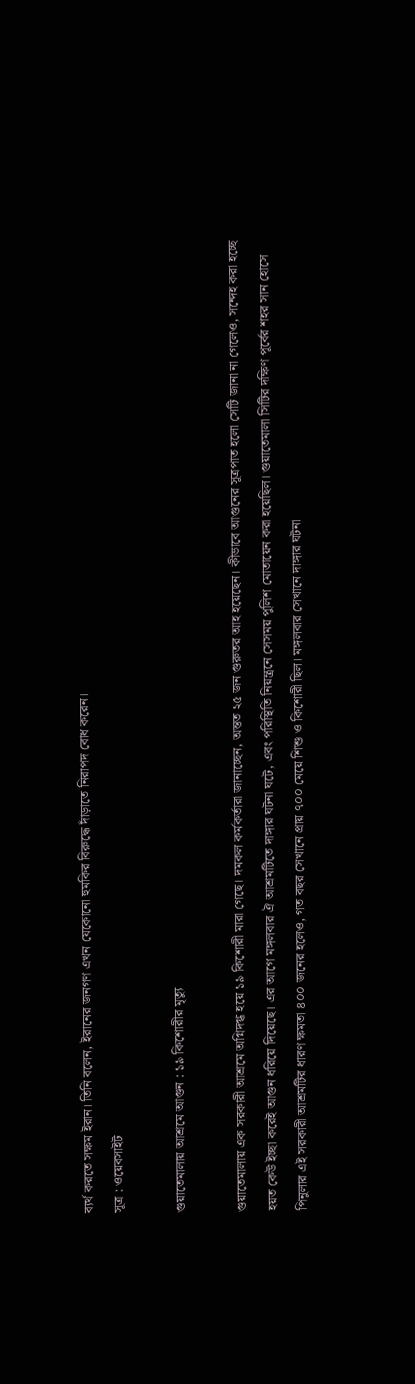ব্যর্থ করতে সক্ষম ইরান। তিনি বলেন, ইরানের জনগণ এখন যেকোনো হুমকির বিরুদ্ধে দাঁড়াতে নিরাপদ বোধ করেন।
সূত্র : ওয়েবসাইট

গুয়াতেমালায় আশ্রমে আগুন : ১৯ কিশোরীর মৃত্যু

গুয়াতেমালায় এক সরকারী আশ্রমে অগ্নিদগ্ধ হয়ে ১৯ কিশোরী মারা গেছে। দমকল কর্মকর্তারা জানাচ্ছেন, অন্তত ২৫ জন গুরুতর আহ হয়েছেন। কীভাবে আগুনের সূত্রপাত হলো সেটি জানা না গেলেও, সন্দেহ করা হচ্ছে হয়ত কেউ ইচ্ছা করেই আগুন ধরিয়ে দিয়েছে। এর আগে মঙ্গলবার ঐ আশ্রমটিতে দাঙ্গার ঘটনা ঘটে, এবং পরিস্থিতি নিয়ন্ত্রনে সেসময় পুলিশ মোতায়েন করা হয়েছিল। গুয়াতেমালা সিটির দক্ষিণ পূর্বের শহর সান হোসে পিনুলার এই সরকারী আশ্রমটির ধারণ ক্ষমতা ৪০০ জনের হলেও, গত বছর সেখানে প্রায় ৭০০ মেয়ে শিশু ও কিশোরী ছিল। মঙ্গলবার সেখানে দাঙ্গার ঘটনা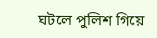ঘটলে পুলিশ গিয়ে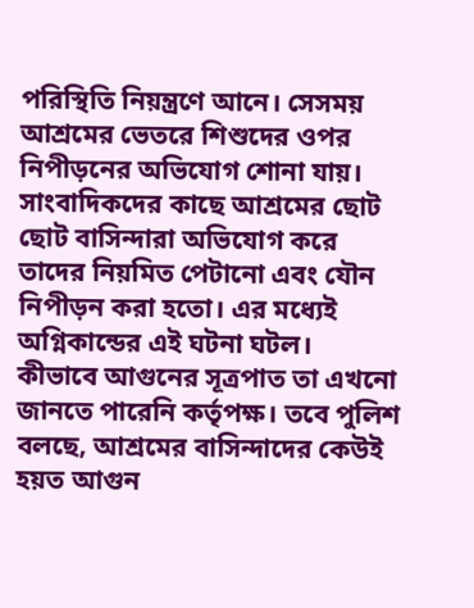পরিস্থিতি নিয়ন্ত্রণে আনে। সেসময় আশ্রমের ভেতরে শিশুদের ওপর নিপীড়নের অভিযোগ শোনা যায়। সাংবাদিকদের কাছে আশ্রমের ছোট ছোট বাসিন্দারা অভিযোগ করে তাদের নিয়মিত পেটানো এবং যৌন নিপীড়ন করা হতো। এর মধ্যেই অগ্নিকান্ডের এই ঘটনা ঘটল।
কীভাবে আগুনের সূত্রপাত তা এখনো জানতে পারেনি কর্তৃপক্ষ। তবে পুলিশ বলছে, আশ্রমের বাসিন্দাদের কেউই হয়ত আগুন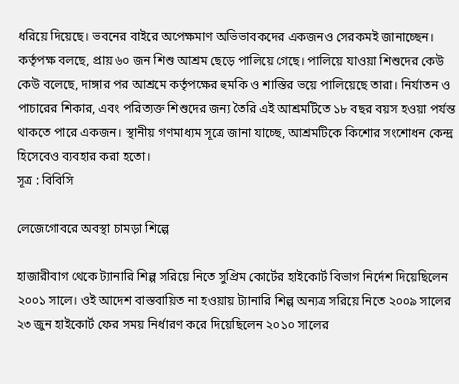ধরিয়ে দিয়েছে। ভবনের বাইরে অপেক্ষমাণ অভিভাবকদের একজনও সেরকমই জানাচ্ছেন। কর্তৃপক্ষ বলছে, প্রায় ৬০ জন শিশু আশ্রম ছেড়ে পালিয়ে গেছে। পালিয়ে যাওয়া শিশুদের কেউ কেউ বলেছে, দাঙ্গার পর আশ্রমে কর্তৃপক্ষের হুমকি ও শাস্তির ভয়ে পালিয়েছে তারা। নির্যাতন ও পাচারের শিকার, এবং পরিত্যক্ত শিশুদের জন্য তৈরি এই আশ্রমটিতে ১৮ বছর বয়স হওয়া পর্যন্ত থাকতে পারে একজন। স্থানীয় গণমাধ্যম সূত্রে জানা যাচ্ছে, আশ্রমটিকে কিশোর সংশোধন কেন্দ্র হিসেবেও ব্যবহার করা হতো।
সূত্র : বিবিসি

লেজেগোবরে অবস্থা চামড়া শিল্পে

হাজারীবাগ থেকে ট্যানারি শিল্প সরিয়ে নিতে সুপ্রিম কোর্টের হাইকোর্ট বিভাগ নির্দেশ দিয়েছিলেন ২০০১ সালে। ওই আদেশ বাস্তবায়িত না হওয়ায় ট্যানারি শিল্প অন্যত্র সরিয়ে নিতে ২০০৯ সালের ২৩ জুন হাইকোর্ট ফের সময় নির্ধারণ করে দিয়েছিলেন ২০১০ সালের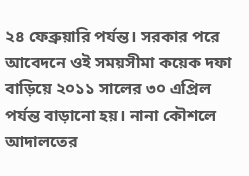২৪ ফেব্রুয়ারি পর্যন্ত। সরকার পরে আবেদনে ওই সময়সীমা কয়েক দফা বাড়িয়ে ২০১১ সালের ৩০ এপ্রিল পর্যন্ত বাড়ানো হয়। নানা কৌশলে আদালতের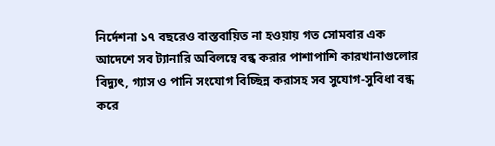নির্দেশনা ১৭ বছরেও বাস্তবায়িত না হওয়ায় গত সোমবার এক আদেশে সব ট্যানারি অবিলম্বে বন্ধ করার পাশাপাশি কারখানাগুলোর বিদ্যুৎ, গ্যাস ও পানি সংযোগ বিচ্ছিন্ন করাসহ সব সুযোগ-সুবিধা বন্ধ করে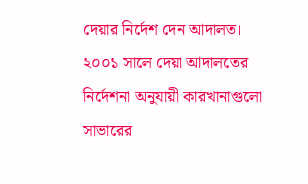দেয়ার নির্দেশ দেন আদালত।
২০০১ সালে দেয়া আদালতের নির্দেশনা অনুযায়ী কারখানাগুলো সাভারের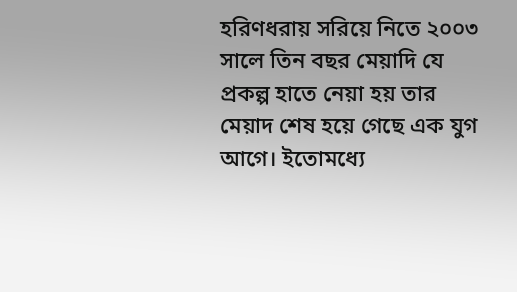হরিণধরায় সরিয়ে নিতে ২০০৩ সালে তিন বছর মেয়াদি যে প্রকল্প হাতে নেয়া হয় তার মেয়াদ শেষ হয়ে গেছে এক যুগ আগে। ইতোমধ্যে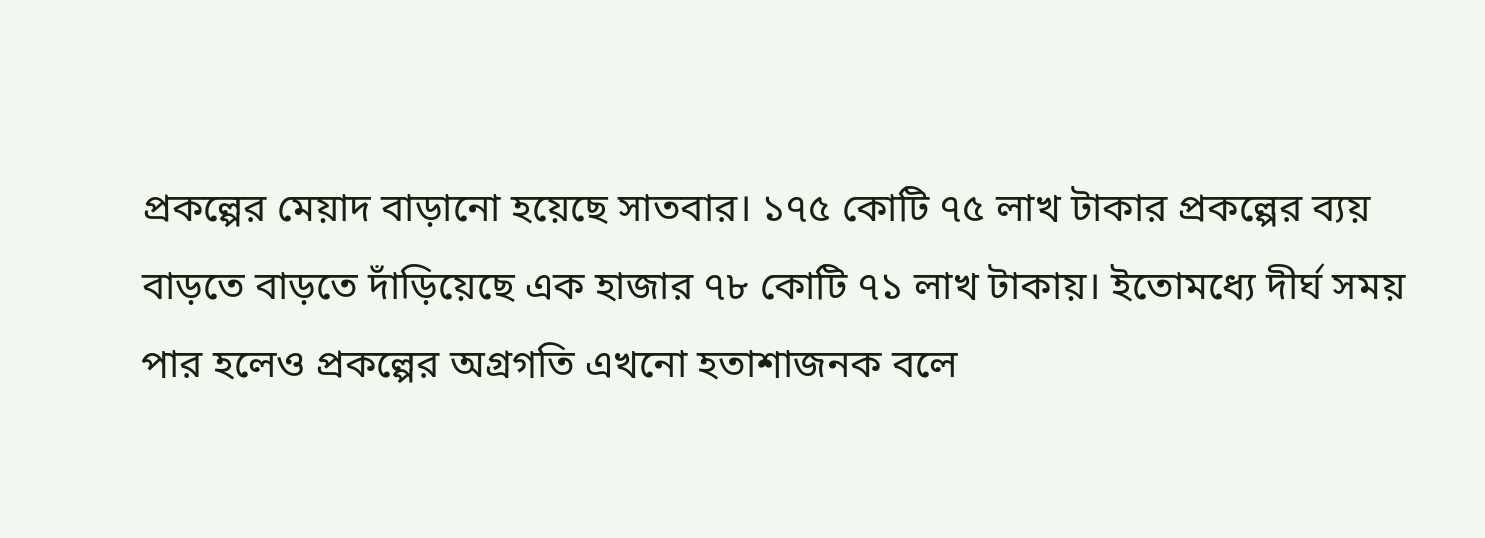প্রকল্পের মেয়াদ বাড়ানো হয়েছে সাতবার। ১৭৫ কোটি ৭৫ লাখ টাকার প্রকল্পের ব্যয় বাড়তে বাড়তে দাঁড়িয়েছে এক হাজার ৭৮ কোটি ৭১ লাখ টাকায়। ইতোমধ্যে দীর্ঘ সময় পার হলেও প্রকল্পের অগ্রগতি এখনো হতাশাজনক বলে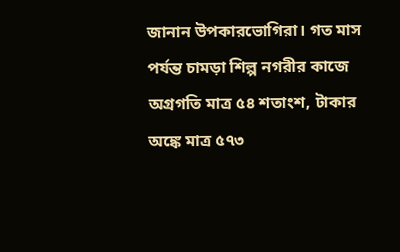জানান উপকারভোগিরা। গত মাস পর্যন্ত চামড়া শিল্প নগরীর কাজে অগ্রগতি মাত্র ৫৪ শতাংশ, টাকার অঙ্কে মাত্র ৫৭৩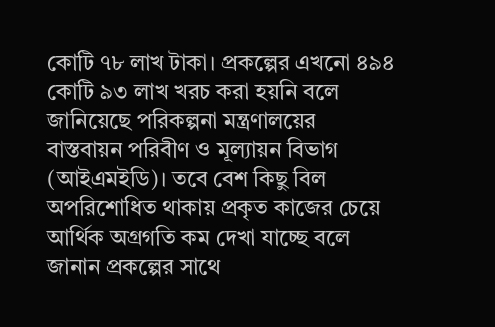কোটি ৭৮ লাখ টাকা। প্রকল্পের এখনো ৪৯৪ কোটি ৯৩ লাখ খরচ করা হয়নি বলে জানিয়েছে পরিকল্পনা মন্ত্রণালয়ের বাস্তবায়ন পরিবীণ ও মূল্যায়ন বিভাগ (আইএমইডি)। তবে বেশ কিছু বিল অপরিশোধিত থাকায় প্রকৃত কাজের চেয়ে আর্থিক অগ্রগতি কম দেখা যাচ্ছে বলে জানান প্রকল্পের সাথে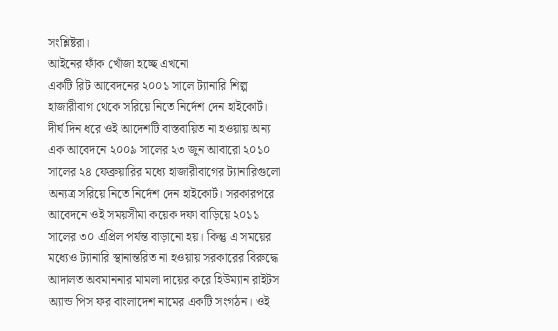সংশ্লিষ্টরা।
আইনের ফাঁক খোঁজা হচ্ছে এখনো
একটি রিট আবেদনের ২০০১ সালে ট্যানারি শিল্প হাজারীবাগ থেকে সরিয়ে নিতে নির্দেশ দেন হাইকোর্ট। দীর্ঘ দিন ধরে ওই আদেশটি বাস্তবায়িত না হওয়ায় অন্য এক আবেদনে ২০০৯ সালের ২৩ জুন আবারো ২০১০ সালের ২৪ ফেব্রুয়ারির মধ্যে হাজারীবাগের ট্যানারিগুলো অন্যত্র সরিয়ে নিতে নির্দেশ দেন হাইকোর্ট। সরকারপরে আবেদনে ওই সময়সীমা কয়েক দফা বাড়িয়ে ২০১১ সালের ৩০ এপ্রিল পর্যন্ত বাড়ানো হয়। কিন্তু এ সময়ের মধ্যেও ট্যানারি স্থানান্তরিত না হওয়ায় সরকারের বিরুদ্ধে আদালত অবমাননার মামলা দায়ের করে হিউম্যান রাইটস অ্যান্ড পিস ফর বাংলাদেশ নামের একটি সংগঠন। ওই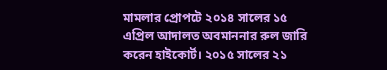মামলার প্রোপটে ২০১৪ সালের ১৫ এপ্রিল আদালত অবমাননার রুল জারি করেন হাইকোর্ট। ২০১৫ সালের ২১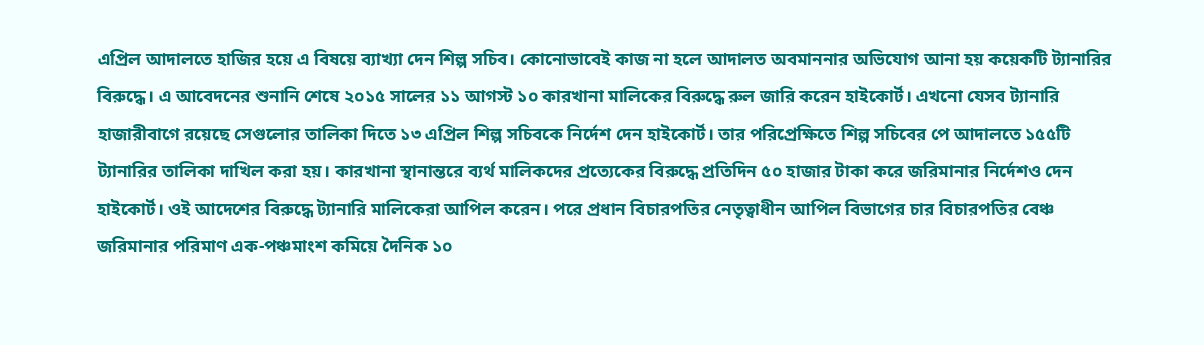এপ্রিল আদালতে হাজির হয়ে এ বিষয়ে ব্যাখ্যা দেন শিল্প সচিব। কোনোভাবেই কাজ না হলে আদালত অবমাননার অভিযোগ আনা হয় কয়েকটি ট্যানারির বিরুদ্ধে। এ আবেদনের শুনানি শেষে ২০১৫ সালের ১১ আগস্ট ১০ কারখানা মালিকের বিরুদ্ধে রুল জারি করেন হাইকোর্ট। এখনো যেসব ট্যানারি হাজারীবাগে রয়েছে সেগুলোর তালিকা দিতে ১৩ এপ্রিল শিল্প সচিবকে নির্দেশ দেন হাইকোর্ট। তার পরিপ্রেক্ষিতে শিল্প সচিবের পে আদালতে ১৫৫টি ট্যানারির তালিকা দাখিল করা হয়। কারখানা স্থানান্তরে ব্যর্থ মালিকদের প্রত্যেকের বিরুদ্ধে প্রতিদিন ৫০ হাজার টাকা করে জরিমানার নির্দেশও দেন হাইকোর্ট। ওই আদেশের বিরুদ্ধে ট্যানারি মালিকেরা আপিল করেন। পরে প্রধান বিচারপতির নেতৃত্বাধীন আপিল বিভাগের চার বিচারপতির বেঞ্চ জরিমানার পরিমাণ এক-পঞ্চমাংশ কমিয়ে দৈনিক ১০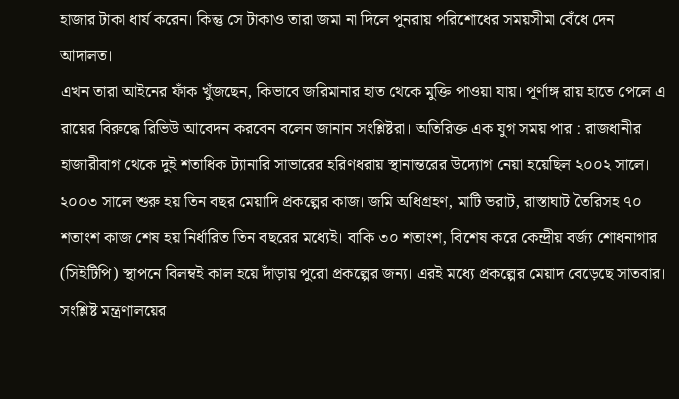হাজার টাকা ধার্য করেন। কিন্তু সে টাকাও তারা জমা না দিলে পুনরায় পরিশোধের সময়সীমা বেঁধে দেন আদালত।
এখন তারা আইনের ফাঁক খুঁজছেন, কিভাবে জরিমানার হাত থেকে মুক্তি পাওয়া যায়। পূর্ণাঙ্গ রায় হাতে পেলে এ রায়ের বিরুদ্ধে রিভিউ আবেদন করবেন বলেন জানান সংশ্লিষ্টরা। অতিরিক্ত এক যুগ সময় পার : রাজধানীর হাজারীবাগ থেকে দুই শতাধিক ট্যানারি সাভারের হরিণধরায় স্থানান্তরের উদ্যোগ নেয়া হয়েছিল ২০০২ সালে। ২০০৩ সালে শুরু হয় তিন বছর মেয়াদি প্রকল্পের কাজ। জমি অধিগ্রহণ, মাটি ভরাট, রাস্তাঘাট তৈরিসহ ৭০ শতাংশ কাজ শেষ হয় নির্ধারিত তিন বছরের মধ্যেই। বাকি ৩০ শতাংশ, বিশেষ করে কেন্দ্রীয় বর্জ্য শোধনাগার (সিইটিপি) স্থাপনে বিলম্বই কাল হয়ে দাঁড়ায় পুরো প্রকল্পের জন্য। এরই মধ্যে প্রকল্পের মেয়াদ বেড়েছে সাতবার। সংশ্লিষ্ট মন্ত্রণালয়ের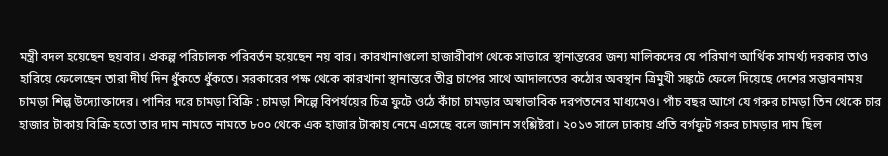মন্ত্রী বদল হয়েছেন ছয়বার। প্রকল্প পরিচালক পরিবর্তন হয়েছেন নয় বার। কারখানাগুলো হাজারীবাগ থেকে সাভারে স্থানান্তরের জন্য মালিকদের যে পরিমাণ আর্থিক সামর্থ্য দরকার তাও হারিয়ে ফেলেছেন তারা দীর্ঘ দিন ধুঁকতে ধুঁকতে। সরকারের পক্ষ থেকে কারখানা স্থানান্তরে তীব্র চাপের সাথে আদালতের কঠোর অবস্থান ত্রিমুখী সঙ্কটে ফেলে দিয়েছে দেশের সম্ভাবনাময় চামড়া শিল্প উদ্যোক্তাদের। পানির দরে চামড়া বিক্রি : চামড়া শিল্পে বিপর্যয়ের চিত্র ফুটে ওঠে কাঁচা চামড়ার অস্বাভাবিক দরপতনের মাধ্যমেও। পাঁচ বছর আগে যে গরুর চামড়া তিন থেকে চার হাজার টাকায় বিক্রি হতো তার দাম নামতে নামতে ৮০০ থেকে এক হাজার টাকায় নেমে এসেছে বলে জানান সংশ্লিষ্টরা। ২০১৩ সালে ঢাকায় প্রতি বর্গফুট গরুর চামড়ার দাম ছিল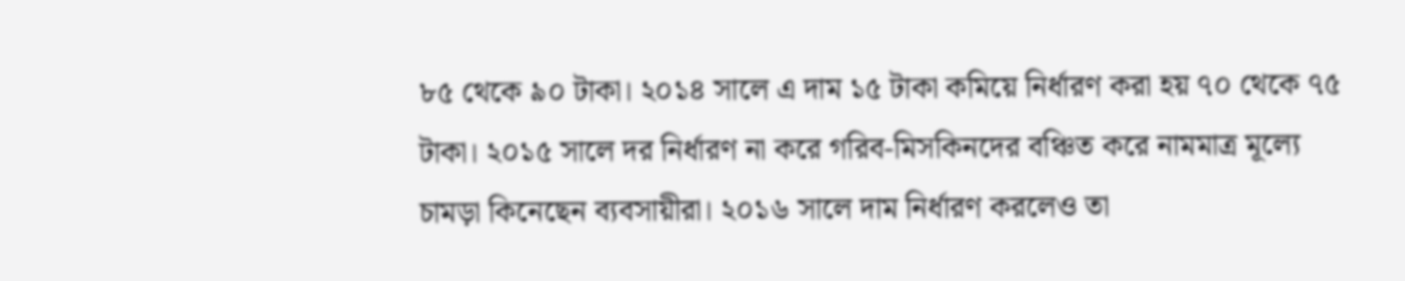৮৫ থেকে ৯০ টাকা। ২০১৪ সালে এ দাম ১৫ টাকা কমিয়ে নির্ধারণ করা হয় ৭০ থেকে ৭৫ টাকা। ২০১৫ সালে দর নির্ধারণ না করে গরিব-মিসকিনদের বঞ্চিত করে নামমাত্র মূল্যে চামড়া কিনেছেন ব্যবসায়ীরা। ২০১৬ সালে দাম নির্ধারণ করলেও তা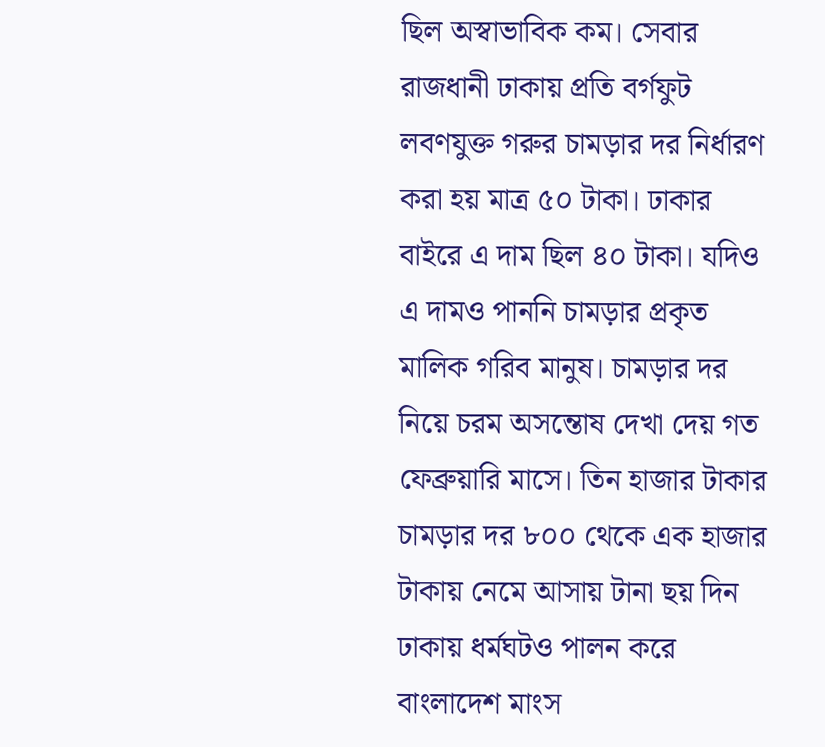ছিল অস্বাভাবিক কম। সেবার রাজধানী ঢাকায় প্রতি বর্গফুট লবণযুক্ত গরুর চামড়ার দর নির্ধারণ করা হয় মাত্র ৫০ টাকা। ঢাকার বাইরে এ দাম ছিল ৪০ টাকা। যদিও এ দামও পাননি চামড়ার প্রকৃত মালিক গরিব মানুষ। চামড়ার দর নিয়ে চরম অসন্তোষ দেখা দেয় গত ফেব্রুয়ারি মাসে। তিন হাজার টাকার চামড়ার দর ৮০০ থেকে এক হাজার টাকায় নেমে আসায় টানা ছয় দিন ঢাকায় ধর্মঘটও পালন করে বাংলাদেশ মাংস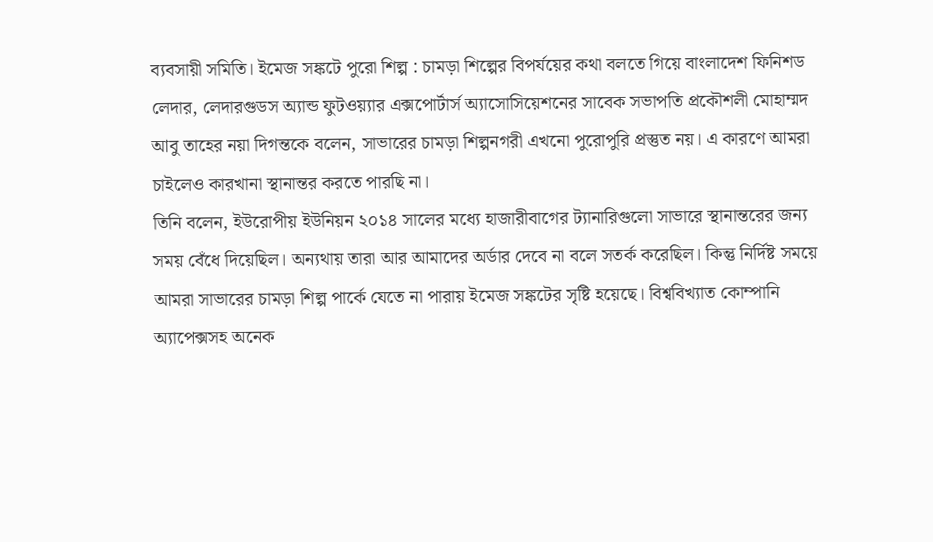ব্যবসায়ী সমিতি। ইমেজ সঙ্কটে পুরো শিল্প : চামড়া শিল্পের বিপর্যয়ের কথা বলতে গিয়ে বাংলাদেশ ফিনিশড লেদার, লেদারগুডস অ্যান্ড ফুটওয়্যার এক্সপোর্টার্স অ্যাসোসিয়েশনের সাবেক সভাপতি প্রকৌশলী মোহাম্মদ আবু তাহের নয়া দিগন্তকে বলেন, সাভারের চামড়া শিল্পনগরী এখনো পুরোপুরি প্রস্তুত নয়। এ কারণে আমরা চাইলেও কারখানা স্থানান্তর করতে পারছি না।
তিনি বলেন, ইউরোপীয় ইউনিয়ন ২০১৪ সালের মধ্যে হাজারীবাগের ট্যানারিগুলো সাভারে স্থানান্তরের জন্য সময় বেঁধে দিয়েছিল। অন্যথায় তারা আর আমাদের অর্ডার দেবে না বলে সতর্ক করেছিল। কিন্তু নির্দিষ্ট সময়ে আমরা সাভারের চামড়া শিল্প পার্কে যেতে না পারায় ইমেজ সঙ্কটের সৃষ্টি হয়েছে। বিশ্ববিখ্যাত কোম্পানি অ্যাপেক্সসহ অনেক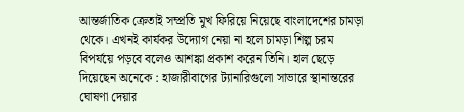আন্তর্জাতিক ক্রেতাই সম্প্রতি মুখ ফিরিয়ে নিয়েছে বাংলাদেশের চামড়া থেকে। এখনই কার্যকর উদ্যোগ নেয়া না হলে চামড়া শিল্প চরম বিপর্যয়ে পড়বে বলেও আশঙ্কা প্রকাশ করেন তিনি। হাল ছেড়ে দিয়েছেন অনেকে : হাজারীবাগের ট্যানারিগুলো সাভারে স্থানান্তরের ঘোষণা দেয়ার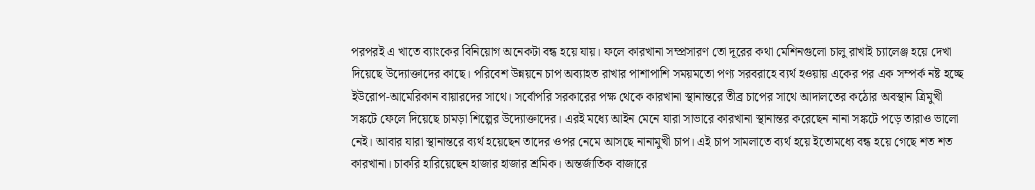পরপরই এ খাতে ব্যাংকের বিনিয়োগ অনেকটা বন্ধ হয়ে যায়। ফলে কারখানা সম্প্রসারণ তো দূরের কথা মেশিনগুলো চালু রাখাই চ্যালেঞ্জ হয়ে দেখা দিয়েছে উদ্যোক্তাদের কাছে। পরিবেশ উন্নয়নে চাপ অব্যাহত রাখার পাশাপাশি সময়মতো পণ্য সরবরাহে ব্যর্থ হওয়ায় একের পর এক সম্পর্ক নষ্ট হচ্ছে ইউরোপ-আমেরিকান বায়ারদের সাথে। সর্বোপরি সরকারের পক্ষ থেকে কারখানা স্থানান্তরে তীব্র চাপের সাথে আদালতের কঠোর অবস্থান ত্রিমুখী সঙ্কটে ফেলে দিয়েছে চামড়া শিল্পের উদ্যোক্তাদের। এরই মধ্যে আইন মেনে যারা সাভারে কারখানা স্থানান্তর করেছেন নানা সঙ্কটে পড়ে তারাও ভালো নেই। আবার যারা স্থানান্তরে ব্যর্থ হয়েছেন তাদের ওপর নেমে আসছে নানামুখী চাপ। এই চাপ সামলাতে ব্যর্থ হয়ে ইতোমধ্যে বন্ধ হয়ে গেছে শত শত কারখানা। চাকরি হারিয়েছেন হাজার হাজার শ্রমিক। অন্তর্জাতিক বাজারে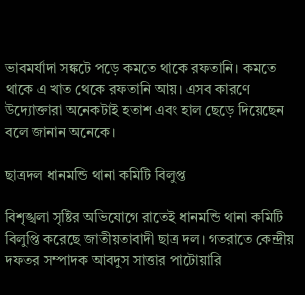ভাবমর্যাদা সঙ্কটে পড়ে কমতে থাকে রফতানি। কমতে থাকে এ খাত থেকে রফতানি আয়। এসব কারণে উদ্যোক্তারা অনেকটাই হতাশ এবং হাল ছেড়ে দিয়েছেন বলে জানান অনেকে।

ছাত্রদল ধানমন্ডি থানা কমিটি বিলুপ্ত

বিশৃঙ্খলা সৃষ্টির অভিযোগে রাতেই ধানমন্ডি থানা কমিটি বিলুপ্তি করেছে জাতীয়তাবাদী ছাত্র দল। গতরাতে কেন্দ্রীয় দফতর সম্পাদক আবদুস সাত্তার পাটোয়ারি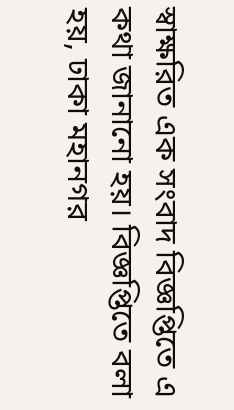স্বাক্ষরিত এক সংবাদ বিজ্ঞপ্তিতে এ কথা জানানো হয়। বিজ্ঞপ্তিতে বলা হয়, ঢাকা মহানগর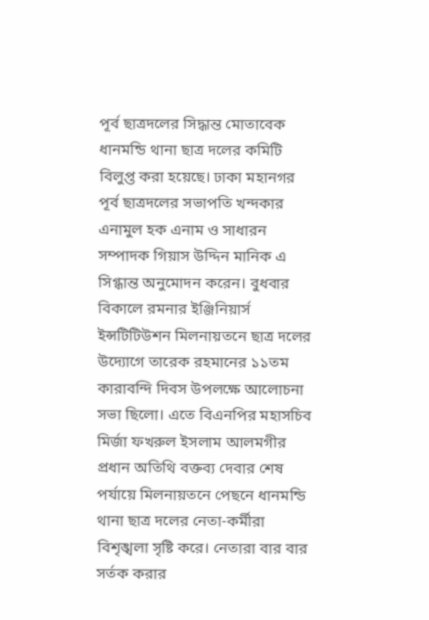পূর্ব ছাত্রদলের সিদ্ধান্ত মোতাবেক ধানমন্ডি থানা ছাত্র দলের কমিটি বিলুপ্ত করা হয়েছে। ঢাকা মহানগর পূর্ব ছাত্রদলের সভাপতি খন্দকার এনামুল হক এনাম ও সাধারন সম্পাদক গিয়াস উদ্দিন মানিক এ সিগ্ধান্ত অনুমোদন করেন। বুধবার বিকালে রমনার ইঞ্জিনিয়ার্স ইন্সটিটিউশন মিলনায়তনে ছাত্র দলের উদ্যোগে তারেক রহমানের ১১তম কারাবন্দি দিবস উপলক্ষে আলোচনা সভা ছিলো। এতে বিএনপির মহাসচিব মির্জা ফখরুল ইসলাম আলমগীর প্রধান অতিথি বক্তব্য দেবার শেষ পর্যায়ে মিলনায়তনে পেছনে ধানমন্ডি থানা ছাত্র দলের নেতা-কর্মীরা বিশৃঙ্খলা সৃষ্টি করে। নেতারা বার বার সর্তক করার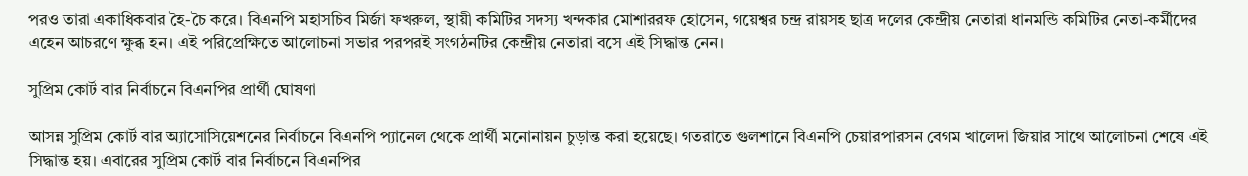পরও তারা একাধিকবার হৈ-চৈ করে। বিএনপি মহাসচিব মির্জা ফখরুল, স্থায়ী কমিটির সদস্য খন্দকার মোশাররফ হোসেন, গয়েশ্বর চন্দ্র রায়সহ ছাত্র দলের কেন্দ্রীয় নেতারা ধানমন্ডি কমিটির নেতা-কর্মীদের এহেন আচরণে ক্ষুব্ধ হন। এই পরিপ্রেক্ষিতে আলোচনা সভার পরপরই সংগঠনটির কেন্দ্রীয় নেতারা বসে এই সিদ্ধান্ত নেন।

সুপ্রিম কোর্ট বার নির্বাচনে বিএনপির প্রার্থী ঘোষণা

আসন্ন সুপ্রিম কোর্ট বার অ্যাসোসিয়েশনের নির্বাচনে বিএনপি প্যানেল থেকে প্রার্থী মনোনায়ন চুড়ান্ত করা হয়েছে। গতরাতে গুলশানে বিএনপি চেয়ারপারসন বেগম খালেদা জিয়ার সাথে আলোচনা শেষে এই সিদ্ধান্ত হয়। এবারের সুপ্রিম কোর্ট বার নির্বাচনে বিএনপির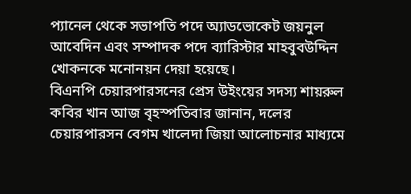প্যানেল থেকে সভাপতি পদে অ্যাডভোকেট জয়নুল আবেদিন এবং সম্পাদক পদে ব্যারিস্টার মাহবুবউদ্দিন খোকনকে মনোনয়ন দেয়া হয়েছে।
বিএনপি চেয়ারপারসনের প্রেস উইংয়ের সদস্য শায়রুল কবির খান আজ বৃহস্পতিবার জানান, দলের চেয়ারপারসন বেগম খালেদা জিয়া আলোচনার মাধ্যমে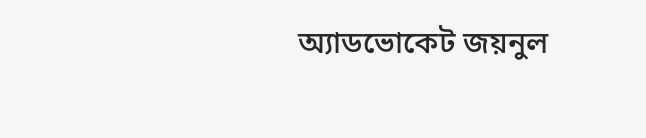অ্যাডভোকেট জয়নুল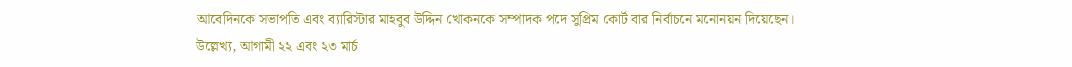আবেদিনকে সভাপতি এবং ব্যারিস্টার মাহবুব উদ্দিন খোকনকে সম্পাদক পদে সুপ্রিম কোর্ট বার নির্বাচনে মনোনয়ন দিয়েছেন। উল্লেখ্য, আগামী ২২ এবং ২৩ মার্চ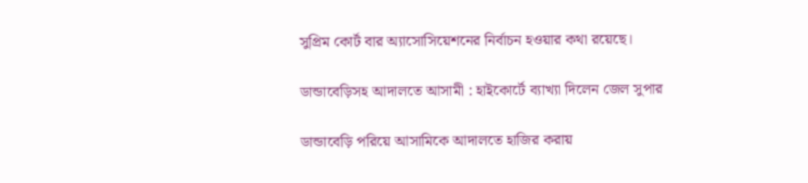সুপ্রিম কোর্ট বার অ্যাসোসিয়েশনের নির্বাচন হওয়ার কথা রয়েছে।

ডান্ডাবেড়িসহ আদালতে আসামী : হাইকোর্টে ব্যাখ্যা দিলেন জেল সুপার

ডান্ডাবেড়ি পরিয়ে আসামিকে আদালতে হাজির করায়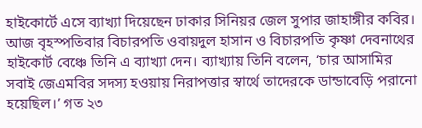হাইকোর্টে এসে ব্যাখ্যা দিয়েছেন ঢাকার সিনিয়র জেল সুপার জাহাঙ্গীর কবির। আজ বৃহস্পতিবার বিচারপতি ওবায়দুল হাসান ও বিচারপতি কৃষ্ণা দেবনাথের হাইকোর্ট বেঞ্চে তিনি এ ব্যাখ্যা দেন। ব্যাখ্যায় তিনি বলেন, ‘চার আসামির সবাই জেএমবির সদস্য হওয়ায় নিরাপত্তার স্বার্থে তাদেরকে ডান্ডাবেড়ি পরানো হয়েছিল।’ গত ২৩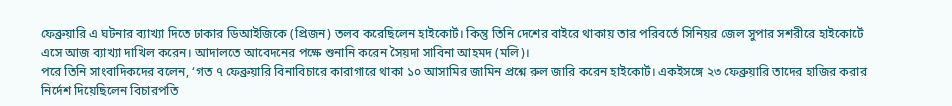ফেব্রুয়ারি এ ঘটনার ব্যাখ্যা দিতে ঢাকার ডিআইজিকে (প্রিজন) তলব করেছিলেন হাইকোর্ট। কিন্তু তিনি দেশের বাইরে থাকায় তার পরিবর্তে সিনিয়র জেল সুপার সশরীরে হাইকোর্টে এসে আজ ব্যাখ্যা দাখিল করেন। আদালতে আবেদনের পক্ষে শুনানি করেন সৈয়দা সাবিনা আহমদ (মলি)।
পরে তিনি সাংবাদিকদের বলেন, ‘গত ৭ ফেব্রুয়ারি বিনাবিচারে কারাগারে থাকা ১০ আসামির জামিন প্রশ্নে রুল জারি করেন হাইকোর্ট। একইসঙ্গে ২৩ ফেব্রুয়ারি তাদের হাজির করার নির্দেশ দিয়েছিলেন বিচারপতি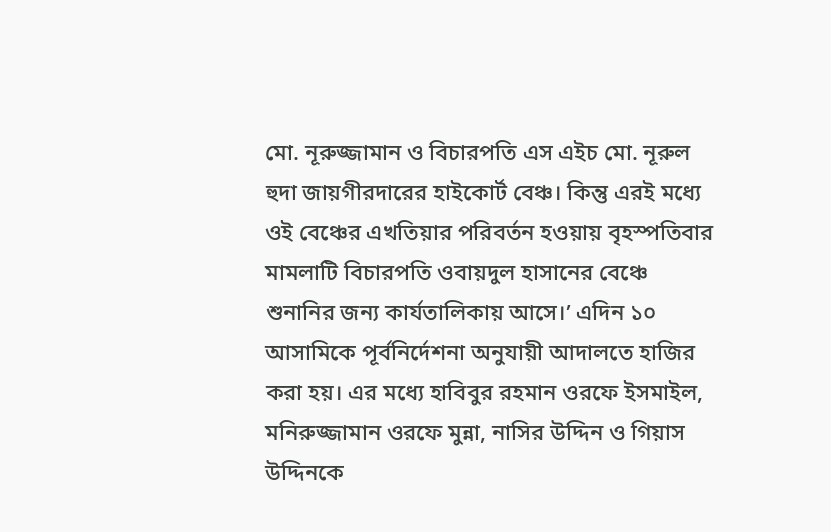মো. নূরুজ্জামান ও বিচারপতি এস এইচ মো. নূরুল হুদা জায়গীরদারের হাইকোর্ট বেঞ্চ। কিন্তু এরই মধ্যে ওই বেঞ্চের এখতিয়ার পরিবর্তন হওয়ায় বৃহস্পতিবার মামলাটি বিচারপতি ওবায়দুল হাসানের বেঞ্চে শুনানির জন্য কার্যতালিকায় আসে।’ এদিন ১০ আসামিকে পূর্বনির্দেশনা অনুযায়ী আদালতে হাজির করা হয়। এর মধ্যে হাবিবুর রহমান ওরফে ইসমাইল, মনিরুজ্জামান ওরফে মুন্না, নাসির উদ্দিন ও গিয়াস উদ্দিনকে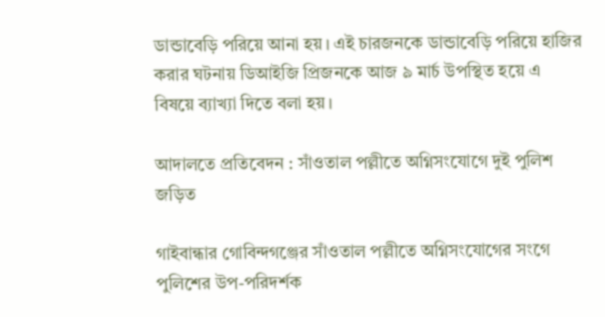ডান্ডাবেড়ি পরিয়ে আনা হয়। এই চারজনকে ডান্ডাবেড়ি পরিয়ে হাজির করার ঘটনায় ডিআইজি প্রিজনকে আজ ৯ মার্চ উপস্থিত হয়ে এ বিষয়ে ব্যাখ্যা দিতে বলা হয়।

আদালতে প্রতিবেদন : সাঁওতাল পল্লীতে অগ্নিসংযোগে দুই পুলিশ জড়িত

গাইবান্ধার গোবিন্দগঞ্জের সাঁওতাল পল্লীতে অগ্নিসংযোগের সংগে পুলিশের উপ-পরিদর্শক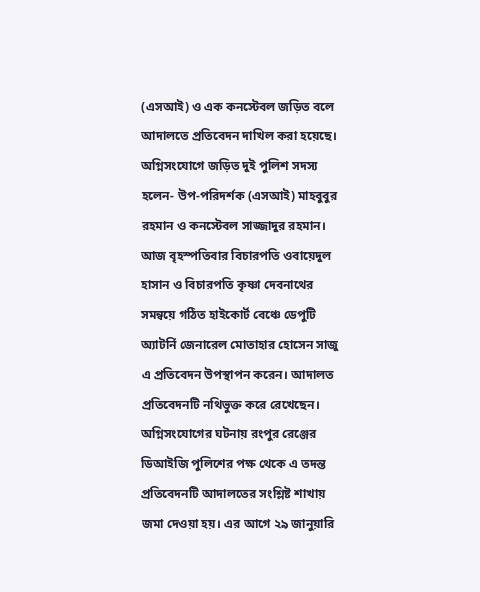(এসআই) ও এক কনস্টেবল জড়িত বলে আদালতে প্রতিবেদন দাখিল করা হয়েছে। অগ্নিসংযোগে জড়িত দুই পুলিশ সদস্য হলেন- উপ-পরিদর্শক (এসআই) মাহবুবুর রহমান ও কনস্টেবল সাজ্জাদুর রহমান। আজ বৃহস্পতিবার বিচারপতি ওবায়েদুল হাসান ও বিচারপতি কৃষ্ণা দেবনাথের সমন্বয়ে গঠিত হাইকোর্ট বেঞ্চে ডেপুটি অ্যাটর্নি জেনারেল মোতাহার হোসেন সাজু  এ প্রতিবেদন উপস্থাপন করেন। আদালত প্রতিবেদনটি নথিভুক্ত করে রেখেছেন। অগ্নিসংযোগের ঘটনায় রংপুর রেঞ্জের ডিআইজি পুলিশের পক্ষ থেকে এ তদন্ত প্রতিবেদনটি আদালতের সংশ্লিষ্ট শাখায় জমা দেওয়া হয়। এর আগে ২৯ জানুয়ারি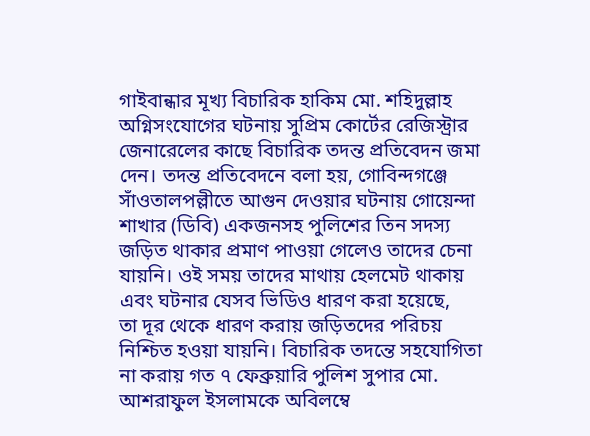গাইবান্ধার মূখ্য বিচারিক হাকিম মো. শহিদুল্লাহ অগ্নিসংযোগের ঘটনায় সুপ্রিম কোর্টের রেজিস্ট্রার জেনারেলের কাছে বিচারিক তদন্ত প্রতিবেদন জমা দেন। তদন্ত প্রতিবেদনে বলা হয়, গোবিন্দগঞ্জে সাঁওতালপল্লীতে আগুন দেওয়ার ঘটনায় গোয়েন্দা শাখার (ডিবি) একজনসহ পুলিশের তিন সদস্য জড়িত থাকার প্রমাণ পাওয়া গেলেও তাদের চেনা যায়নি। ওই সময় তাদের মাথায় হেলমেট থাকায় এবং ঘটনার যেসব ভিডিও ধারণ করা হয়েছে,
তা দূর থেকে ধারণ করায় জড়িতদের পরিচয় নিশ্চিত হওয়া যায়নি। বিচারিক তদন্তে সহযোগিতা না করায় গত ৭ ফেব্রুয়ারি পুলিশ সুপার মো. আশরাফুল ইসলামকে অবিলম্বে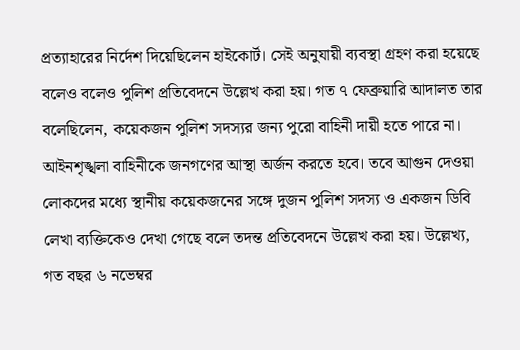প্রত্যাহারের নির্দেশ দিয়েছিলেন হাইকোর্ট। সেই অনুযায়ী ব্যবস্থা গ্রহণ করা হয়েছে বলেও বলেও পুলিশ প্রতিবেদনে উল্লেখ করা হয়। গত ৭ ফেব্রুয়ারি আদালত তার বলেছিলেন, কয়েকজন পুলিশ সদস্যর জন্য পুরো বাহিনী দায়ী হতে পারে না। আইনশৃঙ্খলা বাহিনীকে জনগণের আস্থা অর্জন করতে হবে। তবে আগুন দেওয়া লোকদের মধ্যে স্থানীয় কয়েকজনের সঙ্গে দুজন পুলিশ সদস্য ও একজন ডিবি লেখা ব্যক্তিকেও দেখা গেছে বলে তদন্ত প্রতিবেদনে উল্লেখ করা হয়। উল্লেখ্য, গত বছর ৬ নভেম্বর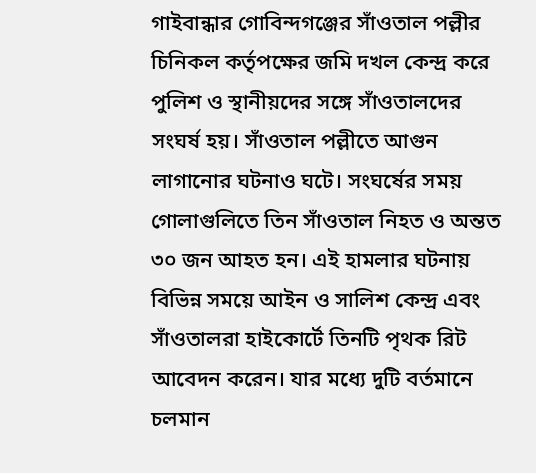গাইবান্ধার গোবিন্দগঞ্জের সাঁওতাল পল্লীর চিনিকল কর্তৃপক্ষের জমি দখল কেন্দ্র করে পুলিশ ও স্থানীয়দের সঙ্গে সাঁওতালদের সংঘর্ষ হয়। সাঁওতাল পল্লীতে আগুন লাগানোর ঘটনাও ঘটে। সংঘর্ষের সময় গোলাগুলিতে তিন সাঁওতাল নিহত ও অন্তত ৩০ জন আহত হন। এই হামলার ঘটনায় বিভিন্ন সময়ে আইন ও সালিশ কেন্দ্র এবং সাঁওতালরা হাইকোর্টে তিনটি পৃথক রিট আবেদন করেন। যার মধ্যে দুটি বর্তমানে চলমান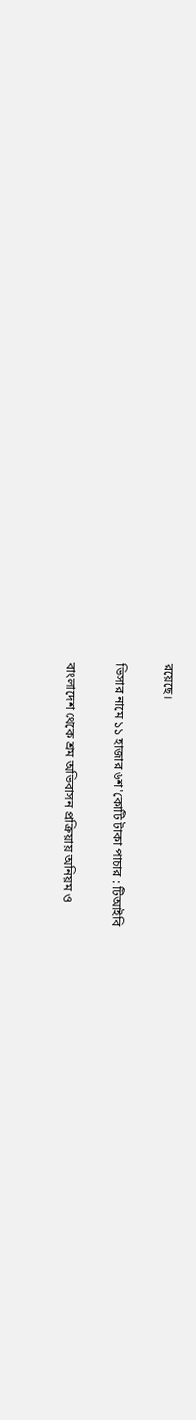রয়েছে।

ভিসার নামে ১১ হাজার ৬শ'কোটি টাকা পাচার : টিআইবি

বাংলাদেশ থেকে শ্রম অভিবাসন প্রক্রিয়ায় অনিয়ম ও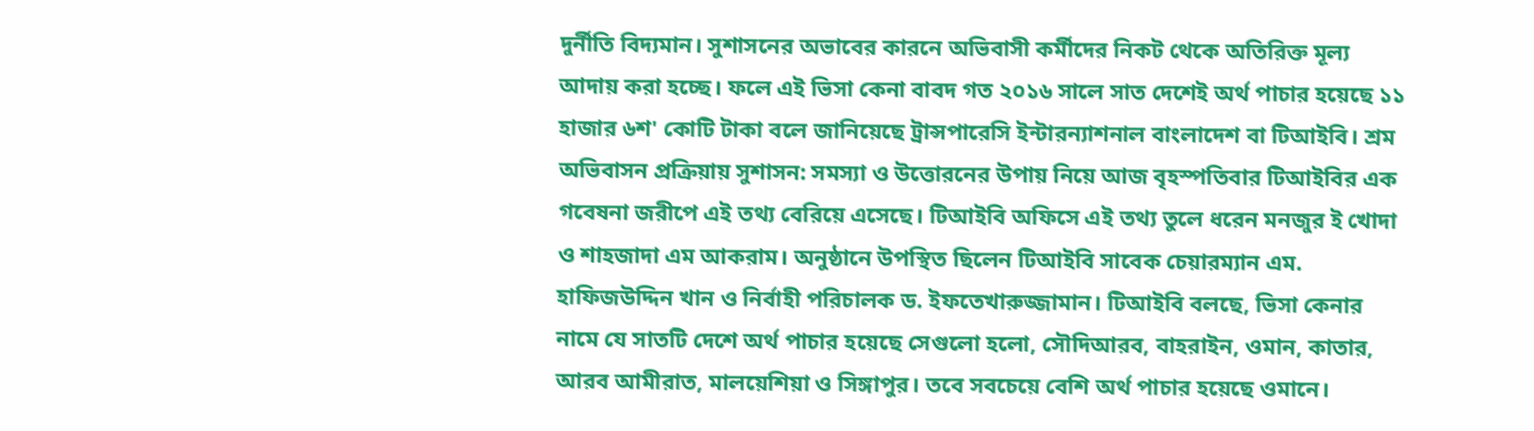দুর্নীতি বিদ্যমান। সুশাসনের অভাবের কারনে অভিবাসী কর্মীদের নিকট থেকে অতিরিক্ত মূল্য আদায় করা হচ্ছে। ফলে এই ভিসা কেনা বাবদ গত ২০১৬ সালে সাত দেশেই অর্থ পাচার হয়েছে ১১ হাজার ৬শ' কোটি টাকা বলে জানিয়েছে ট্রান্সপারেসি ইন্টারন্যাশনাল বাংলাদেশ বা টিআইবি। শ্রম অভিবাসন প্রক্রিয়ায় সুশাসন: সমস্যা ও উত্তোরনের উপায় নিয়ে আজ বৃহস্পতিবার টিআইবির এক গবেষনা জরীপে এই তথ্য বেরিয়ে এসেছে। টিআইবি অফিসে এই তথ্য তুলে ধরেন মনজুর ই খোদা ও শাহজাদা এম আকরাম। অনুষ্ঠানে উপস্থিত ছিলেন টিআইবি সাবেক চেয়ারম্যান এম. হাফিজউদ্দিন খান ও নির্বাহী পরিচালক ড. ইফতেখারুজ্জামান। টিআইবি বলছে, ভিসা কেনার নামে যে সাতটি দেশে অর্থ পাচার হয়েছে সেগুলো হলো, সৌদিআরব, বাহরাইন, ওমান, কাতার, আরব আমীরাত, মালয়েশিয়া ও সিঙ্গাপুর। তবে সবচেয়ে বেশি অর্থ পাচার হয়েছে ওমানে।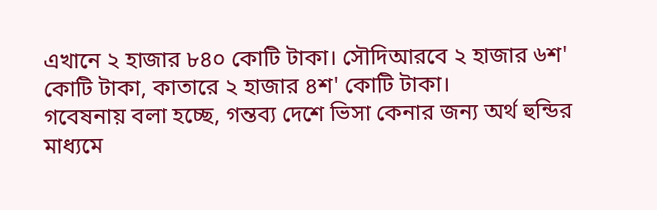এখানে ২ হাজার ৮৪০ কোটি টাকা। সৌদিআরবে ২ হাজার ৬শ' কোটি টাকা, কাতারে ২ হাজার ৪শ' কোটি টাকা।
গবেষনায় বলা হচ্ছে, গন্তব্য দেশে ভিসা কেনার জন্য অর্থ হুন্ডির মাধ্যমে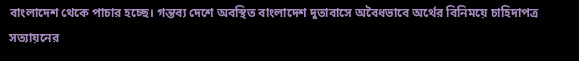বাংলাদেশ থেকে পাচার হচ্ছে। গন্তব্য দেশে অবস্থিত বাংলাদেশ দুতাবাসে অবৈধভাবে অর্থের বিনিময়ে চাহিদাপত্র সত্যায়নের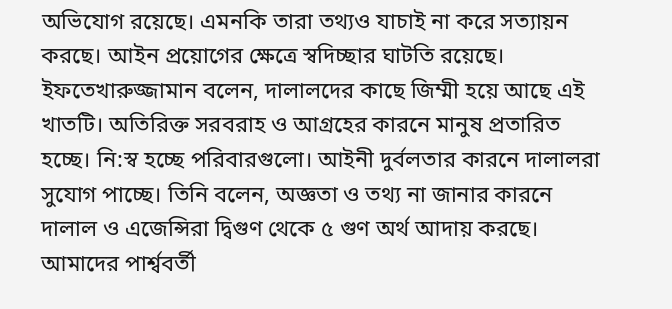অভিযোগ রয়েছে। এমনকি তারা তথ্যও যাচাই না করে সত্যায়ন করছে। আইন প্রয়োগের ক্ষেত্রে স্বদিচ্ছার ঘাটতি রয়েছে। ইফতেখারুজ্জামান বলেন, দালালদের কাছে জিম্মী হয়ে আছে এই খাতটি। অতিরিক্ত সরবরাহ ও আগ্রহের কারনে মানুষ প্রতারিত হচ্ছে। নি:স্ব হচ্ছে পরিবারগুলো। আইনী দুর্বলতার কারনে দালালরা সুযোগ পাচ্ছে। তিনি বলেন, অজ্ঞতা ও তথ্য না জানার কারনে দালাল ও এজেন্সিরা দ্বিগুণ থেকে ৫ গুণ অর্থ আদায় করছে। আমাদের পার্শ্ববর্তী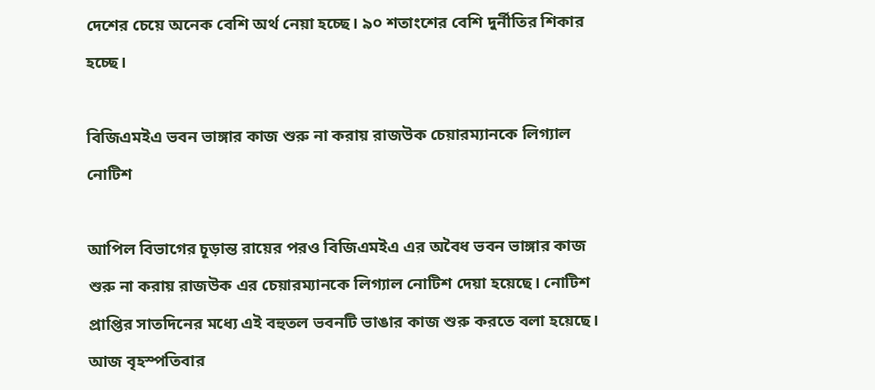দেশের চেয়ে অনেক বেশি অর্থ নেয়া হচ্ছে। ৯০ শতাংশের বেশি দুর্নীতির শিকার হচ্ছে।

বিজিএমইএ ভবন ভাঙ্গার কাজ শুরু না করায় রাজউক চেয়ারম্যানকে লিগ্যাল নোটিশ

আপিল বিভাগের চূড়ান্ত রায়ের পরও বিজিএমইএ এর অবৈধ ভবন ভাঙ্গার কাজ শুরু না করায় রাজউক এর চেয়ারম্যানকে লিগ্যাল নোটিশ দেয়া হয়েছে। নোটিশ প্রাপ্তির সাতদিনের মধ্যে এই বহুতল ভবনটি ভাঙার কাজ শুরু করতে বলা হয়েছে। আজ বৃহস্পতিবার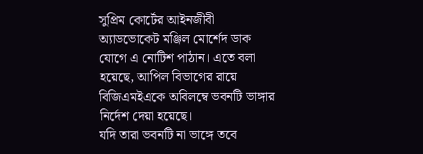সুপ্রিম কোর্টের আইনজীবী অ্যাডভোকেট মঞ্জিল মোর্শেদ ডাক যোগে এ নোটিশ পাঠান। এতে বলা হয়েছে, আপিল বিভাগের রায়ে বিজিএমইএকে অবিলম্বে ভবনটি ভাঙ্গার নির্দেশ দেয়া হয়েছে।
যদি তারা ভবনটি না ভাঙ্গে তবে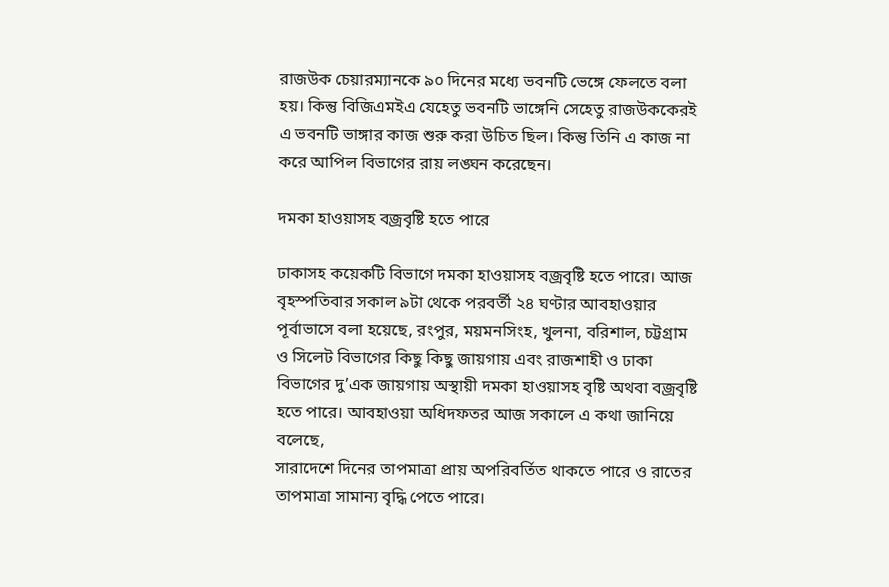রাজউক চেয়ারম্যানকে ৯০ দিনের মধ্যে ভবনটি ভেঙ্গে ফেলতে বলা হয়। কিন্তু বিজিএমইএ যেহেতু ভবনটি ভাঙ্গেনি সেহেতু রাজউককেরই এ ভবনটি ভাঙ্গার কাজ শুরু করা উচিত ছিল। কিন্তু তিনি এ কাজ না করে আপিল বিভাগের রায় লঙ্ঘন করেছেন।

দমকা হাওয়াসহ বজ্রবৃষ্টি হতে পারে

ঢাকাসহ কয়েকটি বিভাগে দমকা হাওয়াসহ বজ্রবৃষ্টি হতে পারে। আজ বৃহস্পতিবার সকাল ৯টা থেকে পরবর্তী ২৪ ঘণ্টার আবহাওয়ার পূর্বাভাসে বলা হয়েছে, রংপুর, ময়মনসিংহ, খুলনা, বরিশাল, চট্টগ্রাম ও সিলেট বিভাগের কিছু কিছু জায়গায় এবং রাজশাহী ও ঢাকা বিভাগের দু’এক জায়গায় অস্থায়ী দমকা হাওয়াসহ বৃষ্টি অথবা বজ্রবৃষ্টি হতে পারে। আবহাওয়া অধিদফতর আজ সকালে এ কথা জানিয়ে বলেছে,
সারাদেশে দিনের তাপমাত্রা প্রায় অপরিবর্তিত থাকতে পারে ও রাতের তাপমাত্রা সামান্য বৃদ্ধি পেতে পারে।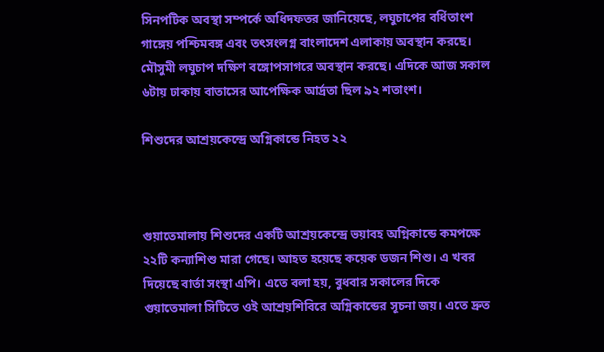সিনপটিক অবস্থা সম্পর্কে অধিদফতর জানিয়েছে, লঘুচাপের বর্ধিতাংশ গাঙ্গেয় পশ্চিমবঙ্গ এবং তৎসংলগ্ন বাংলাদেশ এলাকায় অবস্থান করছে। মৌসুমী লঘুচাপ দক্ষিণ বঙ্গোপসাগরে অবস্থান করছে। এদিকে আজ সকাল ৬টায় ঢাকায় বাতাসের আপেক্ষিক আর্দ্রতা ছিল ৯২ শতাংশ।

শিশুদের আশ্রয়কেন্দ্রে অগ্নিকান্ডে নিহত ২২



গুয়াতেমালায় শিশুদের একটি আশ্রয়কেন্দ্রে ভয়াবহ অগ্নিকান্ডে কমপক্ষে ২২টি কন্যাশিশু মারা গেছে। আহত হয়েছে কয়েক ডজন শিশু। এ খবর দিয়েছে বার্তা সংস্থা এপি। এতে বলা হয়, বুধবার সকালের দিকে গুয়াতেমালা সিটিতে ওই আশ্রয়শিবিরে অগ্নিকান্ডের সূচনা জয়। এতে দ্রুত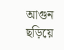আগুন ছড়িয়ে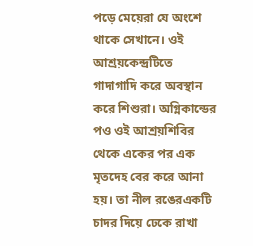পড়ে মেয়েরা যে অংশে থাকে সেখানে। ওই আশ্রয়কেন্দ্রটিতে গাদাগাদি করে অবস্থান করে শিশুরা। অগ্নিকান্ডের পও ওই আশ্রয়শিবির থেকে একের পর এক মৃতদেহ বের করে আনা হয়। তা নীল রঙেরএকটি চাদর দিয়ে ঢেকে রাখা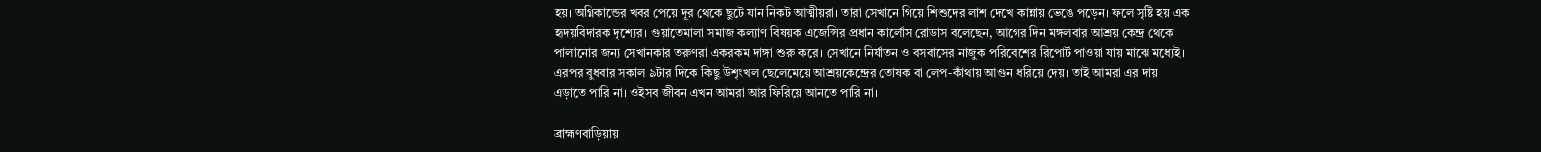হয়। অগ্নিকান্ডের খবর পেয়ে দূর থেকে ছুটে যান নিকট আত্মীয়রা। তারা সেখানে গিয়ে শিশুদের লাশ দেখে কান্নায় ভেঙে পড়েন। ফলে সৃষ্টি হয় এক হৃদয়বিদারক দৃশ্যের। গুয়াতেমালা সমাজ কল্যাণ বিষয়ক এজেন্সির প্রধান কার্লোস রোডাস বলেছেন, আগের দিন মঙ্গলবার আশ্রয় কেন্দ্র থেকে পালানোর জন্য সেখানকার তরুণরা একরকম দাঙ্গা শুরু করে। সেখানে নির্যাতন ও বসবাসের নাজুক পরিবেশের রিপোর্ট পাওয়া যায় মাঝে মধ্যেই। এরপর বুধবার সকাল ৯টার দিকে কিছু উশৃংখল ছেলেমেয়ে আশ্রয়কেন্দ্রের তোষক বা লেপ-কাঁথায় আগুন ধরিয়ে দেয়। তাই আমরা এর দায় এড়াতে পারি না। ওইসব জীবন এখন আমরা আর ফিরিয়ে আনতে পারি না।

ব্রাহ্মণবাড়িয়ায়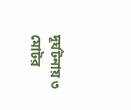দূর্ঘটনায় ৩ মোটর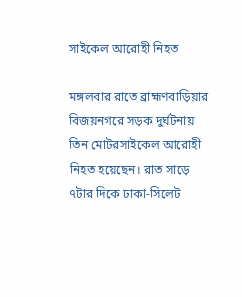সাইকেল আরোহী নিহত

মঙ্গলবার রাতে ব্রাহ্মণবাড়িয়ার বিজয়নগরে সড়ক দুর্ঘটনায় তিন মোটরসাইকেল আরোহী নিহত হয়েছেন। রাত সাড়ে ৭টার দিকে ঢাকা-সিলেট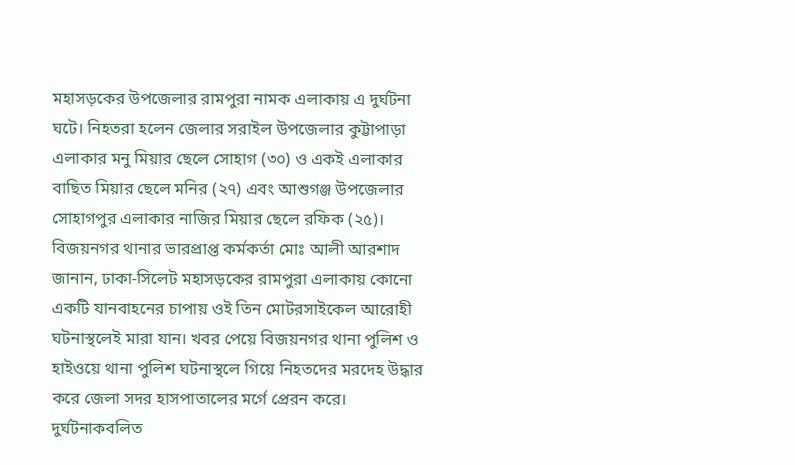মহাসড়কের উপজেলার রামপুরা নামক এলাকায় এ দুর্ঘটনা ঘটে। নিহতরা হলেন জেলার সরাইল উপজেলার কুট্টাপাড়া এলাকার মনু মিয়ার ছেলে সোহাগ (৩০) ও একই এলাকার বাছিত মিয়ার ছেলে মনির (২৭) এবং আশুগঞ্জ উপজেলার সোহাগপুর এলাকার নাজির মিয়ার ছেলে রফিক (২৫)।
বিজয়নগর থানার ভারপ্রাপ্ত কর্মকর্তা মোঃ আলী আরশাদ জানান, ঢাকা-সিলেট মহাসড়কের রামপুরা এলাকায় কোনো একটি যানবাহনের চাপায় ওই তিন মোটরসাইকেল আরোহী ঘটনাস্থলেই মারা যান। খবর পেয়ে বিজয়নগর থানা পুলিশ ও হাইওয়ে থানা পুলিশ ঘটনাস্থলে গিয়ে নিহতদের মরদেহ উদ্ধার করে জেলা সদর হাসপাতালের মর্গে প্রেরন করে। দুর্ঘটনাকবলিত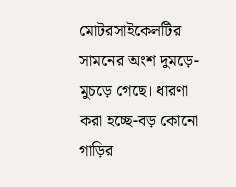মোটরসাইকেলটির সামনের অংশ দুমড়ে-মুচড়ে গেছে। ধারণা করা হচ্ছে-বড় কোনো গাড়ির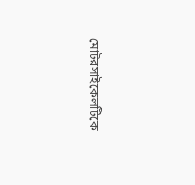মোটরসাইকেলটিকে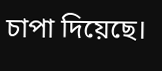চাপা দিয়েছে।